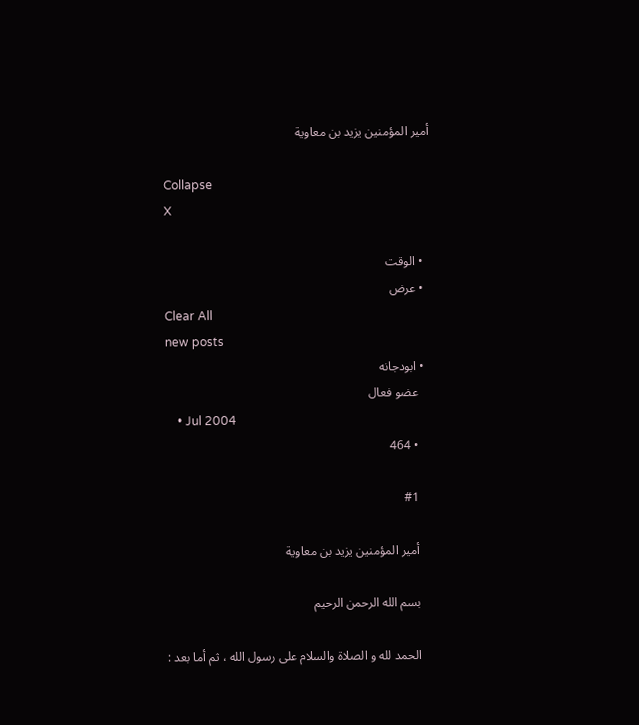أمير المؤمنين يزيد بن معاوية

Collapse
X

  • الوقت
  • عرض
Clear All
new posts
  • ابودجانه
    عضو فعال
    • Jul 2004
    • 464

    #1

    أمير المؤمنين يزيد بن معاوية

    بسم الله الرحمن الرحيم

    الحمد لله و الصلاة والسلام على رسول الله ، ثم أما بعد :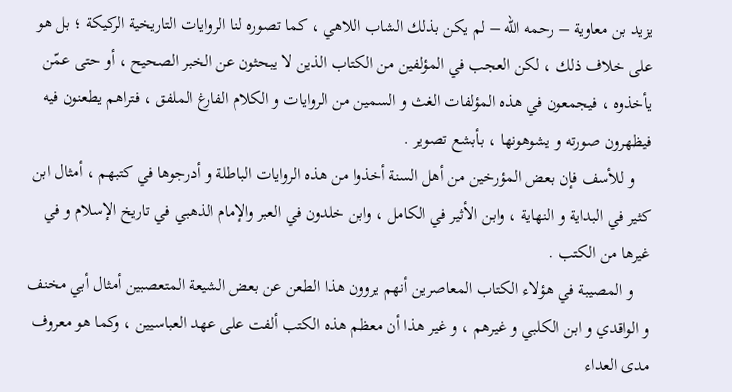يزيد بن معاوية – رحمه الله – لم يكن بذلك الشاب اللاهي ، كما تصوره لنا الروايات التاريخية الركيكة ؛ بل هو على خلاف ذلك ، لكن العجب في المؤلفين من الكتاب الذين لا يبحثون عن الخبر الصحيح ، أو حتى عمّن يأخذوه ، فيجمعون في هذه المؤلفات الغث و السمين من الروايات و الكلام الفارغ الملفق ، فتراهم يطعنون فيه فيظهرون صورته و يشوهونها ، بأبشع تصوير .
    و للأسف فإن بعض المؤرخين من أهل السنة أخذوا من هذه الروايات الباطلة و أدرجوها في كتبهم ، أمثال ابن كثير في البداية و النهاية ، وابن الأثير في الكامل ، وابن خلدون في العبر والإمام الذهبي في تاريخ الإسلام و في غيرها من الكتب .
    و المصيبة في هؤلاء الكتاب المعاصرين أنهم يروون هذا الطعن عن بعض الشيعة المتعصبين أمثال أبي مخنف و الواقدي و ابن الكلبي و غيرهم ، و غير هذا أن معظم هذه الكتب ألفت على عهد العباسيين ، وكما هو معروف مدى العداء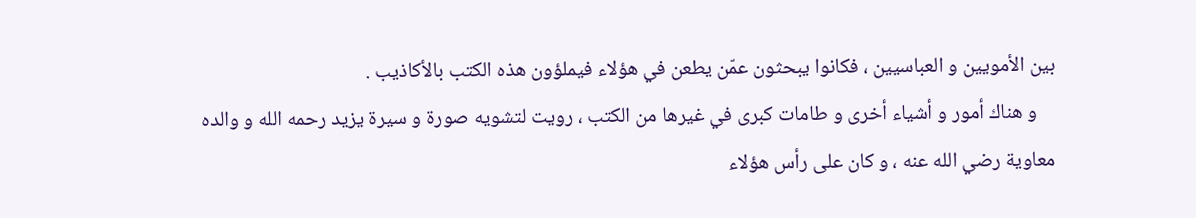بين الأمويين و العباسيين ، فكانوا يبحثون عمّن يطعن في هؤلاء فيملؤون هذه الكتب بالأكاذيب .
    و هناك أمور و أشياء أخرى و طامات كبرى في غيرها من الكتب ، رويت لتشويه صورة و سيرة يزيد رحمه الله و والده معاوية رضي الله عنه ، و كان على رأس هؤلاء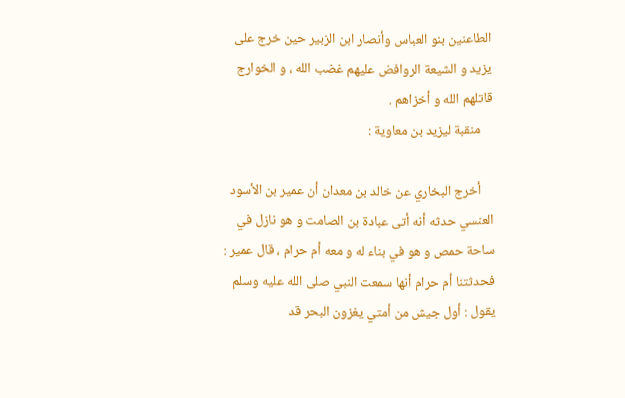الطاعنين بنو العباس وأنصار ابن الزبير حين خرج على يزيد و الشيعة الروافض عليهم غضب الله ، و الخوارج قاتلهم الله و أخزاهم .
    منقبة ليزيد بن معاوية :

    أخرج البخاري عن خالد بن معدان أن عمير بن الأسود العنسي حدثه أنه أتى عبادة بن الصامت و هو نازل في ساحة حمص و هو في بناء له و معه أم حرام ، قال عمير : فحدثتنا أم حرام أنها سمعت النبي صلى الله عليه وسلم يقول : أول جيش من أمتي يغزون البحر قد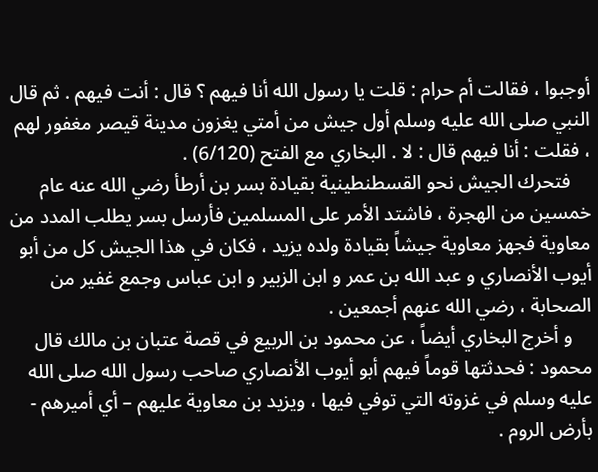أوجبوا ، فقالت أم حرام : قلت يا رسول الله أنا فيهم ؟ قال : أنت فيهم . ثم قال النبي صلى الله عليه وسلم أول جيش من أمتي يغزون مدينة قيصر مغفور لهم ، فقلت : أنا فيهم قال : لا . البخاري مع الفتح (6/120) .
    فتحرك الجيش نحو القسطنطينية بقيادة بسر بن أرطأ رضي الله عنه عام خمسين من الهجرة ، فاشتد الأمر على المسلمين فأرسل بسر يطلب المدد من معاوية فجهز معاوية جيشاً بقيادة ولده يزيد ، فكان في هذا الجيش كل من أبو أيوب الأنصاري و عبد الله بن عمر و ابن الزبير و ابن عباس وجمع غفير من الصحابة ، رضي الله عنهم أجمعين .
    و أخرج البخاري أيضاً ، عن محمود بن الربيع في قصة عتبان بن مالك قال محمود : فحدثتها قوماً فيهم أبو أيوب الأنصاري صاحب رسول الله صلى الله عليه وسلم في غزوته التي توفي فيها ، ويزيد بن معاوية عليهم – أي أميرهم - بأرض الروم .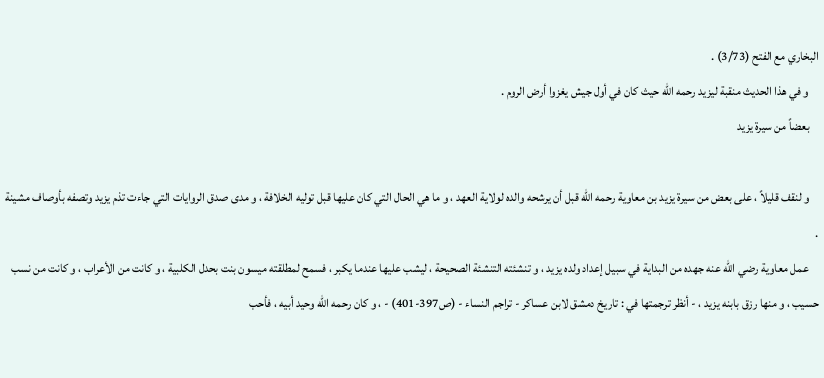البخاري مع الفتح (3/73) .
    و في هذا الحديث منقبة ليزيد رحمه الله حيث كان في أول جيش يغزوا أرض الروم .
    بعضاً من سيرة يزيد

    و لنقف قليلاً ، على بعض من سيرة يزيد بن معاوية رحمه الله قبل أن يرشحه والده لولاية العهد ، و ما هي الحال التي كان عليها قبل توليه الخلافة ، و مدى صدق الروايات التي جاءت تذم يزيد وتصفه بأوصاف مشينة .
    عمل معاوية رضي الله عنه جهده من البداية في سبيل إعداد ولده يزيد ، و تنشئته التنشئة الصحيحة ، ليشب عليها عندما يكبر ، فسمح لمطلقته ميسون بنت بحدل الكلبية ، و كانت من الأعراب ، و كانت من نسب حسيب ، و منها رزق بابنه يزيد ، - أنظر ترجمتها في : تاريخ دمشق لابن عساكر - تراجم النساء - (ص397-401) - ، و كان رحمه الله وحيد أبيه ، فأحب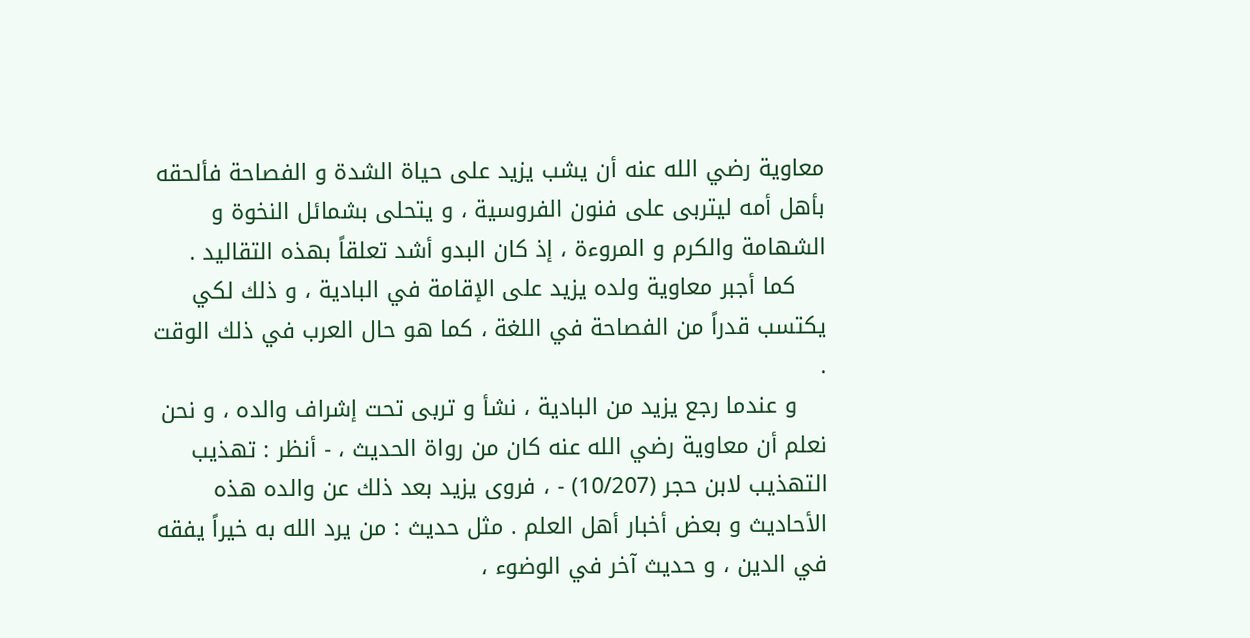معاوية رضي الله عنه أن يشب يزيد على حياة الشدة و الفصاحة فألحقه بأهل أمه ليتربى على فنون الفروسية ، و يتحلى بشمائل النخوة و الشهامة والكرم و المروءة ، إذ كان البدو أشد تعلقاً بهذه التقاليد .
    كما أجبر معاوية ولده يزيد على الإقامة في البادية ، و ذلك لكي يكتسب قدراً من الفصاحة في اللغة ، كما هو حال العرب في ذلك الوقت .
    و عندما رجع يزيد من البادية ، نشأ و تربى تحت إشراف والده ، و نحن نعلم أن معاوية رضي الله عنه كان من رواة الحديث ، - أنظر : تهذيب التهذيب لابن حجر (10/207) - ، فروى يزيد بعد ذلك عن والده هذه الأحاديث و بعض أخبار أهل العلم . مثل حديث : من يرد الله به خيراً يفقه في الدين ، و حديث آخر في الوضوء ،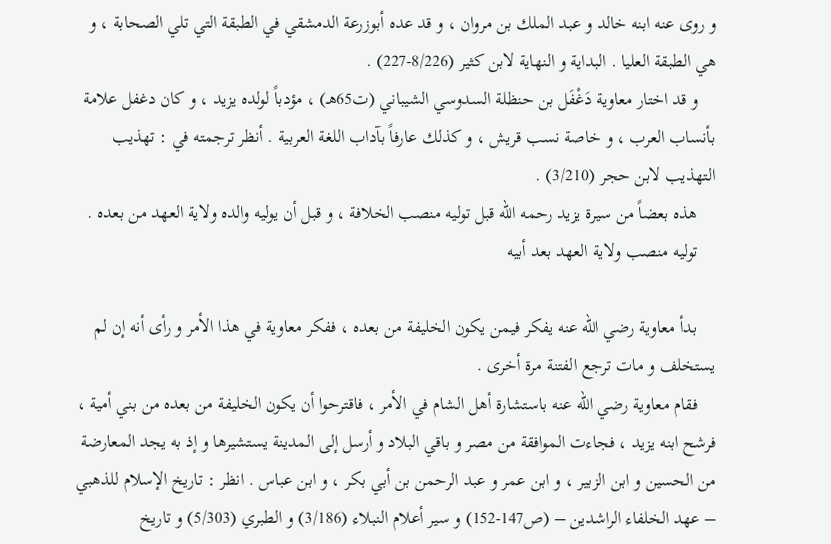و روى عنه ابنه خالد و عبد الملك بن مروان ، و قد عده أبوزرعة الدمشقي في الطبقة التي تلي الصحابة ، و هي الطبقة العليا . البداية و النهاية لابن كثير (8/226-227) .
    و قد اختار معاوية دَغْفَل بن حنظلة السدوسي الشيباني (ت65هـ) ، مؤدباً لولده يزيد ، و كان دغفل علامة بأنساب العرب ، و خاصة نسب قريش ، و كذلك عارفاً بآداب اللغة العربية . أنظر ترجمته في : تهذيب التهذيب لابن حجر (3/210) .
    هذه بعضاً من سيرة يزيد رحمه الله قبل توليه منصب الخلافة ، و قبل أن يوليه والده ولاية العهد من بعده .
    توليه منصب ولاية العهد بعد أبيه

    بدأ معاوية رضي الله عنه يفكر فيمن يكون الخليفة من بعده ، ففكر معاوية في هذا الأمر و رأى أنه إن لم يستخلف و مات ترجع الفتنة مرة أخرى .
    فقام معاوية رضي الله عنه باستشارة أهل الشام في الأمر ، فاقترحوا أن يكون الخليفة من بعده من بني أمية ، فرشح ابنه يزيد ، فجاءت الموافقة من مصر و باقي البلاد و أرسل إلى المدينة يستشيرها و إذ به يجد المعارضة من الحسين و ابن الزبير ، و ابن عمر و عبد الرحمن بن أبي بكر ، و ابن عباس . انظر : تاريخ الإسلام للذهبي – عهد الخلفاء الراشدين – (ص147-152) و سير أعلام النبلاء (3/186) و الطبري (5/303) و تاريخ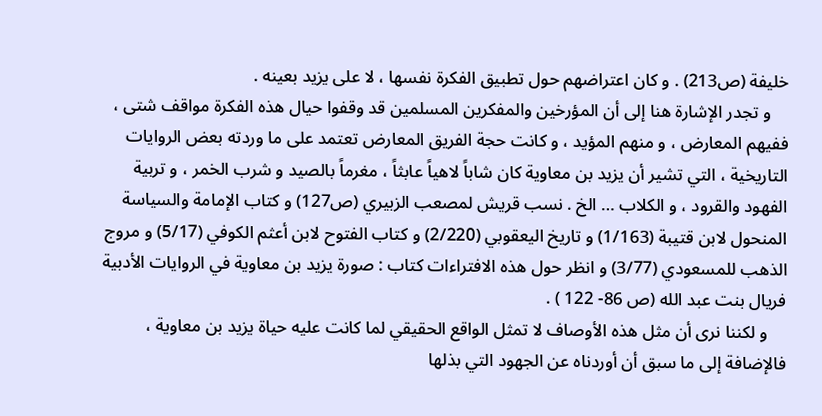خليفة (ص213) . و كان اعتراضهم حول تطبيق الفكرة نفسها ، لا على يزيد بعينه .
    و تجدر الإشارة هنا إلى أن المؤرخين والمفكرين المسلمين قد وقفوا حيال هذه الفكرة مواقف شتى ، ففيهم المعارض ، و منهم المؤيد ، و كانت حجة الفريق المعارض تعتمد على ما وردته بعض الروايات التاريخية ، التي تشير أن يزيد بن معاوية كان شاباً لاهياً عابثاً ، مغرماً بالصيد و شرب الخمر ، و تربية الفهود والقرود ، و الكلاب … الخ . نسب قريش لمصعب الزبيري (ص127) و كتاب الإمامة والسياسة المنحول لابن قتيبة (1/163) و تاريخ اليعقوبي (2/220) و كتاب الفتوح لابن أعثم الكوفي (5/17) و مروج الذهب للمسعودي (3/77) و انظر حول هذه الافتراءات كتاب : صورة يزيد بن معاوية في الروايات الأدبية فريال بنت عبد الله (ص 86- 122 ) .
    و لكننا نرى أن مثل هذه الأوصاف لا تمثل الواقع الحقيقي لما كانت عليه حياة يزيد بن معاوية ، فالإضافة إلى ما سبق أن أوردناه عن الجهود التي بذلها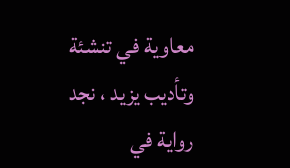معاوية في تنشئة وتأديب يزيد ، نجد رواية في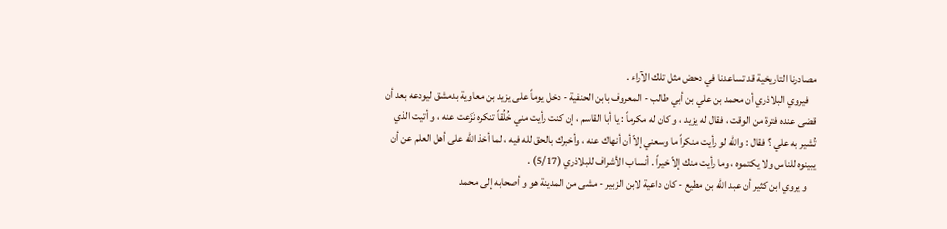مصادرنا التاريخية قد تساعدنا في دحض مثل تلك الآراء .
    فيروي البلاذري أن محمد بن علي بن أبي طالب - المعروف بابن الحنفية - دخل يوماً على يزيد بن معاوية بدمشق ليودعه بعد أن قضى عنده فترة من الوقت ، فقال له يزيد ، و كان له مكرماً : يا أبا القاسم ، إن كنت رأيت مني خُلُقاً تنكره نَزَعت عنه ، و أتيت الذي تُشير به علي ؟ فقال : والله لو رأيت منكراً ما وسعني إلاّ أن أنهاك عنه ، وأخبرك بالحق لله فيه ، لما أخذ الله على أهل العلم عن أن يبينوه للناس ولا يكتموه ، وما رأيت منك إلاّ خيراً . أنساب الأشراف للبلاذري (5/17) .
    و يروي ابن كثير أن عبد الله بن مطيع - كان داعية لابن الزبير - مشى من المدينة هو و أصحابه إلى محمد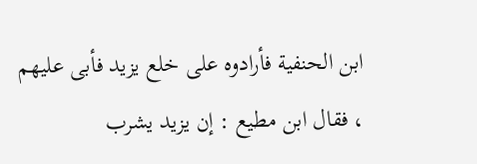ابن الحنفية فأرادوه على خلع يزيد فأبى عليهم ، فقال ابن مطيع : إن يزيد يشرب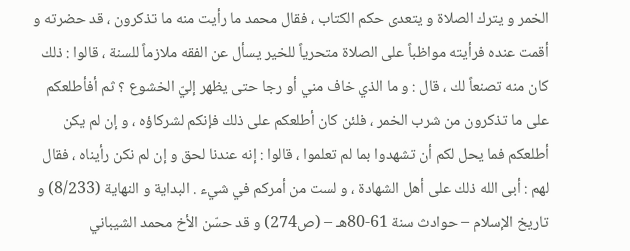الخمر و يترك الصلاة و يتعدى حكم الكتاب ، فقال محمد ما رأيت منه ما تذكرون ، قد حضرته و أقمت عنده فرأيته مواظباً على الصلاة متحرياً للخير يسأل عن الفقه ملازماً للسنة ، قالوا : ذلك كان منه تصنعاً لك ، قال : و ما الذي خاف مني أو رجا حتى يظهر إليّ الخشوع ؟ ثم أفأطلعكم على ما تذكرون من شرب الخمر ، فلئن كان أطلعكم على ذلك فإنكم لشركاؤه ، و إن لم يكن أطلعكم فما يحل لكم أن تشهدوا بما لم تعلموا ، قالوا : إنه عندنا لحق و إن لم نكن رأيناه ، فقال لهم : أبى الله ذلك على أهل الشهادة ، و لست من أمركم في شيء . البداية و النهاية (8/233) و تاريخ الإسلام – حوادث سنة 61-80هـ – (ص274) و قد حسّن الأخ محمد الشيباني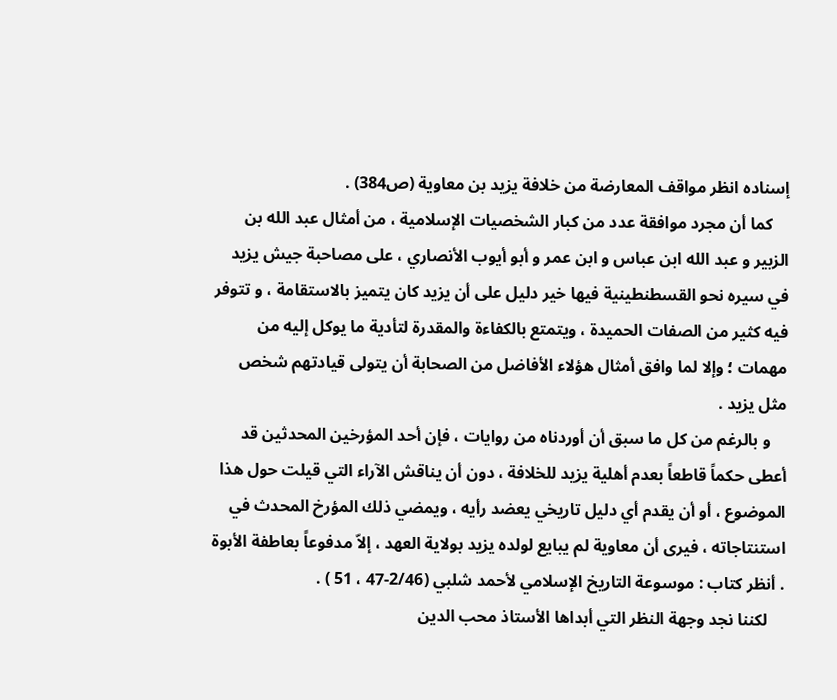إسناده انظر مواقف المعارضة من خلافة يزيد بن معاوية (ص384) .
    كما أن مجرد موافقة عدد من كبار الشخصيات الإسلامية ، من أمثال عبد الله بن الزبير و عبد الله ابن عباس و ابن عمر و أبو أيوب الأنصاري ، على مصاحبة جيش يزيد في سيره نحو القسطنطينية فيها خير دليل على أن يزيد كان يتميز بالاستقامة ، و تتوفر فيه كثير من الصفات الحميدة ، ويتمتع بالكفاءة والمقدرة لتأدية ما يوكل إليه من مهمات ؛ وإلا لما وافق أمثال هؤلاء الأفاضل من الصحابة أن يتولى قيادتهم شخص مثل يزيد .
    و بالرغم من كل ما سبق أن أوردناه من روايات ، فإن أحد المؤرخين المحدثين قد أعطى حكماً قاطعاً بعدم أهلية يزيد للخلافة ، دون أن يناقش الآراء التي قيلت حول هذا الموضوع ، أو أن يقدم أي دليل تاريخي يعضد رأيه ، ويمضي ذلك المؤرخ المحدث في استنتاجاته ، فيرى أن معاوية لم يبايع لولده يزيد بولاية العهد ، إلاّ مدفوعاً بعاطفة الأبوة . أنظر كتاب : موسوعة التاريخ الإسلامي لأحمد شلبي (2/46-47 ، 51 ) .
    لكننا نجد وجهة النظر التي أبداها الأستاذ محب الدين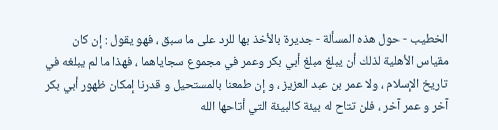الخطيب - حول هذه المسألة - جديرة بالأخذ بها للرد على ما سبق ، فهو يقول : إن كان مقياس الأهلية لذلك أن يبلغ مبلغ أبي بكر وعمر في مجموع سجاياهما ، فهذا ما لم يبلغه في تاريخ الإسلام ، ولا عمر بن عبد العزيز ، و إن طمعنا بالمستحيل و قدرنا إمكان ظهور أبي بكر آخر و عمر آخر ، فلن تتاح له بيئة كالبيئة التي أتاحها الله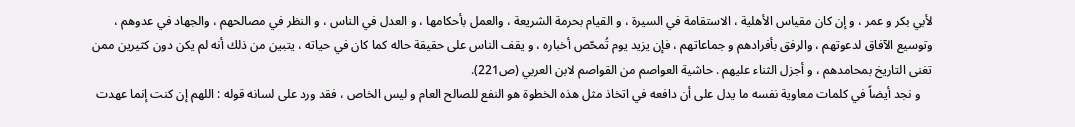لأبي بكر و عمر ، و إن كان مقياس الأهلية ، الاستقامة في السيرة ، و القيام بحرمة الشريعة ، والعمل بأحكامها ، و العدل في الناس ، و النظر في مصالحهم ، والجهاد في عدوهم ، وتوسيع الآفاق لدعوتهم ، والرفق بأفرادهم و جماعاتهم ، فإن يزيد يوم تُمحّص أخباره ، و يقف الناس على حقيقة حاله كما كان في حياته ، يتبين من ذلك أنه لم يكن دون كثيرين ممن تغنى التاريخ بمحامدهم ، و أجزل الثناء عليهم . حاشية العواصم من القواصم لابن العربي (ص221).
    و نجد أيضاً في كلمات معاوية نفسه ما يدل على أن دافعه في اتخاذ مثل هذه الخطوة هو النفع للصالح العام و ليس الخاص ، فقد ورد على لسانه قوله : اللهم إن كنت إنما عهدت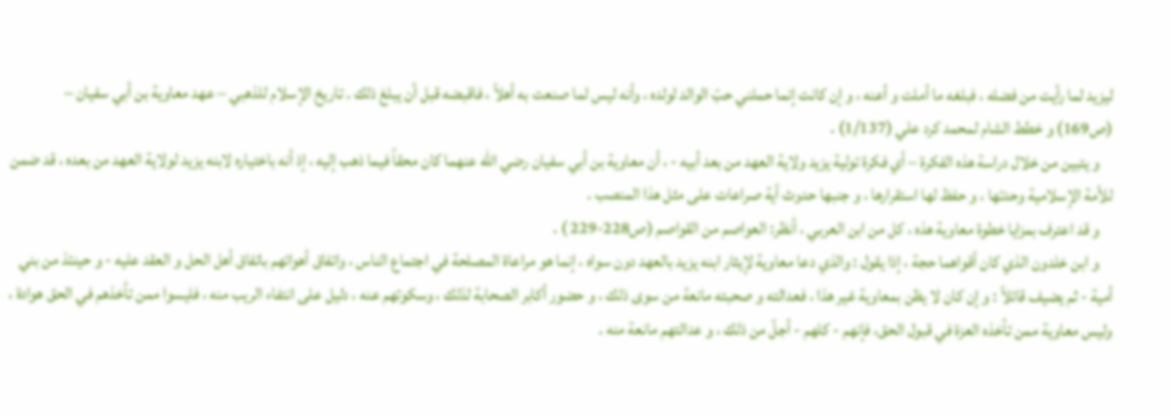ليزيد لما رأيت من فضله ، فبلغه ما أملت و أعنه ، و إن كانت إنما حملني حبّ الوالد لولده ، وأنه ليس لما صنعت به أهلاً ، فاقبضه قبل أن يبلغ ذلك . تاريخ الإسلام للذهبي – عهد معاوية بن أبي سفيان – (ص169) و خطط الشام لمحمد كرد علي (1/137) .
    و يتبين من خلال دراسة هذه الفكرة – أي فكرة تولية يزيد ولاية العهد من بعد أبيه - ، أن معاوية بن أبي سفيان رضي الله عنهما كان محقاً فيما ذهب إليه ، إذ أنه باختياره لابنه يزيد لولاية العهد من بعده ، قد ضمن للأمة الإسلامية وحدتها ، و حفظ لها استقرارها ، و جنبها حدوث أية صراعات على مثل هذا المنصب .
    و قد اعترف بمزايا خطوة معاوية هذه ، كل من ابن العربي ، أنظر: العواصم من القواصم (ص228-229 ) .
    و ابن خلدون الذي كان أقواهما حجة ، إذا يقول : والذي دعا معاوية لإيثار ابنه يزيد بالعهد دون سواه ، إنما هو مراعاة المصلحة في اجتماع الناس ، واتفاق أهوائهم باتفاق أهل الحل و العقد عليه - و حينئذ من بني أمية - ثم يضيف قائلاً : و إن كان لا يظن بمعاوية غير هذا ، فعدالته و صحبته مانعة من سوى ذلك ، و حضور أكابر الصحابة لذلك ، وسكوتهم عنه ، دليل على انتفاء الريب منه ، فليسوا ممن تأخذهم في الحق هوادة ، وليس معاوية ممن تأخذه العزة في قبول الحق، فإنهم - كلهم - أجلّ من ذلك ، و عدالتهم مانعة منه .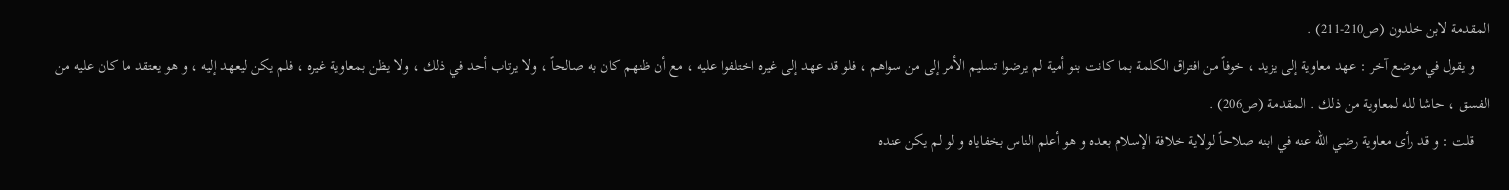المقدمة لابن خلدون (ص210-211) .
    و يقول في موضع آخر : عهد معاوية إلى يزيد ، خوفاً من افتراق الكلمة بما كانت بنو أمية لم يرضوا تسليم الأمر إلى من سواهم ، فلو قد عهد إلى غيره اختلفوا عليه ، مع أن ظنهم كان به صالحاً ، ولا يرتاب أحد في ذلك ، ولا يظن بمعاوية غيره ، فلم يكن ليعهد إليه ، و هو يعتقد ما كان عليه من الفسق ، حاشا لله لمعاوية من ذلك . المقدمة (ص206) .
    قلت : و قد رأى معاوية رضي الله عنه في ابنه صلاحاً لولاية خلافة الإسلام بعده و هو أعلم الناس بخفاياه و لو لم يكن عنده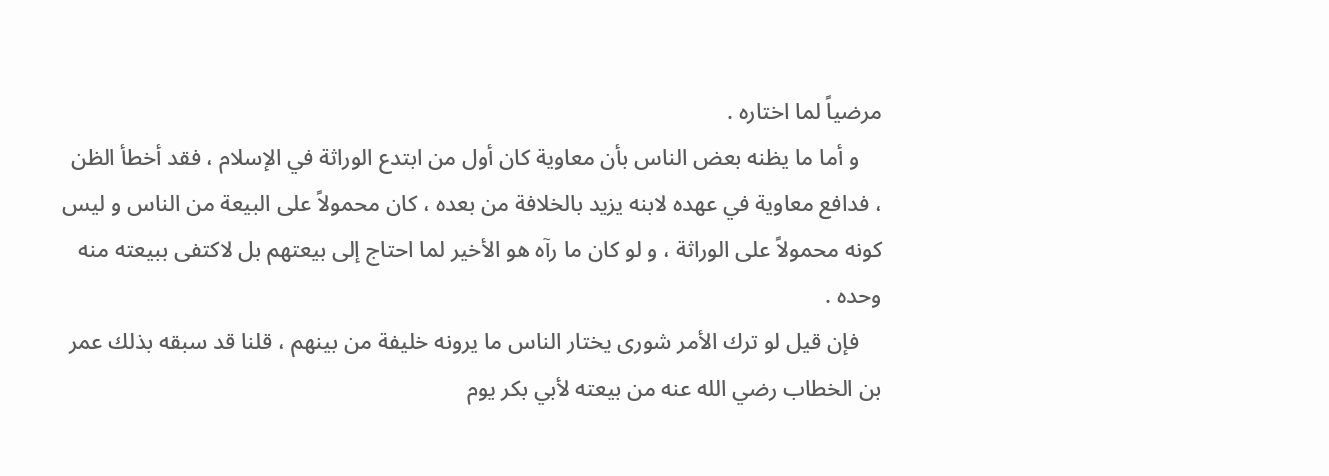مرضياً لما اختاره .
    و أما ما يظنه بعض الناس بأن معاوية كان أول من ابتدع الوراثة في الإسلام ، فقد أخطأ الظن ، فدافع معاوية في عهده لابنه يزيد بالخلافة من بعده ، كان محمولاً على البيعة من الناس و ليس كونه محمولاً على الوراثة ، و لو كان ما رآه هو الأخير لما احتاج إلى بيعتهم بل لاكتفى ببيعته منه وحده .
    فإن قيل لو ترك الأمر شورى يختار الناس ما يرونه خليفة من بينهم ، قلنا قد سبقه بذلك عمر بن الخطاب رضي الله عنه من بيعته لأبي بكر يوم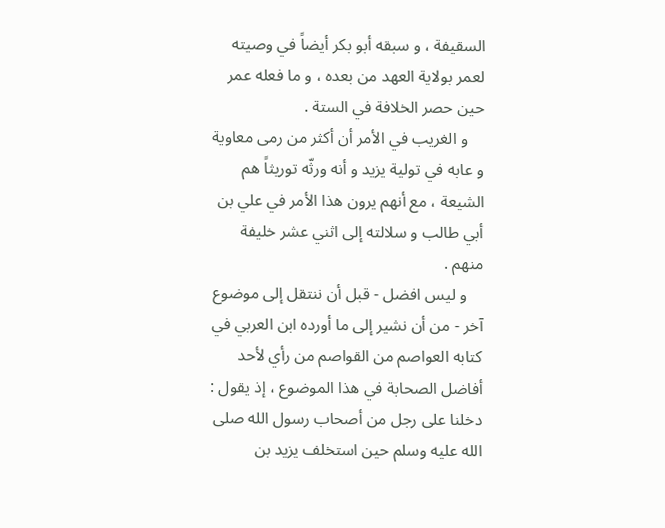السقيفة ، و سبقه أبو بكر أيضاً في وصيته لعمر بولاية العهد من بعده ، و ما فعله عمر حين حصر الخلافة في الستة .
    و الغريب في الأمر أن أكثر من رمى معاوية و عابه في تولية يزيد و أنه ورثّه توريثاً هم الشيعة ، مع أنهم يرون هذا الأمر في علي بن أبي طالب و سلالته إلى اثني عشر خليفة منهم .
    و ليس افضل - قبل أن ننتقل إلى موضوع آخر - من أن نشير إلى ما أورده ابن العربي في كتابه العواصم من القواصم من رأي لأحد أفاضل الصحابة في هذا الموضوع ، إذ يقول : دخلنا على رجل من أصحاب رسول الله صلى الله عليه وسلم حين استخلف يزيد بن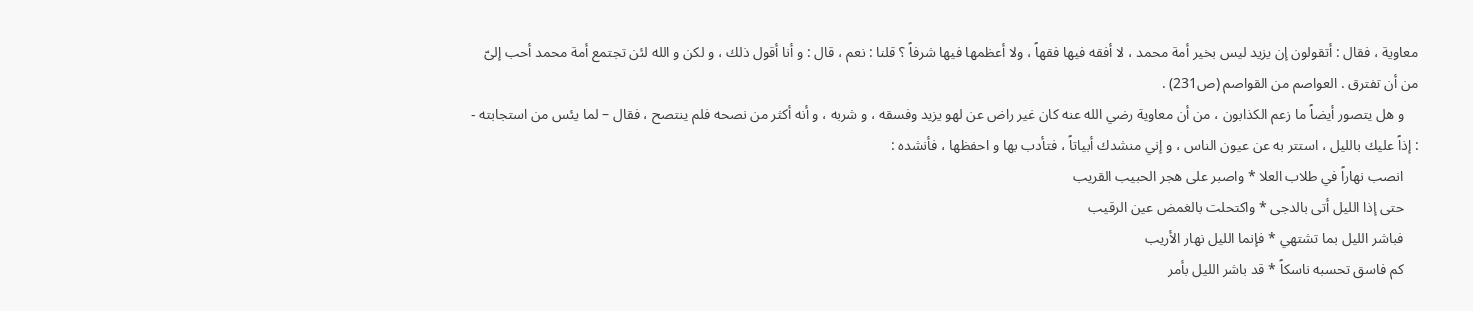معاوية ، فقال : أتقولون إن يزيد ليس بخير أمة محمد ، لا أفقه فيها فقهاً ، ولا أعظمها فيها شرفاً ؟ قلنا : نعم ، قال : و أنا أقول ذلك ، و لكن و الله لئن تجتمع أمة محمد أحب إلىّ من أن تفترق . العواصم من القواصم (ص231) .
    و هل يتصور أيضاً ما زعم الكذابون ، من أن معاوية رضي الله عنه كان غير راض عن لهو يزيد وفسقه ، و شربه ، و أنه أكثر من نصحه فلم ينتصح ، فقال – لما يئس من استجابته - : إذاً عليك بالليل ، استتر به عن عيون الناس ، و إني منشدك أبياتاً ، فتأدب بها و احفظها ، فأنشده :
    انصب نهاراً في طلاب العلا * واصبر على هجر الحبيب القريب
    حتى إذا الليل أتى بالدجى * واكتحلت بالغمض عين الرقيب
    فباشر الليل بما تشتهي * فإنما الليل نهار الأريب
    كم فاسق تحسبه ناسكاً * قد باشر الليل بأمر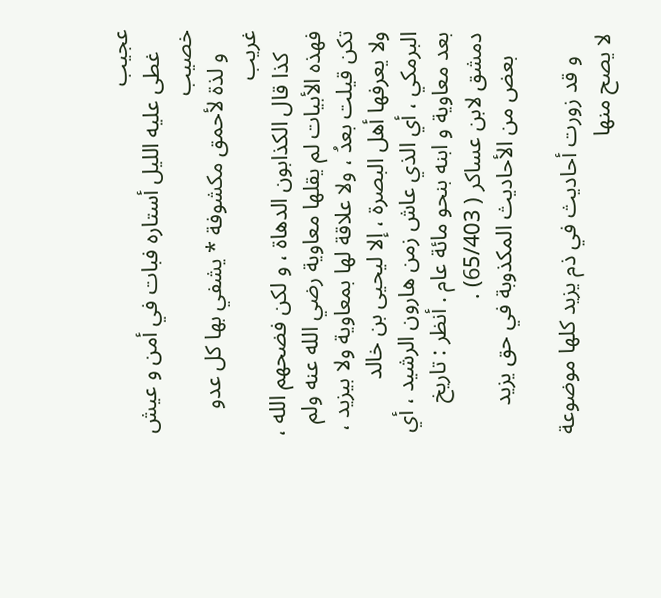عجيب
    غطى عليه الليل أستاره فبات في أمن و عيش خصيب
    و لذة لأحمق مكشوفة * يشفي بها كل عدو غريب
    كذا قال الكذابون الدهاة ، و لكن فضحهم الله ، فهذه الأبيات لم يقلها معاوية رضي الله عنه ولم تكن قيلت بعدُ ، ولا علاقة لها بمعاوية ولا بيزيد ، ولا يعرفها أهل البصرة ، إلا ليحيى بن خالد البرمكي ، أي الذي عاش زمن هارون الرشيد ، أي بعد معاوية و ابنه بنحو مائة عام . أنظر : تاريخ دمشق لابن عساكر ( 65/403) .
    بعض من الأحاديث المكذوبة في حق يزيد

    و قد زورت أحاديث في ذم يزيد كلها موضوعة لا يصح منها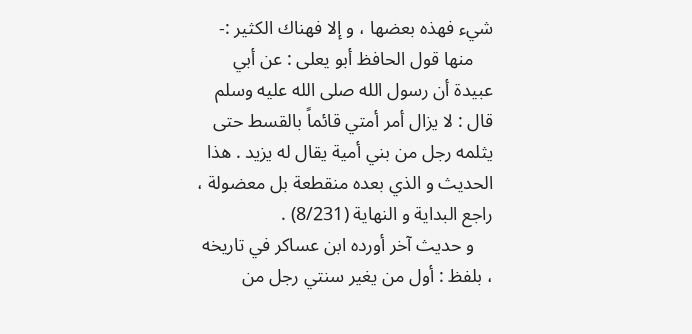شيء فهذه بعضها ، و إلا فهناك الكثير :-
    منها قول الحافظ أبو يعلى : عن أبي عبيدة أن رسول الله صلى الله عليه وسلم قال : لا يزال أمر أمتي قائماً بالقسط حتى يثلمه رجل من بني أمية يقال له يزيد . هذا الحديث و الذي بعده منقطعة بل معضولة ، راجع البداية و النهاية (8/231) .
    و حديث آخر أورده ابن عساكر في تاريخه ، بلفظ : أول من يغير سنتي رجل من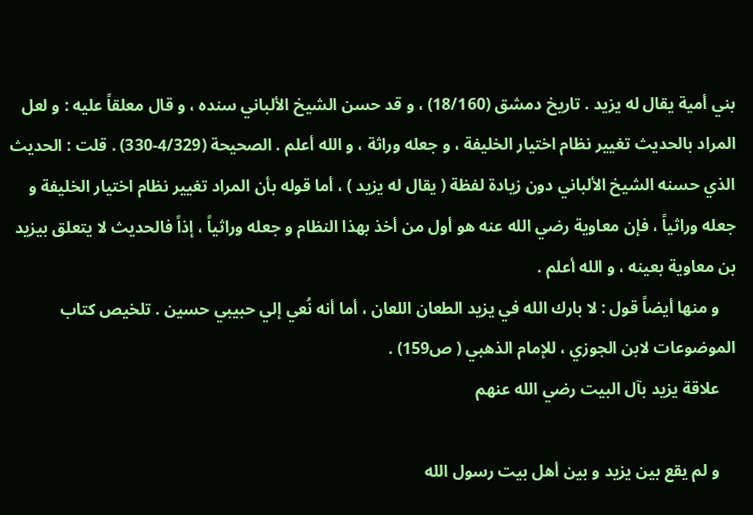بني أمية يقال له يزيد . تاريخ دمشق (18/160) ، و قد حسن الشيخ الألباني سنده ، و قال معلقاً عليه : و لعل المراد بالحديث تغيير نظام اختيار الخليفة ، و جعله وراثة ، و الله أعلم . الصحيحة (4/329-330) . قلت : الحديث الذي حسنه الشيخ الألباني دون زيادة لفظة ( يقال له يزيد ) ، أما قوله بأن المراد تغيير نظام اختيار الخليفة و جعله وراثياً ، فإن معاوية رضي الله عنه هو أول من أخذ بهذا النظام و جعله وراثياً ، إذاً فالحديث لا يتعلق بيزيد بن معاوية بعينه ، و الله أعلم .
    و منها أيضاً قول : لا بارك الله في يزيد الطعان اللعان ، أما أنه نُعي إلي حبيبي حسين . تلخيص كتاب الموضوعات لابن الجوزي ، للإمام الذهبي ( ص159) .
    علاقة يزيد بآل البيت رضي الله عنهم

    و لم يقع بين يزيد و بين أهل بيت رسول الله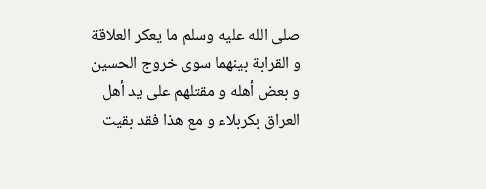صلى الله عليه وسلم ما يعكر العلاقة و القرابة بينهما سوى خروج الحسين و بعض أهله و مقتلهم على يد أهل العراق بكربلاء و مع هذا فقد بقيت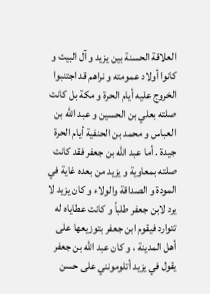العلاقة الحسنة بين يزيد و آل البيت و كانوا أولاد عمومته و نراهم قد اجتنبوا الخروج عليه أيام الحرة و مكة بل كانت صلته بعلي بن الحسين و عبد الله بن العباس و محمد بن الحنفية أيام الحرة جيدة . أما عبد الله بن جعفر فقد كانت صلته بمعاوية و يزيد من بعده غاية في المودة و الصداقة والولاء و كان يزيد لا يرد لابن جعفر طلباً و كانت عطاياه له تتوارد فيقوم ابن جعفر بتوزيعها على أهل المدينة ، و كان عبد الله بن جعفر يقول في يزيد أتلومونني على حسن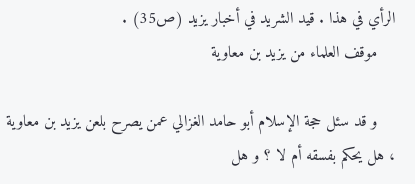الرأي في هذا . قيد الشريد في أخبار يزيد (ص35) .
    موقف العلماء من يزيد بن معاوية

    و قد سئل حجة الإسلام أبو حامد الغزالي عمن يصرح بلعن يزيد بن معاوية ، هل يحكم بفسقه أم لا ؟ و هل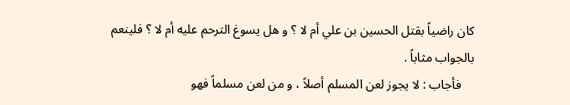كان راضياً بقتل الحسين بن علي أم لا ؟ و هل يسوغ الترحم عليه أم لا ؟ فلينعم بالجواب مثاباً .
    فأجاب : لا يجوز لعن المسلم أصلاً ، و من لعن مسلماً فهو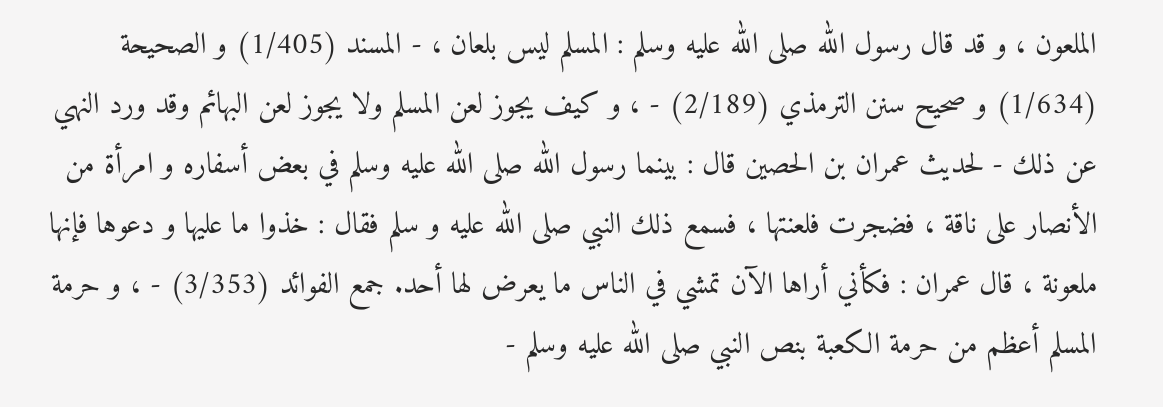الملعون ، و قد قال رسول الله صلى الله عليه وسلم : المسلم ليس بلعان ، - المسند (1/405) و الصحيحة (1/634) و صحيح سنن الترمذي (2/189) - ، و كيف يجوز لعن المسلم ولا يجوز لعن البهائم وقد ورد النهي عن ذلك - لحديث عمران بن الحصين قال : بينما رسول الله صلى الله عليه وسلم في بعض أسفاره و امرأة من الأنصار على ناقة ، فضجرت فلعنتها ، فسمع ذلك النبي صلى الله عليه و سلم فقال : خذوا ما عليها و دعوها فإنها ملعونة ، قال عمران : فكأني أراها الآن تمشي في الناس ما يعرض لها أحد. جمع الفوائد (3/353) - ، و حرمة المسلم أعظم من حرمة الكعبة بنص النبي صلى الله عليه وسلم -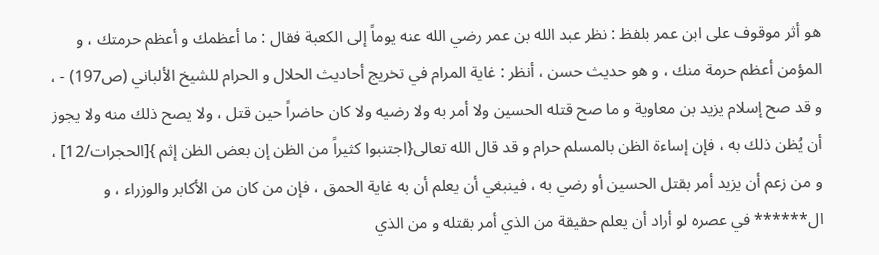هو أثر موقوف على ابن عمر بلفظ : نظر عبد الله بن عمر رضي الله عنه يوماً إلى الكعبة فقال : ما أعظمك و أعظم حرمتك ، و المؤمن أعظم حرمة منك ، و هو حديث حسن ، أنظر : غاية المرام في تخريج أحاديث الحلال و الحرام للشيخ الألباني (ص197) - ، و قد صح إسلام يزيد بن معاوية و ما صح قتله الحسين ولا أمر به ولا رضيه ولا كان حاضراً حين قتل ، ولا يصح ذلك منه ولا يجوز أن يُظن ذلك به ، فإن إساءة الظن بالمسلم حرام و قد قال الله تعالى{اجتنبوا كثيراً من الظن إن بعض الظن إثم }[الحجرات/12] ، و من زعم أن يزيد أمر بقتل الحسين أو رضي به ، فينبغي أن يعلم أن به غاية الحمق ، فإن من كان من الأكابر والوزراء ، و ال****** في عصره لو أراد أن يعلم حقيقة من الذي أمر بقتله و من الذي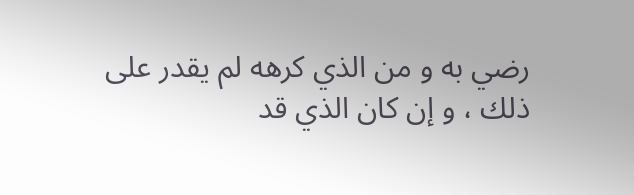رضي به و من الذي كرهه لم يقدر على ذلك ، و إن كان الذي قد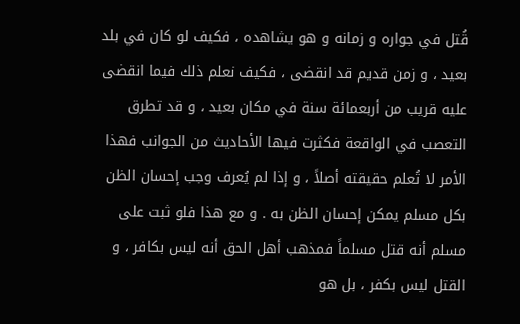قُتل في جواره و زمانه و هو يشاهده ، فكيف لو كان في بلد بعيد ، و زمن قديم قد انقضى ، فكيف نعلم ذلك فيما انقضى عليه قريب من أربعمائة سنة في مكان بعيد ، و قد تطرق التعصب في الواقعة فكثرت فيها الأحاديث من الجوانب فهذا الأمر لا تُعلم حقيقته أصلاً ، و إذا لم يُعرف وجب إحسان الظن بكل مسلم يمكن إحسان الظن به . و مع هذا فلو ثبت على مسلم أنه قتل مسلماً فمذهب أهل الحق أنه ليس بكافر ، و القتل ليس بكفر ، بل هو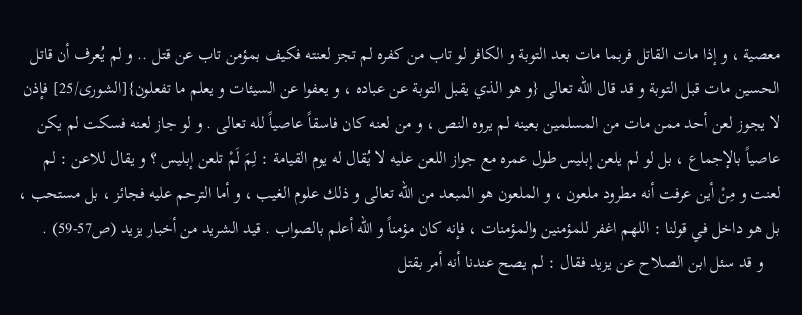معصية ، و إذا مات القاتل فربما مات بعد التوبة و الكافر لو تاب من كفره لم تجز لعنته فكيف بمؤمن تاب عن قتل .. و لم يُعرف أن قاتل الحسين مات قبل التوبة و قد قال الله تعالى {و هو الذي يقبل التوبة عن عباده ، و يعفوا عن السيئات و يعلم ما تفعلون}[الشورى/25] فإذن لا يجوز لعن أحد ممن مات من المسلمين بعينه لم يروه النص ، و من لعنه كان فاسقاً عاصياً لله تعالى . و لو جاز لعنه فسكت لم يكن عاصياً بالإجماع ، بل لو لم يلعن إبليس طول عمره مع جواز اللعن عليه لا يُقال له يوم القيامة : لِمَ لَمْ تلعن إبليس ؟ و يقال للاعن : لم لعنت و مِنْ أين عرفت أنه مطرود ملعون ، و الملعون هو المبعد من الله تعالى و ذلك علوم الغيب ، و أما الترحم عليه فجائز ، بل مستحب ، بل هو داخل في قولنا : اللهم اغفر للمؤمنين والمؤمنات ، فإنه كان مؤمناً و الله أعلم بالصواب . قيد الشريد من أخبار يزيد (ص57-59) .
    و قد سئل ابن الصلاح عن يزيد فقال : لم يصح عندنا أنه أمر بقتل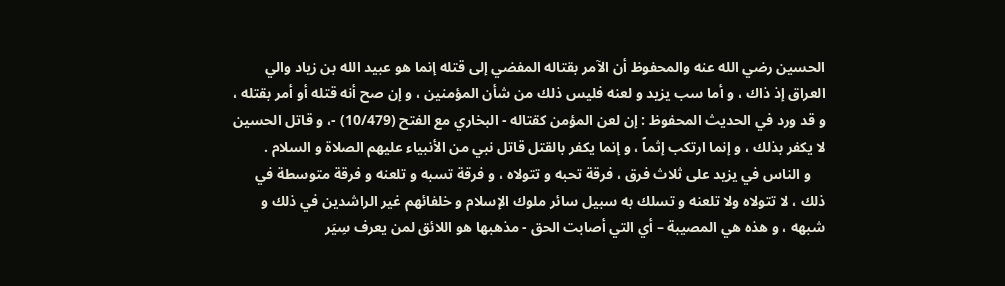الحسين رضي الله عنه والمحفوظ أن الآمر بقتاله المفضي إلى قتله إنما هو عبيد الله بن زياد والي العراق إذ ذاك ، و أما سب يزيد و لعنه فليس ذلك من شأن المؤمنين ، و إن صح أنه قتله أو أمر بقتله ، و قد ورد في الحديث المحفوظ : إن لعن المؤمن كقتاله - البخاري مع الفتح (10/479) -، و قاتل الحسين لا يكفر بذلك ، و إنما ارتكب إثماً ، و إنما يكفر بالقتل قاتل نبي من الأنبياء عليهم الصلاة و السلام .
    و الناس في يزيد على ثلاث فرق ، فرقة تحبه و تتولاه ، و فرقة تسبه و تلعنه و فرقة متوسطة في ذلك ، لا تتولاه ولا تلعنه و تسلك به سبيل سائر ملوك الإسلام و خلفائهم غير الراشدين في ذلك و شبهه ، و هذه هي المصيبة – أي التي أصابت الحق - مذهبها هو اللائق لمن يعرف سِيَر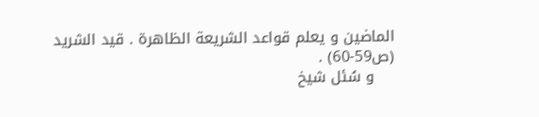الماضين و يعلم قواعد الشريعة الظاهرة . قيد الشريد (ص59-60) .
    و سُئل شيخ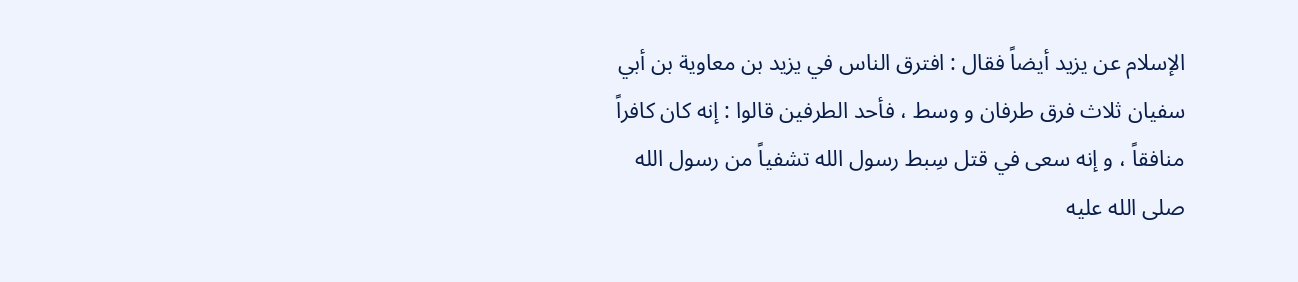الإسلام عن يزيد أيضاً فقال : افترق الناس في يزيد بن معاوية بن أبي سفيان ثلاث فرق طرفان و وسط ، فأحد الطرفين قالوا : إنه كان كافراً منافقاً ، و إنه سعى في قتل سِبط رسول الله تشفياً من رسول الله صلى الله عليه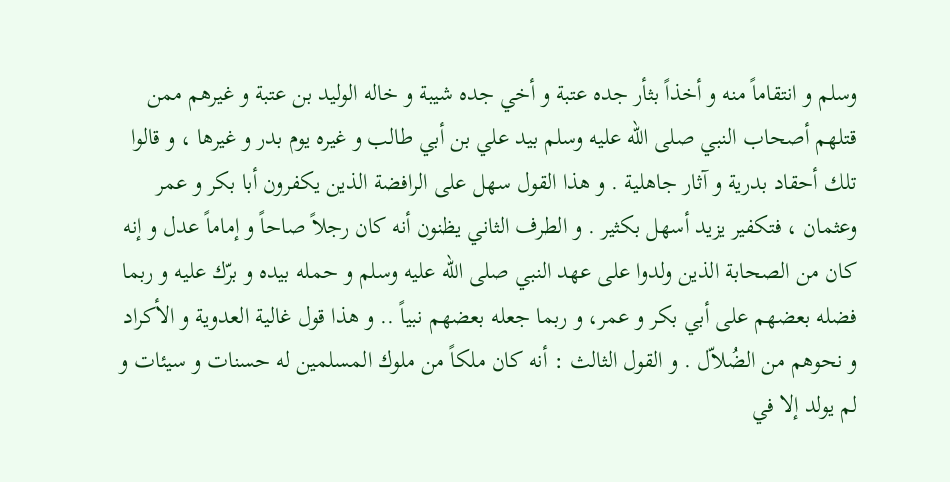وسلم و انتقاماً منه و أخذاً بثأر جده عتبة و أخي جده شيبة و خاله الوليد بن عتبة و غيرهم ممن قتلهم أصحاب النبي صلى الله عليه وسلم بيد علي بن أبي طالب و غيره يوم بدر و غيرها ، و قالوا تلك أحقاد بدرية و آثار جاهلية . و هذا القول سهل على الرافضة الذين يكفرون أبا بكر و عمر وعثمان ، فتكفير يزيد أسهل بكثير . و الطرف الثاني يظنون أنه كان رجلاً صاحاً و إماماً عدل و إنه كان من الصحابة الذين ولدوا على عهد النبي صلى الله عليه وسلم و حمله بيده و برّك عليه و ربما فضله بعضهم على أبي بكر و عمر، و ربما جعله بعضهم نبياً .. و هذا قول غالية العدوية و الأكراد و نحوهم من الضُلاّل . و القول الثالث : أنه كان ملكاً من ملوك المسلمين له حسنات و سيئات و لم يولد إلا في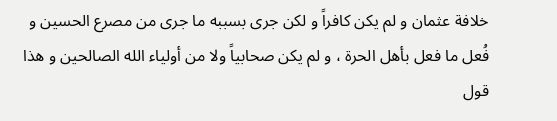خلافة عثمان و لم يكن كافراً و لكن جرى بسببه ما جرى من مصرع الحسين و فُعل ما فعل بأهل الحرة ، و لم يكن صحابياً ولا من أولياء الله الصالحين و هذا قول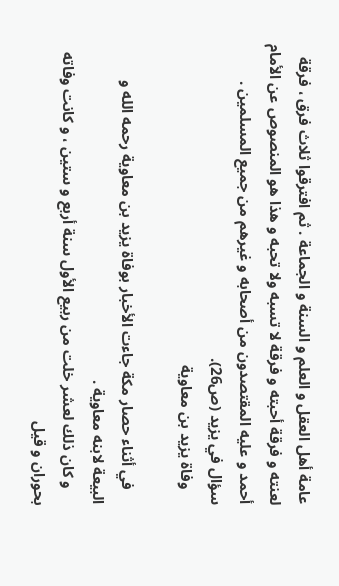عامة أهل العقل و العلم و السنة و الجماعة . ثم افترقوا ثلاث فرق ، فرقة لعنته و فرقة أحبته و فرقة لا تسبه ولا تحبه و هذا هو المنصوص عن الأمام أحمد و عليه المقتصدون من أصحابه و غيرهم من جميع المسلمين . سؤال في يزيد (ص26).
    وفاة يزيد بن معاوية

    في أثناء حصار مكة جاءت الأخبار بوفاة يزيد بن معاوية رحمه الله و البيعة لابنه معاوية .
    و كان ذلك لعشر خلت من ربيع الأول سنة أربع و ستين ، و كانت وفاته بحوران و قيل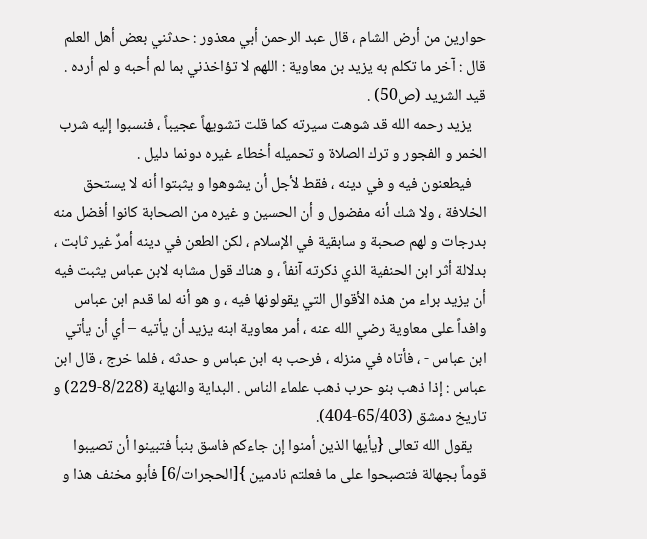حوارين من أرض الشام ، قال عبد الرحمن أبي معذور : حدثني بعض أهل العلم قال : آخر ما تكلم به يزيد بن معاوية : اللهم لا تؤاخذني بما لم أحبه و لم أرده . قيد الشريد (ص50) .
    يزيد رحمه الله قد شوهت سيرته كما قلت تشويهاً عجيباً ، فنسبوا إليه شرب الخمر و الفجور و ترك الصلاة و تحميله أخطاء غيره دونما دليل .
    فيطعنون فيه و في دينه ، فقط لأجل أن يشوهوا و يثبتوا أنه لا يستحق الخلافة ، ولا شك أنه مفضول و أن الحسين و غيره من الصحابة كانوا أفضل منه بدرجات و لهم صحبة و سابقية في الإسلام ، لكن الطعن في دينه أمرٌ غير ثابت ، بدلالة أثر ابن الحنفية الذي ذكرته آنفاً ، و هناك قول مشابه لابن عباس يثبت فيه أن يزيد براء من هذه الأقوال التي يقولونها فيه ، و هو أنه لما قدم ابن عباس وافداً على معاوية رضي الله عنه ، أمر معاوية ابنه يزيد أن يأتيه – أي أن يأتي ابن عباس - ، فأتاه في منزله ، فرحب به ابن عباس و حدثه ، فلما خرج ، قال ابن عباس : إذا ذهب بنو حرب ذهب علماء الناس . البداية والنهاية (8/228-229) و تاريخ دمشق (65/403-404).
    يقول الله تعالى {يأيها الذين أمنوا إن جاءكم فاسق بنبأ فتبينوا أن تصيبوا قوماً بجهالة فتصبحوا على ما فعلتم نادمين }[الحجرات/6] فأبو مخنف هذا و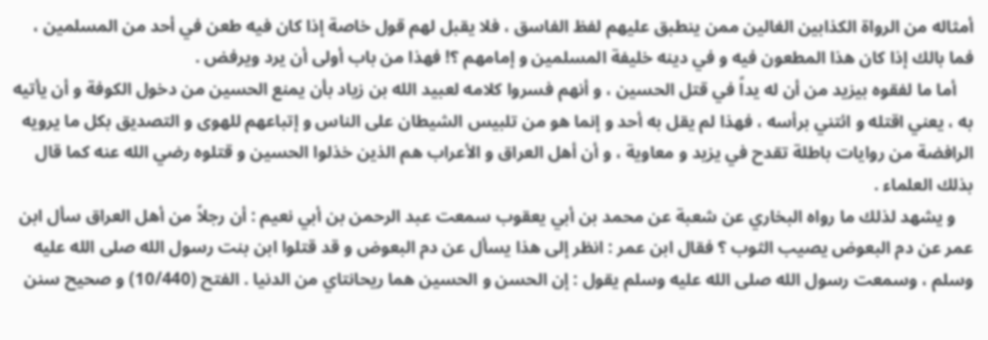أمثاله من الرواة الكذابين الغالين ممن ينطبق عليهم لفظ الفاسق ، فلا يقبل لهم قول خاصة إذا كان فيه طعن في أحد من المسلمين ، فما بالك إذا كان هذا المطعون فيه و في دينه خليفة المسلمين و إمامهم ؟! فهذا من باب أولى أن يرد ويرفض .
    أما ما لفقوه بيزيد من أن له يداً في قتل الحسين ، و أنهم فسروا كلامه لعبيد الله بن زياد بأن يمنع الحسين من دخول الكوفة و أن يأتيه به ، يعني اقتله و ائتني برأسه ، فهذا لم يقل به أحد و إنما هو من تلبيس الشيطان على الناس و إتباعهم للهوى و التصديق بكل ما يرويه الرافضة من روايات باطلة تقدح في يزيد و معاوية ، و أن أهل العراق و الأعراب هم الذين خذلوا الحسين و قتلوه رضي الله عنه كما قال بذلك العلماء .
    و يشهد لذلك ما رواه البخاري عن شعبة عن محمد بن أبي يعقوب سمعت عبد الرحمن بن أبي نعيم : أن رجلاً من أهل العراق سأل ابن عمر عن دم البعوض يصيب الثوب ؟ فقال ابن عمر : انظر إلى هذا يسأل عن دم البعوض و قد قتلوا ابن بنت رسول الله صلى الله عليه وسلم ، وسمعت رسول الله صلى الله عليه وسلم يقول : إن الحسن و الحسين هما ريحانتاي من الدنيا . الفتح (10/440) و صحيح سنن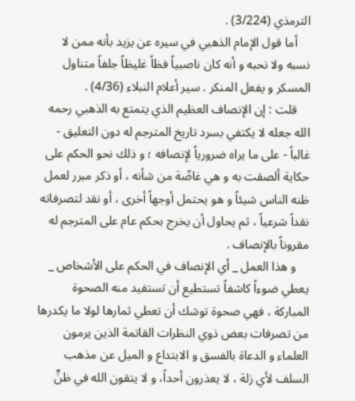الترمذي (3/224) .
    أما قول الإمام الذهبي في سيره عن يزيد بأنه ممن لا نسبه ولا نحبه و أنه كان ناصبياً فظاً غليظاً جلفاً متناول المسكر و يفعل المنكر . سير أعلام النبلاء (4/36) .
    قلت : إن الإنصاف العظيم الذي يتمتع به الذهبي رحمه الله جعله لا يكتفي بسرد تاريخ المترجم له دون التعليق - غالباً - على ما يراه ضرورياً لإنصافه ؛ و ذلك نحو الحكم على حكاية ألصقت به و هي غاضّة من شأنه ، أو ذكر مبرر لعمل ظنه الناس شيئاً و هو يحتمل أوجهاً أخرى ، أو نقد لتصرفاته نقداً شرعياً ، ثم يحاول أن يخرج بحكم عام على المترجم له مقروناً بالإنصاف .
    و هذا العمل _ أي الإنصاف في الحكم على الأشخاص _ يعطي ضوءاً كاشفاً تستطيع أن تستفيد منه الصحوة المباركة ، فهي صحوة توشك أن تعطي ثمارها لولا ما يكدرها من تصرفات بعض ذوي النظرات القاتمة الذين يرمون العلماء و الدعاة بالفسق و الابتداع و الميل عن مذهب السلف لأي زلة ، لا يعذرون أحداً، و لا يتقون الله في ظنٍّ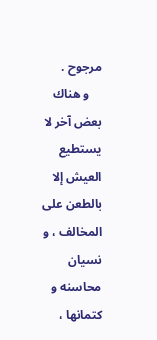مرجوح .
    و هناك بعض آخر لا يستطيع العيش إلا بالطعن على المخالف ، و نسيان محاسنه و كتمانها ،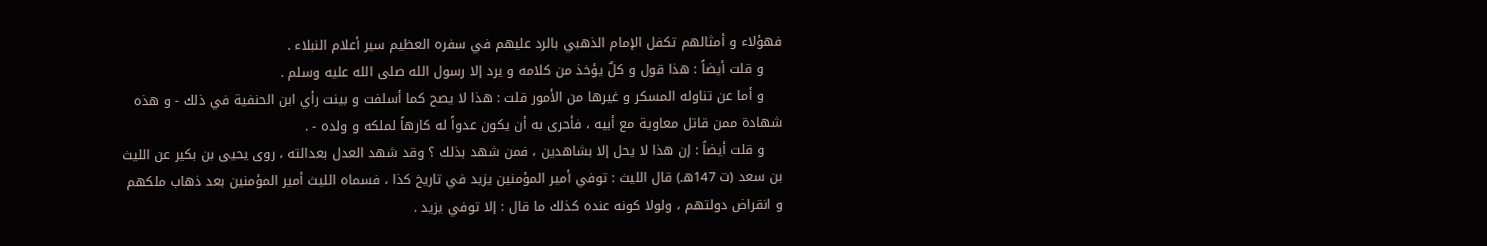فهؤلاء و أمثالهم تكفل الإمام الذهبي بالرد عليهم في سفره العظيم سير أعلام النبلاء .
    و قلت أيضاً : هذا قول و كلٌ يؤخذ من كلامه و يرد إلا رسول الله صلى الله عليه وسلم .
    و أما عن تناوله المسكر و غيرها من الأمور قلت : هذا لا يصح كما أسلفت و بينت رأي ابن الحنفية في ذلك - و هذه شهادة ممن قاتل معاوية مع أبيه ، فأحرى به أن يكون عدواً له كارهاً لملكه و ولده - .
    و قلت أيضاً : إن هذا لا يحل إلا بشاهدين ، فمن شهد بذلك ؟ وقد شهد العدل بعدالته ، روى يحيى بن بكير عن الليث بن سعد (ت 147هـ) قال الليث : توفي أمير المؤمنين يزيد في تاريخ كذا ، فسماه الليث أمير المؤمنين بعد ذهاب ملكهم و انقراض دولتهم ، ولولا كونه عنده كذلك ما قال : إلا توفي يزيد .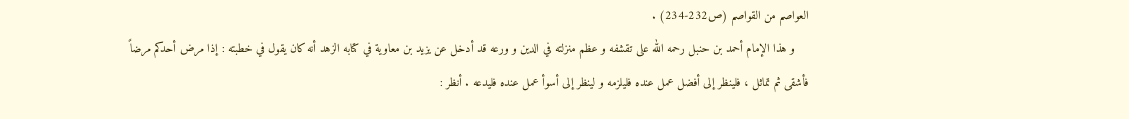العواصم من القواصم (ص232-234) .
    و هذا الإمام أحمد بن حنبل رحمه الله على تقشفه و عظم منزلته في الدين و ورعه قد أدخل عن يزيد بن معاوية في كتابه الزهد أنه كان يقول في خطبته : إذا مرض أحدكم مرضاً فأشقى ثم تماثل ، فلينظر إلى أفضل عمل عنده فليلزمه و لينظر إلى أسوأ عمل عنده فليدعه . أنظر :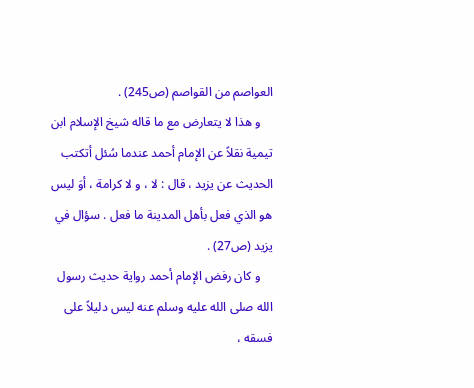العواصم من القواصم (ص245) .
    و هذا لا يتعارض مع ما قاله شيخ الإسلام ابن تيمية نقلاً عن الإمام أحمد عندما سُئل أتكتب الحديث عن يزيد ، قال : لا ، و لا كرامة ، أوَ ليس هو الذي فعل بأهل المدينة ما فعل . سؤال في يزيد (ص27) .
    و كان رفض الإمام أحمد رواية حديث رسول الله صلى الله عليه وسلم عنه ليس دليلاً على فسقه ،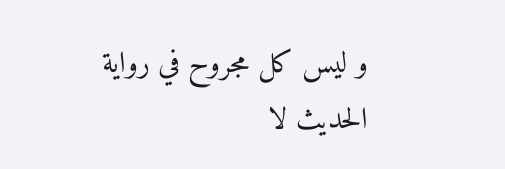و ليس كل مجروح في رواية الحديث لا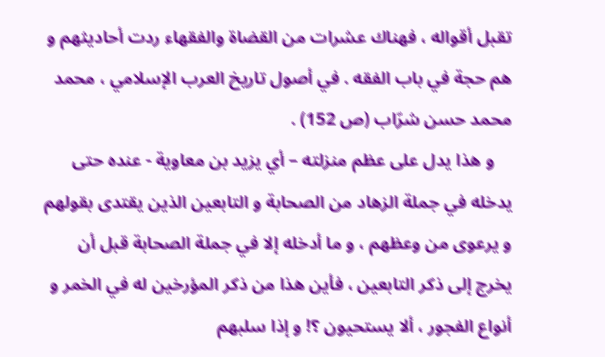تقبل أقواله ، فهناك عشرات من القضاة والفقهاء ردت أحاديثهم و هم حجة في باب الفقه . في أصول تاريخ العرب الإسلامي ، محمد محمد حسن شرّاب (ص 152) .
    و هذا يدل على عظم منزلته – أي يزيد بن معاوية - عنده حتى يدخله في جملة الزهاد من الصحابة و التابعين الذين يقتدى بقولهم و يرعوى من وعظهم ، و ما أدخله إلا في جملة الصحابة قبل أن يخرج إلى ذكر التابعين ، فأين هذا من ذكر المؤرخين له في الخمر و أنواع الفجور ، ألا يستحيون ؟! و إذا سلبهم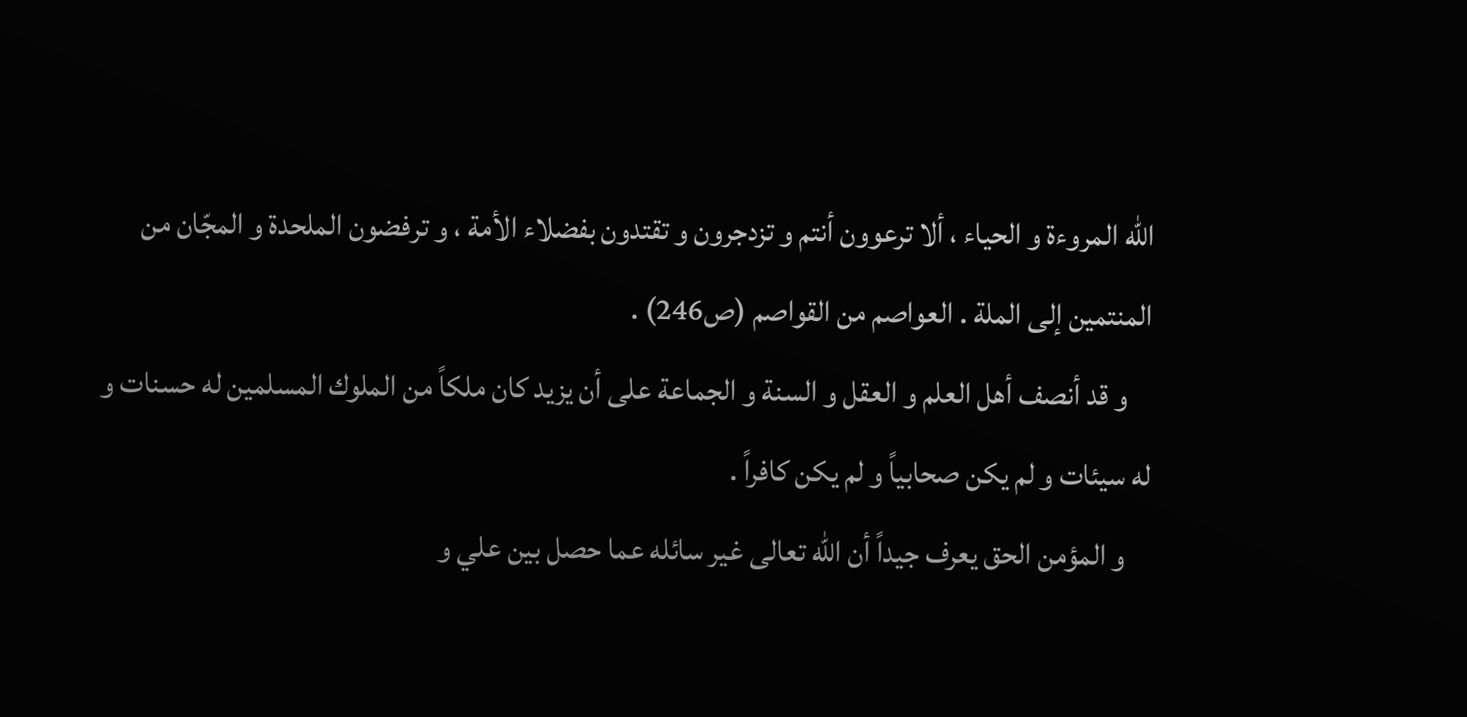الله المروءة و الحياء ، ألا ترعوون أنتم و تزدجرون و تقتدون بفضلاء الأمة ، و ترفضون الملحدة و المجّان من المنتمين إلى الملة . العواصم من القواصم (ص246) .
    و قد أنصف أهل العلم و العقل و السنة و الجماعة على أن يزيد كان ملكاً من الملوك المسلمين له حسنات و له سيئات و لم يكن صحابياً و لم يكن كافراً .
    و المؤمن الحق يعرف جيداً أن الله تعالى غير سائله عما حصل بين علي و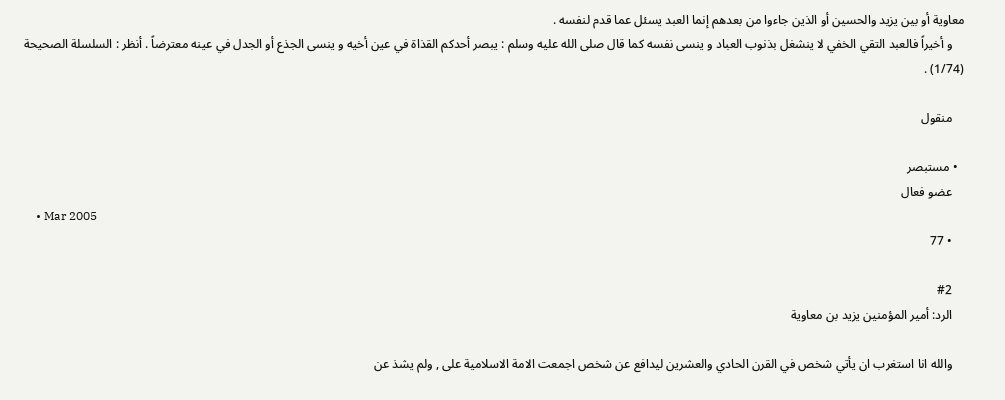معاوية أو بين يزيد والحسين أو الذين جاءوا من بعدهم إنما العبد يسئل عما قدم لنفسه .
    و أخيراً فالعبد التقي الخفي لا ينشغل بذنوب العباد و ينسى نفسه كما قال صلى الله عليه وسلم : يبصر أحدكم القذاة في عين أخيه و ينسى الجذع أو الجدل في عينه معترضاً . أنظر : السلسلة الصحيحة (1/74) .

    منقول

  • مستبصر
    عضو فعال
    • Mar 2005
    • 77

    #2
    الرد: أمير المؤمنين يزيد بن معاوية

    والله انا استغرب ان يأتي شخص في القرن الحادي والعشرين ليدافع عن شخص اجمعت الامة الاسلامية على , ولم يشذ عن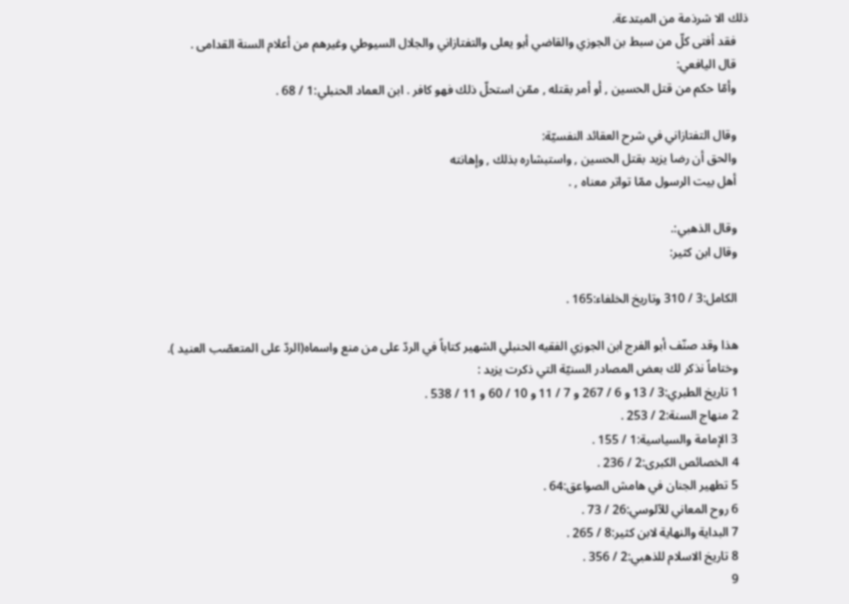ذلك الا شرذمة من المبتدعة.
    فقد أفتى كلّ من سبط بن الجوزي والقاضي أبو يعلى والتفتازاني والجلال السيوطي وغيرهم من أعلام السنة القدامى .
    قال اليافعي:
    وأمّا حكم من قتل الحسين , أو أمر بقتله , ممّن استحلّ ذلك فهو كافر . ابن العماد الحنبلي:1 / 68 .

    وقال التفتازاني في شرح العقائد النفسيّة:
    والحق أن رضا يزيد بقتل الحسين , واستبشاره بذلك , وإهانته
    أهل بيت الرسول ممّا تواتر معناه , .

    وقال الذهبي:.
    وقال ابن كثير:

    الكامل:3 / 310 وتاريخ الخلفاء:165 .

    هذا وقد صنّف أبو الفرج ابن الجوزي الفقيه الحنبلي الشهير كتاباً في الردّ على من منع واسماه(الردّ على المتعصّب العنيد ).
    وختاماً نذكر لك بعض المصادر السنيّة التي ذكرت يزيد :
    1 تاريخ الطبري:3 / 13 و 6 / 267 و 7 / 11 و 10 / 60 و 11 / 538 .
    2 منهاج السنة:2 / 253 .
    3 الإمامة والسياسية:1 / 155 .
    4 الخصائص الكبرى:2 / 236 .
    5 تطهير الجنان في هامش الصواعق:64 .
    6 روح المعاني للآلوسي:26 / 73 .
    7 البداية والنهاية لابن كثير:8 / 265 .
    8 تاريخ الاسلام للذهبي:2 / 356 .
    9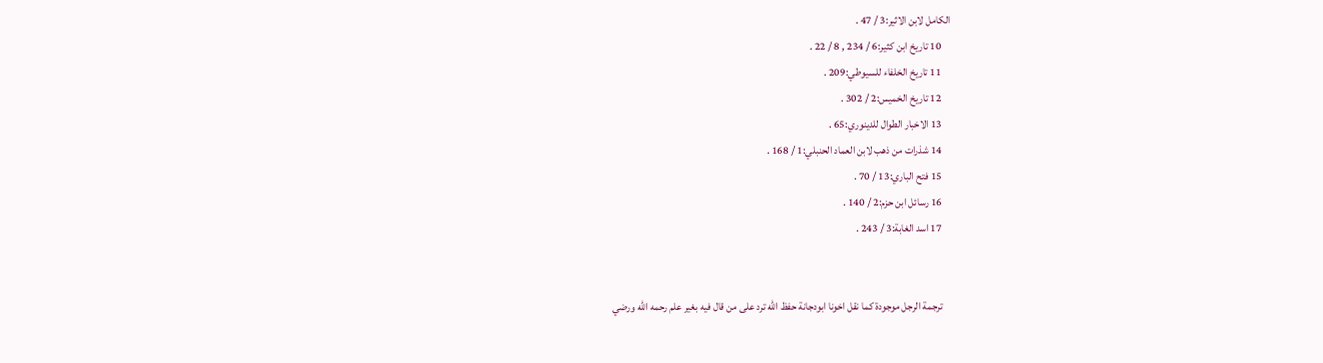الكامل لابن الاثير:3 / 47 .
    10 تاريخ ابن كثير:6 / 234 , 8 / 22 .
    11 تاريخ الخلفاء للسيوطي:209 .
    12 تاريخ الخميس:2 / 302 .
    13 الاخبار الطوال للدينوري:65 .
    14 شذرات من ذهب لابن العماد الحنبلي:1 / 168 .
    15 فتح الباري:13 / 70 .
    16 رسائل ابن حزم:2 / 140 .
    17 اسد الغابة:3 / 243 .


    ترجمة الرجل موجودة كما نقل اخونا ابودجانة حفظ الله ترد على من قال فيه بغير علم رحمه الله ورضي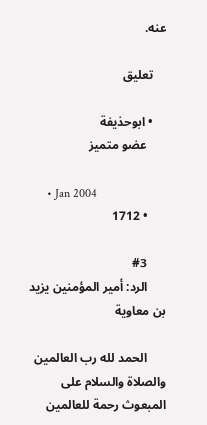عنه.

    تعليق

    • ابوحذيفة
      عضو متميز

      • Jan 2004
      • 1712

      #3
      الرد: أمير المؤمنين يزيد بن معاوية

      الحمد لله رب العالمين والصلاة والسلام على المبعوث رحمة للعالمين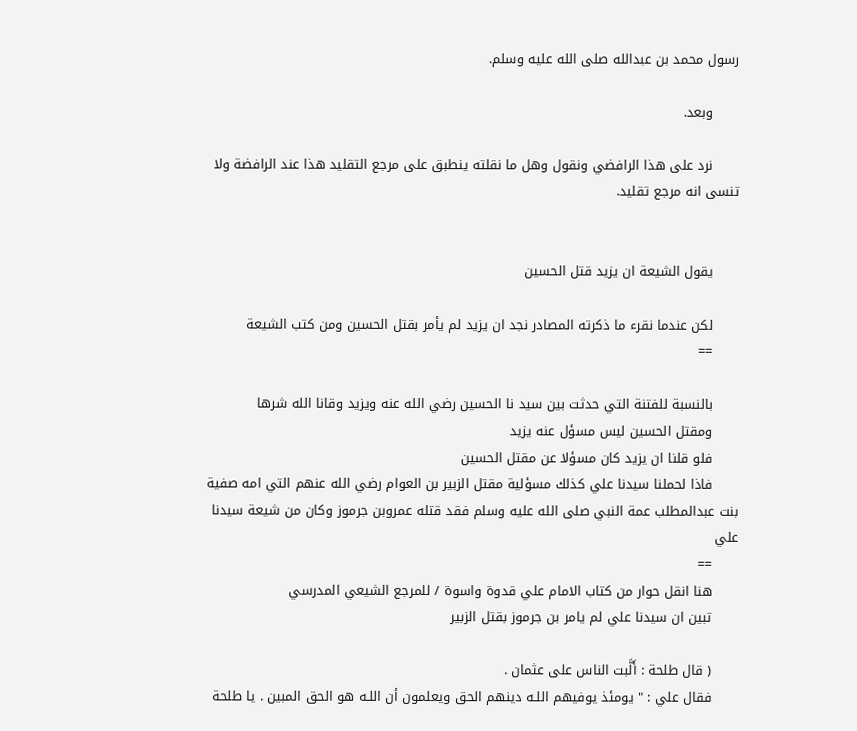رسول محمد بن عبدالله صلى الله عليه وسلم.

      وبعد.

      نرد على هذا الرافضي ونقول وهل ما نقلته ينطبق على مرجع التقليد هذا عند الرافضة ولا تنسى انه مرجع تقليد.


      يقول الشيعة ان يزيد قتل الحسين

      لكن عندما نقرء ما ذكرته المصادر نجد ان يزيد لم يأمر بقتل الحسين ومن كتب الشيعة
      ==

      بالنسبة للفتنة التي حدثت بين سيد نا الحسين رضي الله عنه ويزيد وقانا الله شرها
      ومقتل الحسين ليس مسؤل عنه يزيد
      فلو قلنا ان يزيد كان مسؤلا عن مقتل الحسين
      فاذا لحملنا سيدنا علي كذلك مسؤلية مقتل الزبير بن العوام رضي الله عنهم التي امه صفية بنت عبدالمطلب عمة النبي صلى الله عليه وسلم فقد قتله عمروبن جرموز وكان من شيعة سيدنا علي
      ==
      هنا انقل حوار من كتاب الامام علي قدوة واسوة / للمرجع الشيعي المدرسي
      تبين ان سيدنا علي لم يامر بن جرموز بقتل الزبير

      ( قال طلحة : أَلَّبت الناس على عثمان .
      فقال علي : " يومئذ يوفيهم اللـه دينهم الحق ويعلمون أن اللـه هو الحق المبين . يا طلحة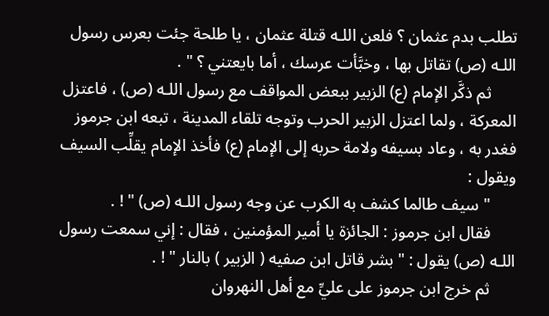تطلب بدم عثمان ؟ فلعن اللـه قتلة عثمان ، يا طلحة جئت بعرس رسول اللـه (ص) تقاتل بها ، وخبَّأت عرسك ، أما بايعتني ؟ " .
      ثم ذكَّر الإمام (ع) الزبير ببعض المواقف مع رسول اللـه (ص) ، فاعتزل المعركة ، ولما اعتزل الزبير الحرب وتوجه تلقاء المدينة ، تبعه ابن جرموز فغدر به ، وعاد بسيفه ولامة حربه إلى الإمام (ع) فأخذ الإمام يقلِّب السيف ويقول :
      " سيف طالما كشف به الكرب عن وجه رسول اللـه (ص) " ! .
      فقال ابن جرموز : الجائزة يا أمير المؤمنين ، فقال : إني سمعت رسول اللـه (ص) يقول : " بشر قاتل ابن صفيه ( الزبير ) بالنار " ! .
      ثم خرج ابن جرموز على عليِّ مع أهل النهروان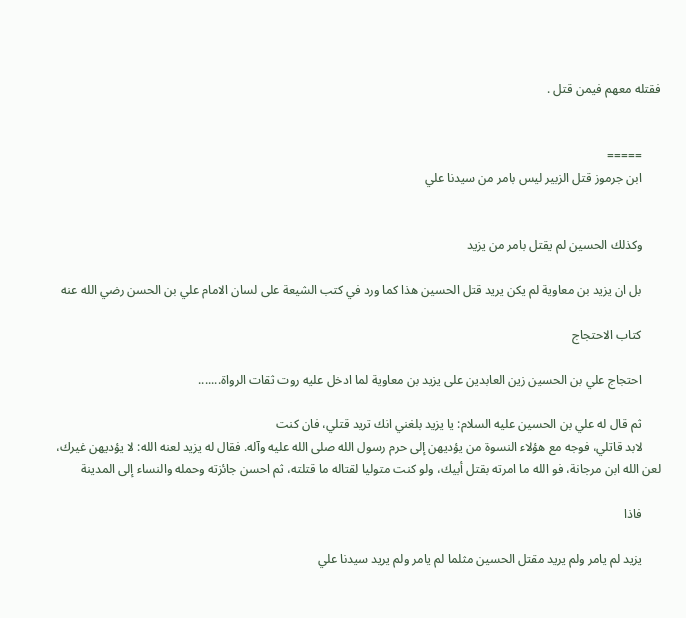فقتله معهم فيمن قتل .


      =====
      ابن جرموز قتل الزبير ليس بامر من سيدنا علي


      وكذلك الحسين لم يقتل بامر من يزيد

      بل ان يزيد بن معاوية لم يكن يريد قتل الحسين هذا كما ورد في كتب الشيعة على لسان الامام علي بن الحسن رضي الله عنه

      كتاب الاحتجاج

      احتجاج علي بن الحسين زين العابدين على يزيد بن معاوية لما ادخل عليه روت ثقات الرواة.......

      ثم قال له علي بن الحسين عليه السلام: يا يزيد بلغني انك تريد قتلي، فان كنت
      لابد قاتلي، فوجه مع هؤلاء النسوة من يؤديهن إلى حرم رسول الله صلى الله عليه وآله. فقال له يزيد لعنه الله: لا يؤديهن غيرك، لعن الله ابن مرجانة، فو الله ما امرته بقتل أبيك، ولو كنت متوليا لقتاله ما قتلته، ثم احسن جائزته وحمله والنساء إلى المدينة

      فاذا

      يزيد لم يامر ولم يريد مقتل الحسين مثلما لم يامر ولم يريد سيدنا علي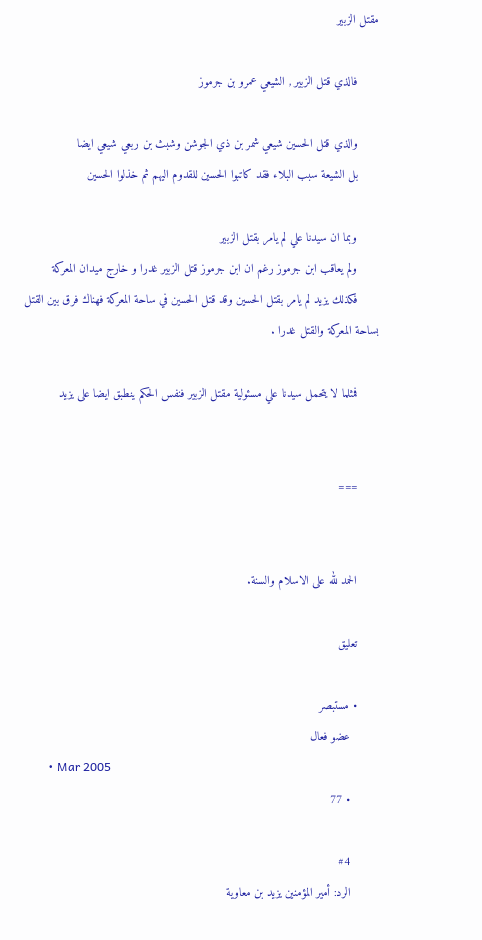مقتل الزبير

      فالذي قتل الزبير , الشيعي عمرو بن جرموز

      والذي قتل الحسين شيعي شمر بن ذي الجوشن وشبث بن ربعي شيعي ايضا
      بل الشيعة سبب البلاء فقد كاتبوا الحسين للقدوم اليهم ثم خذلوا الحسين

      وبما ان سيدنا علي لم يامر بقتل الزبير
      ولم يعاقب ابن جرموز رغم ان ابن جرموز قتل الزبير غدرا و خارج ميدان المعركة
      فكذلك يزيد لم يامر بقتل الحسين وقد قتل الحسين في ساحة المعركة فهناك فرق بين القتل بساحة المعركة والقتل غدرا .

      فمثلما لا يتحمل سيدنا علي مسئولية مقتل الزبير فنفس الحكم ينطبق ايضا على يزيد


      ===


      الحمد لله على الاسلام والسنة.

      تعليق

      • مستبصر
        عضو فعال
        • Mar 2005
        • 77

        #4
        الرد: أمير المؤمنين يزيد بن معاوية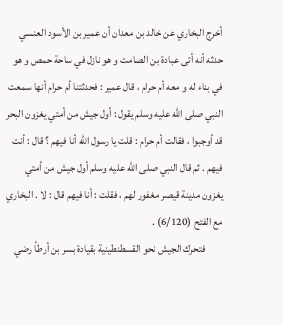أخرج البخاري عن خالد بن معدان أن عمير بن الأسود العنسي حدثه أنه أتى عبادة بن الصامت و هو نازل في ساحة حمص و هو في بناء له و معه أم حرام ، قال عمير : فحدثتنا أم حرام أنها سمعت النبي صلى الله عليه وسلم يقول : أول جيش من أمتي يغزون البحر قد أوجبوا ، فقالت أم حرام : قلت يا رسول الله أنا فيهم ؟ قال : أنت فيهم . ثم قال النبي صلى الله عليه وسلم أول جيش من أمتي يغزون مدينة قيصر مغفور لهم ، فقلت : أنا فيهم قال : لا . البخاري مع الفتح (6/120) .
        فتحرك الجيش نحو القسطنطينية بقيادة بسر بن أرطأ رضي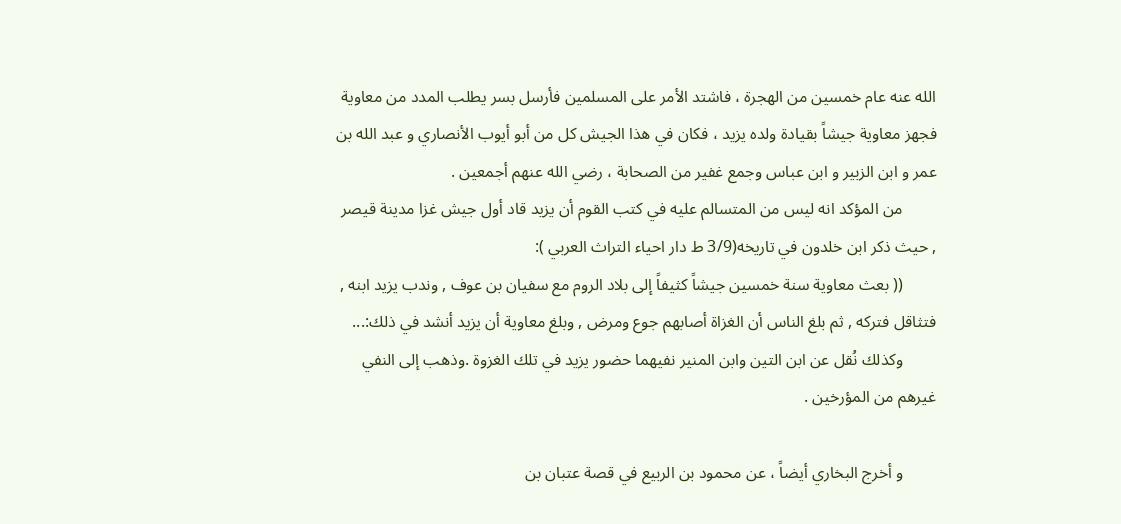الله عنه عام خمسين من الهجرة ، فاشتد الأمر على المسلمين فأرسل بسر يطلب المدد من معاوية فجهز معاوية جيشاً بقيادة ولده يزيد ، فكان في هذا الجيش كل من أبو أيوب الأنصاري و عبد الله بن عمر و ابن الزبير و ابن عباس وجمع غفير من الصحابة ، رضي الله عنهم أجمعين .
        من المؤكد انه ليس من المتسالم عليه في كتب القوم أن يزيد قاد أول جيش غزا مدينة قيصر , حيث ذكر ابن خلدون في تاريخه(3/9 ط دار احياء التراث العربي ):
        (( بعث معاوية سنة خمسين جيشاً كثيفاً إلى بلاد الروم مع سفيان بن عوف , وندب يزيد ابنه , فتثاقل فتركه , ثم بلغ الناس أن الغزاة أصابهم جوع ومرض , وبلغ معاوية أن يزيد أنشد في ذلك:...
        وكذلك نُقل عن ابن التين وابن المنير نفيهما حضور يزيد في تلك الغزوة .وذهب إلى النفي غيرهم من المؤرخين .

        و أخرج البخاري أيضاً ، عن محمود بن الربيع في قصة عتبان بن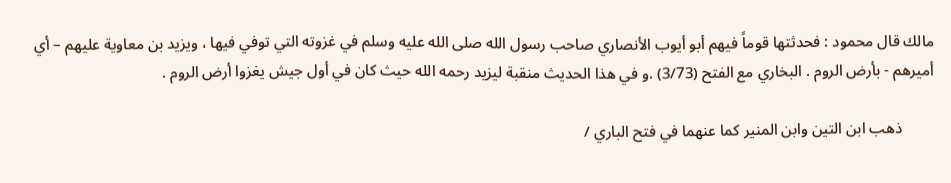مالك قال محمود : فحدثتها قوماً فيهم أبو أيوب الأنصاري صاحب رسول الله صلى الله عليه وسلم في غزوته التي توفي فيها ، ويزيد بن معاوية عليهم – أي أميرهم - بأرض الروم . البخاري مع الفتح (3/73) .و في هذا الحديث منقبة ليزيد رحمه الله حيث كان في أول جيش يغزوا أرض الروم .

        ذهب ابن التين وابن المنير كما عنهما في فتح الباري /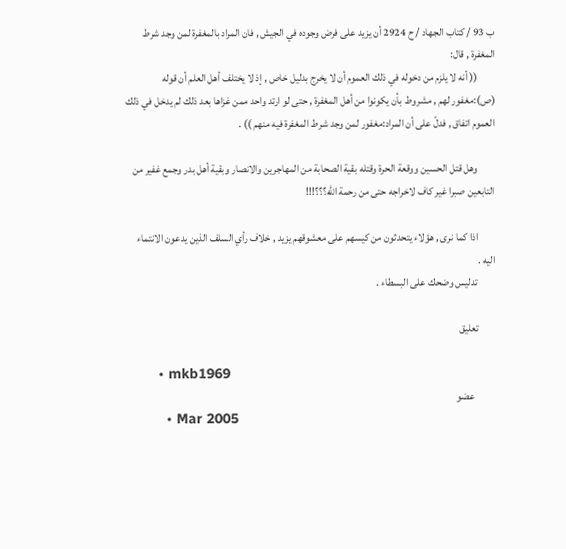ب 93 / كتاب الجهاد / ح 2924 أن يزيد على فرض وجوده في الجيش , فان المراد بالمغفرة لمن وجد شرط المغفرة , قال:
        (( أنه لا يلزم من دخوله في ذلك العموم أن لا يخرج بدليل خاص , إذ لا يختلف أهل العلم أن قوله (ص):مغفور لهم , مشروط بأن يكونوا من أهل المغفرة , حتى لو ارتد واحد ممن غزاها بعد ذلك لم يدخل في ذلك العموم اتفاق , فدلّ على أن المراد:مغفور لمن وجد شرط المغفرة فيه منهم )) .

        وهل قتل الحسين ووقعة الحرة وقتله بقية الصحابة من المهاجرين والانصار وبقية أهل بدر وجمع غفير من التابعين صبرا غير كاف لاخراجه حتى من رحمة الله؟؟؟!!!

        اذا كما نرى , هؤلاء يتحدثون من كيسهم على معشوقهم يزيد , خلاف رأي السلف الذين يدعون الانتماء اليه .
        تدليس وضحك على البسطاء .

        تعليق

        • mkb1969
          عضو
          • Mar 2005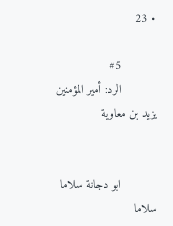• 23

          #5
          الرد: أمير المؤمنين يزيد بن معاوية


          ابو دجانة سلاما سلاما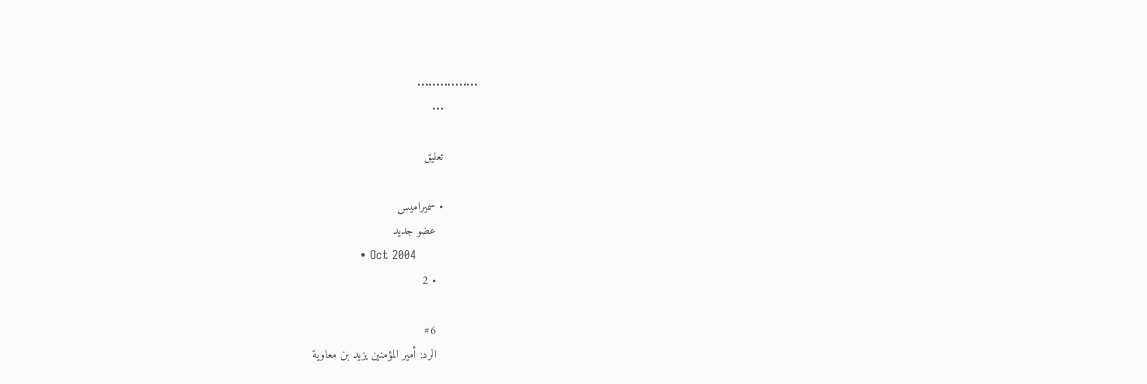................
          ...

          تعليق

          • سميراميس
            عضو جديد
            • Oct 2004
            • 2

            #6
            الرد: أمير المؤمنين يزيد بن معاوية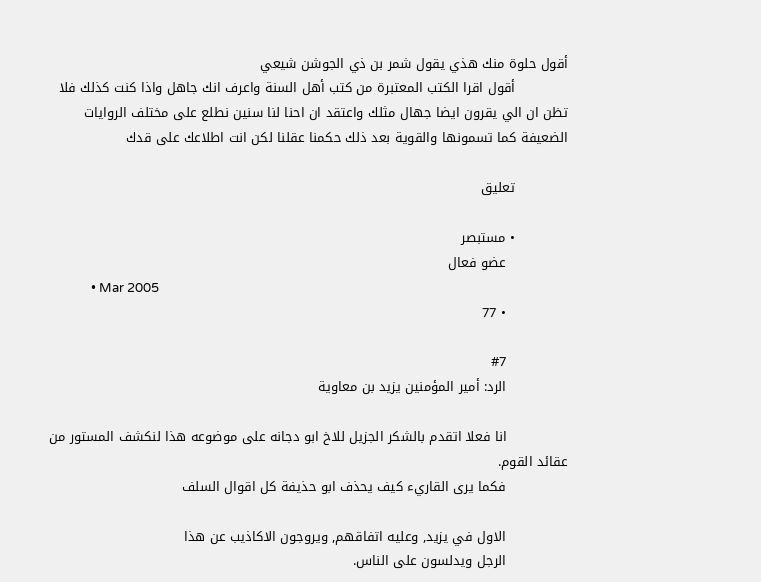أقول حلوة منك هذي يقول شمر بن ذي الجوشن شيعي
            أقول اقرا الكتب المعتبرة من كتب أهل السنة واعرف انك جاهل واذا كنت كذلك فلا تظن ان الي يقرون ايضا جهال مثلك واعتقد ان احنا لنا سنين نطلع على مختلف الروايات الضعيفة كما تسمونها والقوية بعد ذلك حكمنا عقلنا لكن انت اطلاعك على قدك

            تعليق

            • مستبصر
              عضو فعال
              • Mar 2005
              • 77

              #7
              الرد: أمير المؤمنين يزيد بن معاوية

              انا فعلا اتقدم بالشكر الجزيل للاخ ابو دجانه على موضوعه هذا لنكشف المستور من عقائد القوم.
              فكما يرى القاريء كيف يحذف ابو حذيفة كل اقوال السلف

              الاول في يزيد, وعليه اتفاقهم, ويروجون الاكاذيب عن هذا
              الرجل ويدلسون على الناس.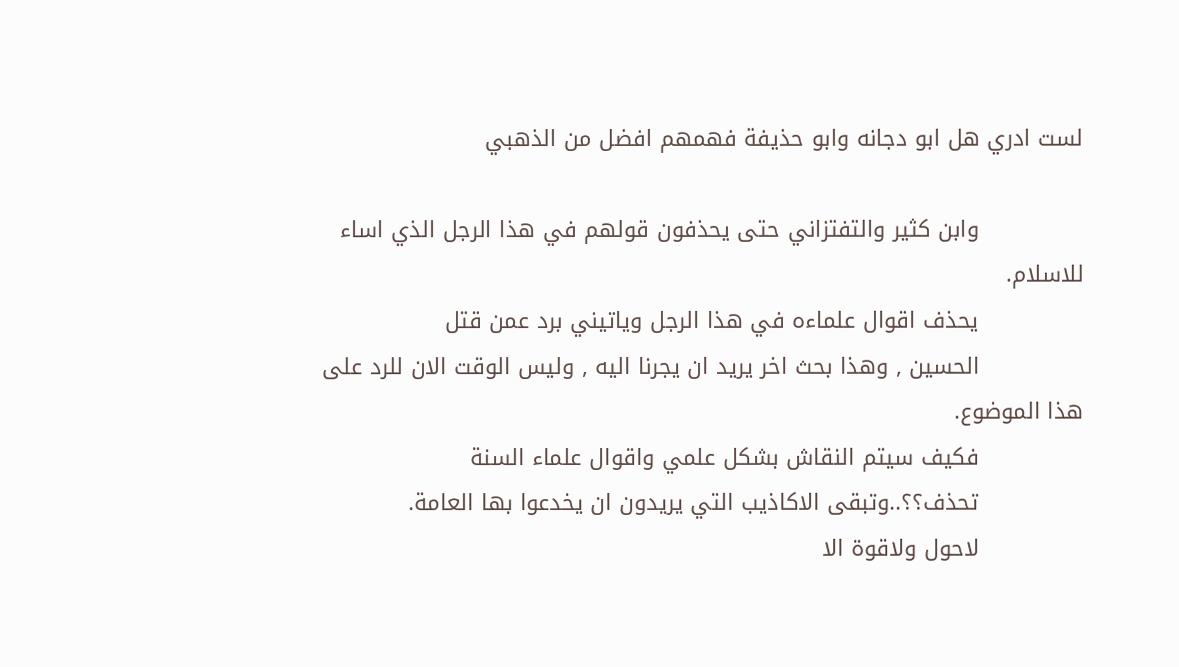لست ادري هل ابو دجانه وابو حذيفة فهمهم افضل من الذهبي

              وابن كثير والتفتزاني حتى يحذفون قولهم في هذا الرجل الذي اساء للاسلام.
              يحذف اقوال علماءه في هذا الرجل وياتيني برد عمن قتل
              الحسين , وهذا بحث اخر يريد ان يجرنا اليه , وليس الوقت الان للرد على هذا الموضوع.
              فكيف سيتم النقاش بشكل علمي واقوال علماء السنة
              تحذف؟؟..وتبقى الاكاذيب التي يريدون ان يخدعوا بها العامة.
              لاحول ولاقوة الا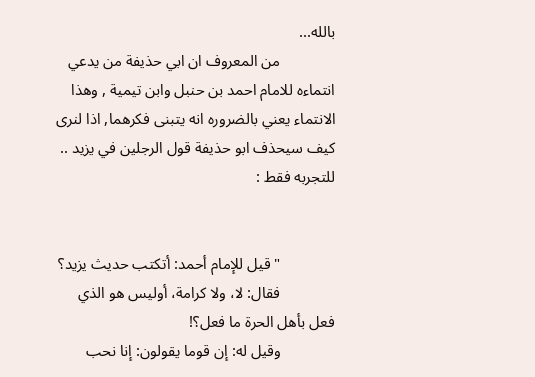بالله...
              من المعروف ان ابي حذيفة من يدعي انتماءه للامام احمد بن حنبل وابن تيمية , وهذا الانتماء يعني بالضروره انه يتبنى فكرهما, اذا لنرى كيف سيحذف ابو حذيفة قول الرجلين في يزيد .. للتجربه فقط :


              " قيل للإمام أحمد: أتكتب حديث يزيد؟
              فقال: لا، ولا كرامة، أوليس هو الذي فعل بأهل الحرة ما فعل؟!
              وقيل له: إن قوما يقولون: إنا نحب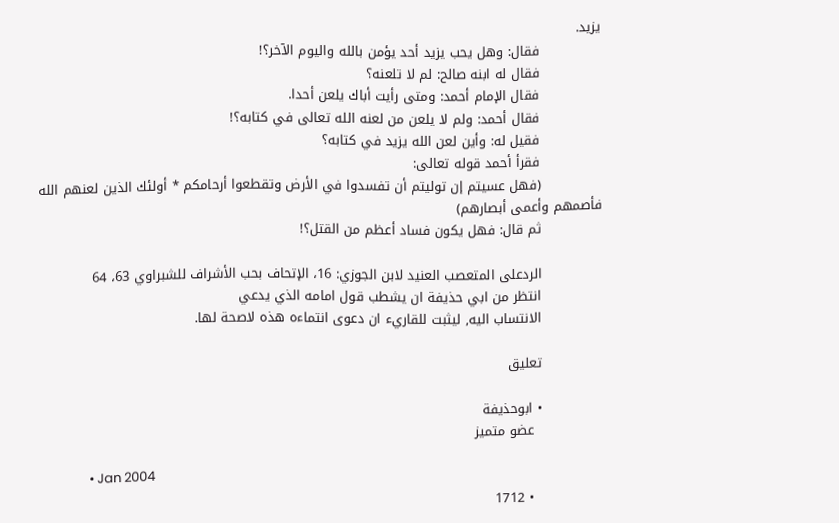يزيد.
              فقال: وهل يحب يزيد أحد يؤمن بالله واليوم الآخر؟!
              فقال له ابنه صالح: لم لا تلعنه؟
              فقال الإمام أحمد: ومتى رأيت أباك يلعن أحدا.
              فقال أحمد: ولم لا يلعن من لعنه الله تعالى في كتابه؟!
              فقيل له: وأين لعن الله يزيد في كتابه؟
              فقرأ أحمد قوله تعالى:
              (فهل عسيتم إن توليتم أن تفسدوا في الأرض وتقطعوا أرحامكم * أولئك الذين لعنهم الله فأصمهم وأعمى أبصارهم)
              ثم قال: فهل يكون فساد أعظم من القتل؟!

              الردعلى المتعصب العنيد لابن الجوزي: 16، الإتحاف بحب الأشراف للشبراوي 63، 64
              انتظر من ابي حذيفة ان يشطب قول امامه الذي يدعي
              الانتساب اليه, ليثبت للقاريء ان دعوى انتماءه هذه لاصحة لها.

              تعليق

              • ابوحذيفة
                عضو متميز

                • Jan 2004
                • 1712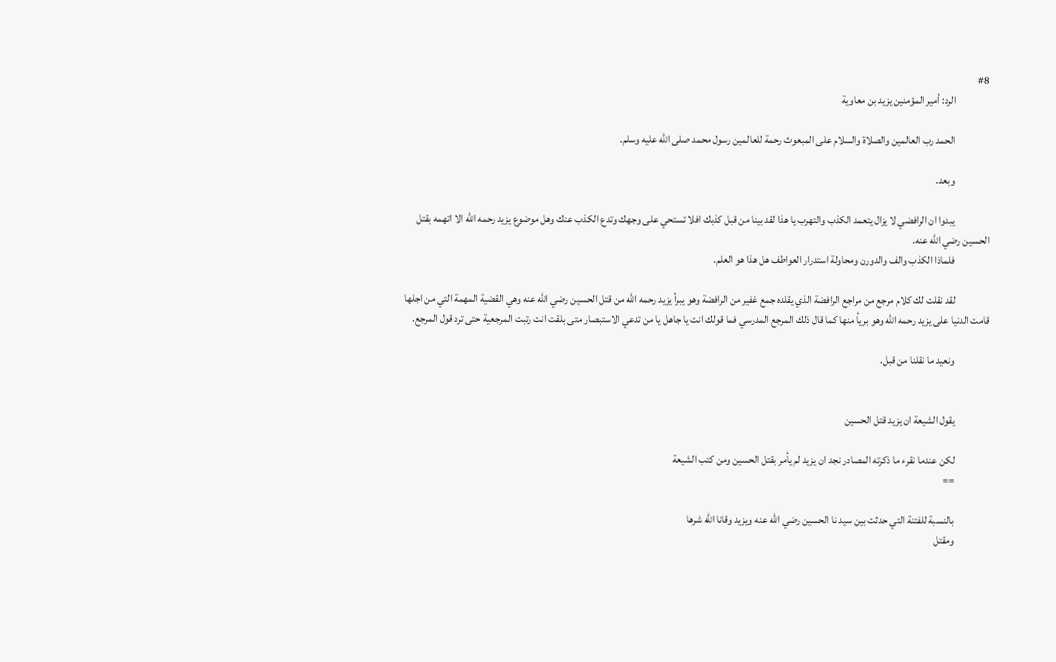#8
                الرد: أمير المؤمنين يزيد بن معاوية

                الحمد رب العالمين والصلاة والسلام على المبعوث رحمة للعالمين رسول محمد صلى الله عليه وسلم.

                وبعد.

                يبدوا ان الرافضي لا يزال يتعمد الكذب والتهرب يا هذا لقد بينا من قبل كذبك افلا تستحي على وجهك وتدع الكذب عنك وهل موضوع يزيد رحمه الله الا اتهمه بقتل الحسين رضي الله عنه.
                فلماذا الكذب والف والدورن ومحاولة استدرار العواطف هل هذا هو العلم.

                لقد نقلت لك كلام مرجع من مراجع الرافضة الذي يقلده جمع غفير من الرافضة وهو يبرأ يزيد رحمه الله من قتل الحسين رضي الله عنه وهي القضية المهمة التي من اجلها قامت الدنيا على يزيد رحمه الله وهو بريأ منها كما قال ذلك المرجع المدرسي فما قولك انت يا جاهل يا من تدعي الاستبصار متى بلقت انت رتبت المرجعية حتى ترد قول المرجع.

                ونعيد ما نقلنا من قبل.


                يقول الشيعة ان يزيد قتل الحسين

                لكن عندما نقرء ما ذكرته المصادر نجد ان يزيد لم يأمر بقتل الحسين ومن كتب الشيعة
                ==

                بالنسبة للفتنة التي حدثت بين سيد نا الحسين رضي الله عنه ويزيد وقانا الله شرها
                ومقتل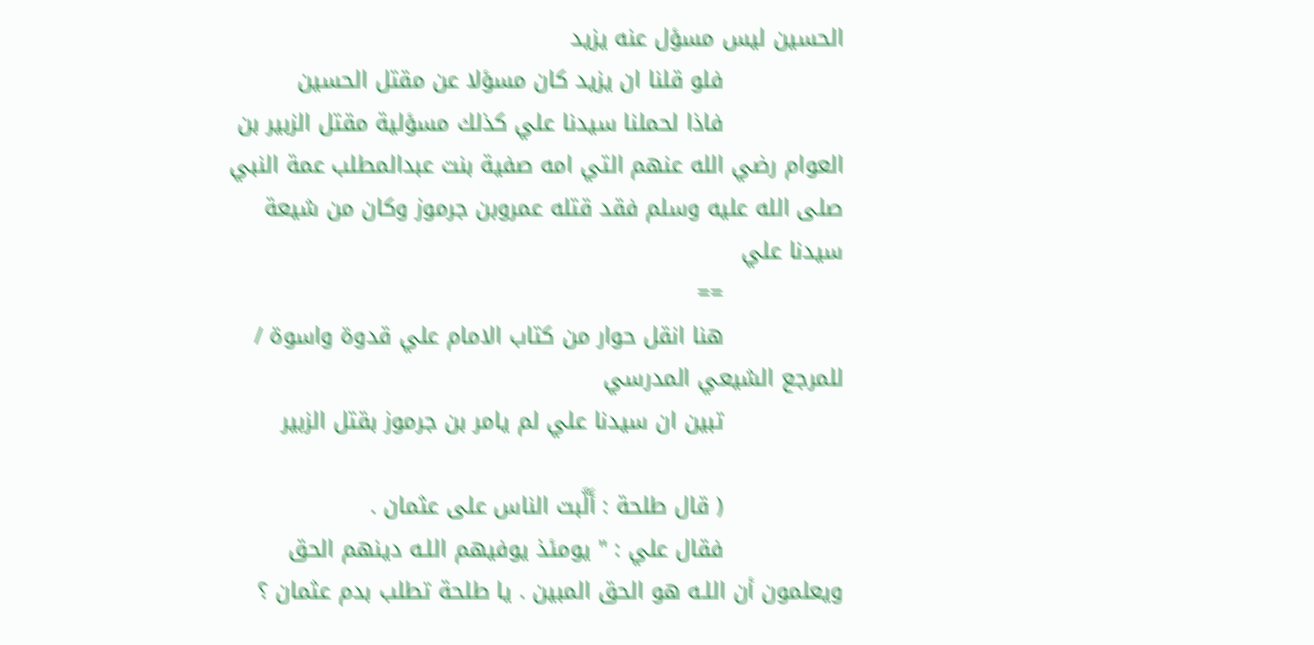الحسين ليس مسؤل عنه يزيد
                فلو قلنا ان يزيد كان مسؤلا عن مقتل الحسين
                فاذا لحملنا سيدنا علي كذلك مسؤلية مقتل الزبير بن العوام رضي الله عنهم التي امه صفية بنت عبدالمطلب عمة النبي صلى الله عليه وسلم فقد قتله عمروبن جرموز وكان من شيعة سيدنا علي
                ==
                هنا انقل حوار من كتاب الامام علي قدوة واسوة / للمرجع الشيعي المدرسي
                تبين ان سيدنا علي لم يامر بن جرموز بقتل الزبير

                ( قال طلحة : أَلَّبت الناس على عثمان .
                فقال علي : " يومئذ يوفيهم اللـه دينهم الحق ويعلمون أن اللـه هو الحق المبين . يا طلحة تطلب بدم عثمان ؟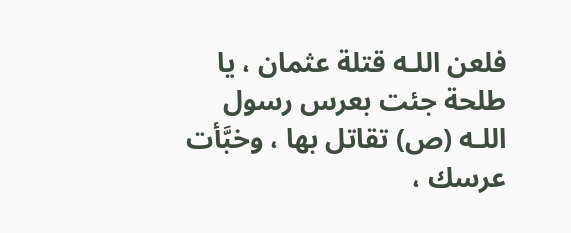فلعن اللـه قتلة عثمان ، يا طلحة جئت بعرس رسول اللـه (ص) تقاتل بها ، وخبَّأت عرسك ،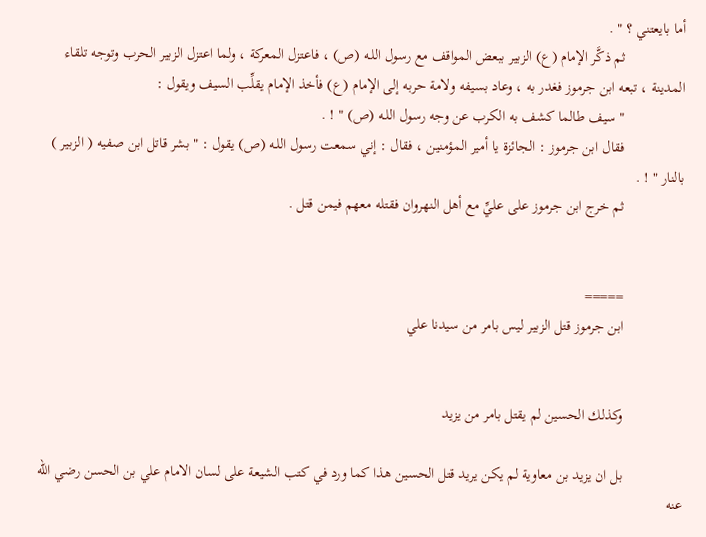أما بايعتني ؟ " .
                ثم ذكَّر الإمام (ع) الزبير ببعض المواقف مع رسول اللـه (ص) ، فاعتزل المعركة ، ولما اعتزل الزبير الحرب وتوجه تلقاء المدينة ، تبعه ابن جرموز فغدر به ، وعاد بسيفه ولامة حربه إلى الإمام (ع) فأخذ الإمام يقلِّب السيف ويقول :
                " سيف طالما كشف به الكرب عن وجه رسول اللـه (ص) " ! .
                فقال ابن جرموز : الجائزة يا أمير المؤمنين ، فقال : إني سمعت رسول اللـه (ص) يقول : " بشر قاتل ابن صفيه ( الزبير ) بالنار " ! .
                ثم خرج ابن جرموز على عليِّ مع أهل النهروان فقتله معهم فيمن قتل .


                =====
                ابن جرموز قتل الزبير ليس بامر من سيدنا علي


                وكذلك الحسين لم يقتل بامر من يزيد

                بل ان يزيد بن معاوية لم يكن يريد قتل الحسين هذا كما ورد في كتب الشيعة على لسان الامام علي بن الحسن رضي الله عنه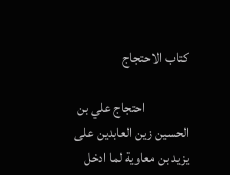كتاب الاحتجاج

                احتجاج علي بن الحسين زين العابدين على يزيد بن معاوية لما ادخل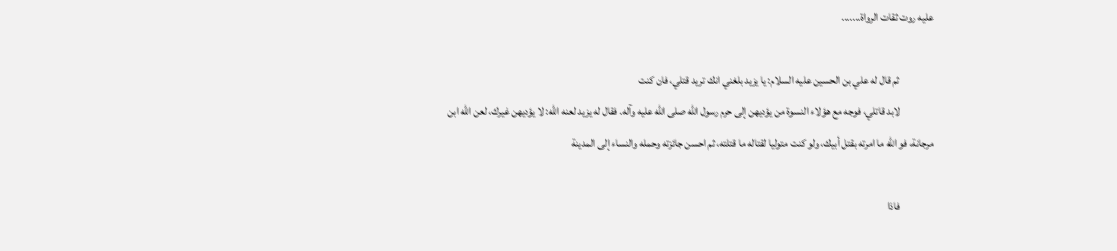عليه روت ثقات الرواة.......

                ثم قال له علي بن الحسين عليه السلام: يا يزيد بلغني انك تريد قتلي، فان كنت
                لابد قاتلي، فوجه مع هؤلاء النسوة من يؤديهن إلى حرم رسول الله صلى الله عليه وآله. فقال له يزيد لعنه الله: لا يؤديهن غيرك، لعن الله ابن مرجانة، فو الله ما امرته بقتل أبيك، ولو كنت متوليا لقتاله ما قتلته، ثم احسن جائزته وحمله والنساء إلى المدينة

                فاذا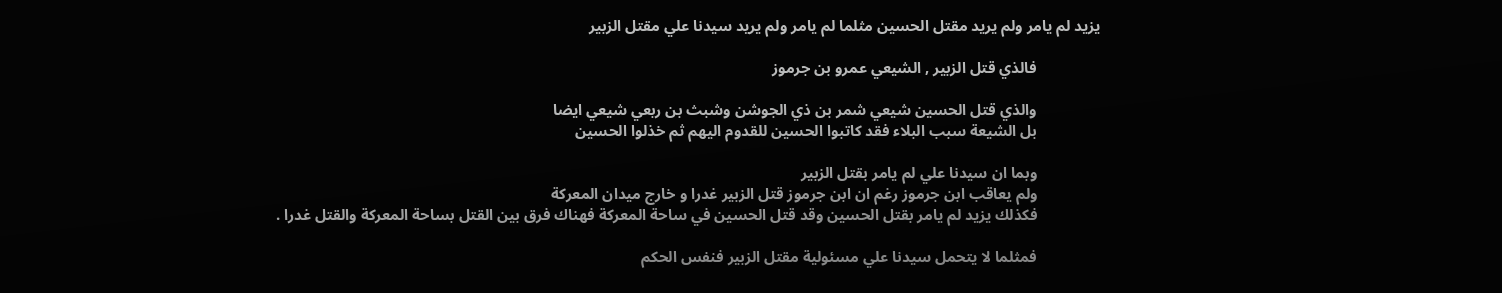يزيد لم يامر ولم يريد مقتل الحسين مثلما لم يامر ولم يريد سيدنا علي مقتل الزبير

                فالذي قتل الزبير , الشيعي عمرو بن جرموز

                والذي قتل الحسين شيعي شمر بن ذي الجوشن وشبث بن ربعي شيعي ايضا
                بل الشيعة سبب البلاء فقد كاتبوا الحسين للقدوم اليهم ثم خذلوا الحسين

                وبما ان سيدنا علي لم يامر بقتل الزبير
                ولم يعاقب ابن جرموز رغم ان ابن جرموز قتل الزبير غدرا و خارج ميدان المعركة
                فكذلك يزيد لم يامر بقتل الحسين وقد قتل الحسين في ساحة المعركة فهناك فرق بين القتل بساحة المعركة والقتل غدرا .

                فمثلما لا يتحمل سيدنا علي مسئولية مقتل الزبير فنفس الحكم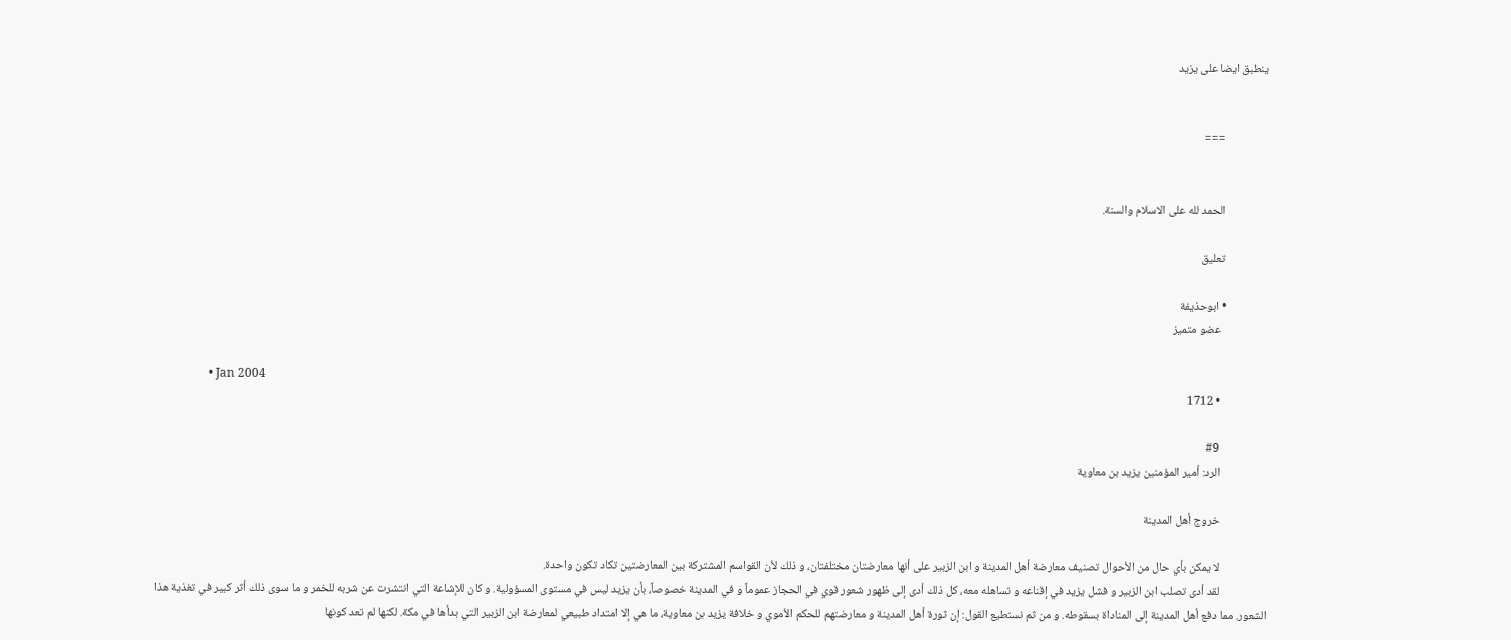ينطبق ايضا على يزيد


                ===


                الحمد لله على الاسلام والسنة.

                تعليق

                • ابوحذيفة
                  عضو متميز

                  • Jan 2004
                  • 1712

                  #9
                  الرد: أمير المؤمنين يزيد بن معاوية

                  خروج أهل المدينة

                  لا يمكن بأي حال من الأحوال تصنيف معارضة أهل المدينة و ابن الزبير على أنها معارضتان مختلفتان، و ذلك لأن القواسم المشتركة بين المعارضتين تكاد تكون واحدة.
                  لقد أدى تصلب ابن الزبير و فشل يزيد في إقناعه و تساهله معه، كل ذلك أدى إلى ظهور شعور قوي في الحجاز عموماً و في المدينة خصوصاً، بأن يزيد ليس في مستوى المسؤولية. و كان للإشاعة التي انتشرت عن شربه للخمر و ما سوى ذلك أثر كبير في تغذية هذا الشعور. مما دفع أهل المدينة إلى المناداة بسقوطه. و من ثم نستطيع القول: إن ثورة أهل المدينة و معارضتهم للحكم الأموي و خلافة يزيد بن معاوية، ما هي إلا امتداد طبيعي لمعارضة ابن الزبير التي بدأها في مكة. لكنها لم تعد كونها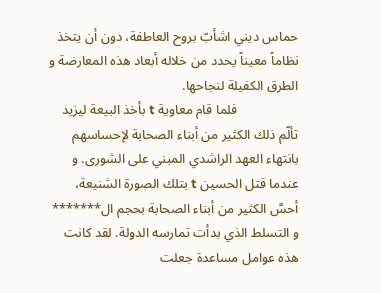حماس ديني اشأبّ بروح العاطفة، دون أن يتخذ نظاماً معيناً يحدد من خلاله أبعاد هذه المعارضة و الطرق الكفيلة لنجاحها.
                  فلما قام معاوية t بأخذ البيعة ليزيد تألّم ذلك الكثير من أبناء الصحابة لإحساسهم بانتهاء العهد الراشدي المبني على الشورى. و عندما قتل الحسين t بتلك الصورة الشنيعة، أحسَّ الكثير من أبناء الصحابة بحجم ال******* و التسلط الذي بدأت تمارسه الدولة. لقد كانت هذه عوامل مساعدة جعلت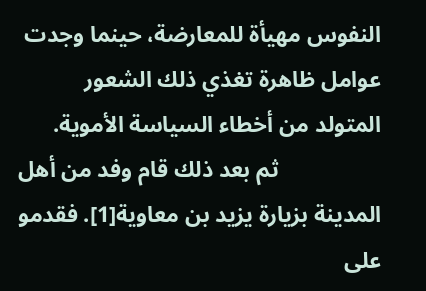النفوس مهيأة للمعارضة، حينما وجدت عوامل ظاهرة تغذي ذلك الشعور المتولد من أخطاء السياسة الأموية.
                  ثم بعد ذلك قام وفد من أهل المدينة بزيارة يزيد بن معاوية[1]. فقدمو على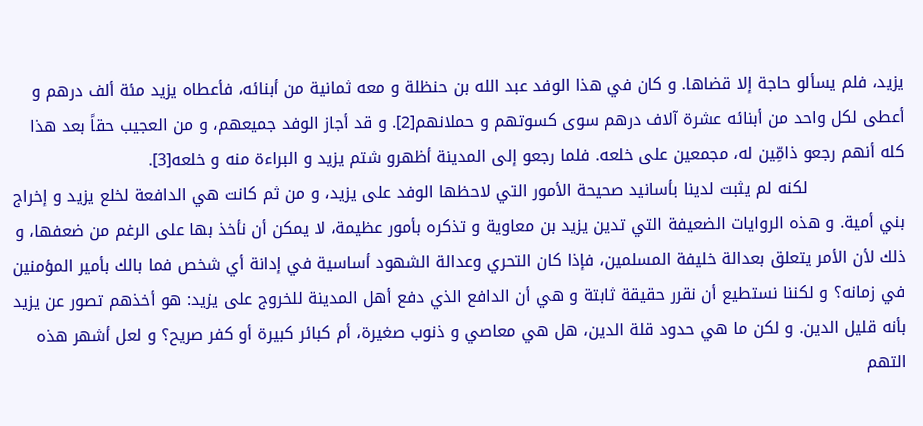يزيد، فلم يسألو حاجة إلا قضاها. و كان في هذا الوفد عبد الله بن حنظلة و معه ثمانية من أبنائه، فأعطاه يزيد مئة ألف درهم و أعطى لكل واحد من أبنائه عشرة آلاف درهم سوى كسوتهم و حملانهم[2]. و قد أجاز الوفد جميعهم، و من العجيب حقاً بعد هذا كله أنهم رجعو ذامِّين له، مجمعين على خلعه. فلما رجعو إلى المدينة أظهرو شتم يزيد و البراءة منه و خلعه[3].
                  لكنه لم يثبت لدينا بأسانيد صحيحة الأمور التي لاحظها الوفد على يزيد، و من ثم كانت هي الدافعة لخلع يزيد و إخراج بني أمية. و هذه الروايات الضعيفة التي تدين يزيد بن معاوية و تذكره بأمور عظيمة، لا يمكن أن نأخذ بها على الرغم من ضعفها، و ذلك لأن الأمر يتعلق بعدالة خليفة المسلمين، فإذا كان التحري وعدالة الشهود أساسية في إدانة أي شخص فما بالك بأمير المؤمنين في زمانه؟ و لكننا نستطيع أن نقرر حقيقة ثابتة و هي أن الدافع الذي دفع أهل المدينة للخروج على يزيد: هو أخذهم تصور عن يزيد بأنه قليل الدين. و لكن ما هي حدود قلة الدين، هل هي معاصي و ذنوب صغيرة، أم كبائر كبيرة أو كفر صريح؟ و لعل أشهر هذه التهم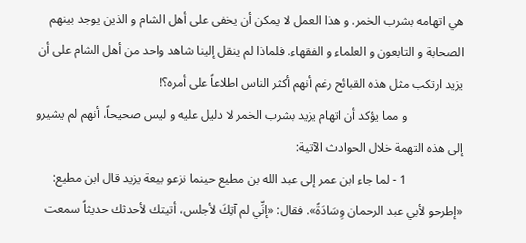هي اتهامه بشرب الخمر. و هذا العمل لا يمكن أن يخفى على أهل الشام و الذين يوجد بينهم الصحابة و التابعون و العلماء و الفقهاء. فلماذا لم ينقل إلينا شاهد واحد من أهل الشام على أن يزيد ارتكب مثل هذه القبائح رغم أنهم أكثر الناس اطلاعاً على أمره؟!
                  و مما يؤكد أن اتهام يزيد بشرب الخمر لا دليل عليه و ليس صحيحاً، أنهم لم يشيرو إلى هذه التهمة خلال الحوادث الآتية:
                  1 - لما جاء ابن عمر إلى عبد الله بن مطيع حينما نزعو بيعة يزيد قال ابن مطيع: «إطرحو لأبي عبد الرحمان وِسَادَةً». فقال: «إنِّي لم آتِكَ لأجلس، أتيتك لأحدثك حديثاً سمعت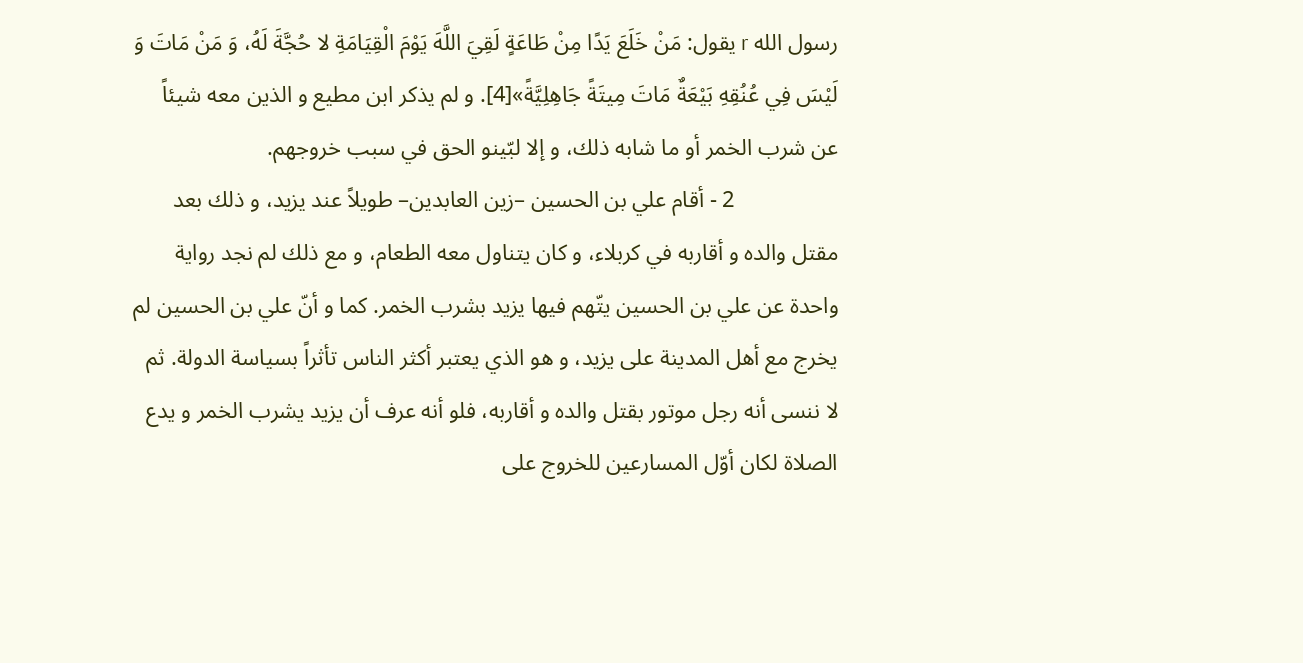رسول الله r يقول: مَنْ خَلَعَ يَدًا مِنْ طَاعَةٍ لَقِيَ اللَّهَ يَوْمَ الْقِيَامَةِ لا حُجَّةَ لَهُ، وَ مَنْ مَاتَ وَ لَيْسَ فِي عُنُقِهِ بَيْعَةٌ مَاتَ مِيتَةً جَاهِلِيَّةً»[4]. و لم يذكر ابن مطيع و الذين معه شيئاً عن شرب الخمر أو ما شابه ذلك، و إلا لبّينو الحق في سبب خروجهم.
                  2 - أقام علي بن الحسين –زين العابدين– طويلاً عند يزيد، و ذلك بعد مقتل والده و أقاربه في كربلاء، و كان يتناول معه الطعام، و مع ذلك لم نجد رواية واحدة عن علي بن الحسين يتّهم فيها يزيد بشرب الخمر. كما و أنّ علي بن الحسين لم يخرج مع أهل المدينة على يزيد، و هو الذي يعتبر أكثر الناس تأثراً بسياسة الدولة. ثم لا ننسى أنه رجل موتور بقتل والده و أقاربه، فلو أنه عرف أن يزيد يشرب الخمر و يدع الصلاة لكان أوّل المسارعين للخروج على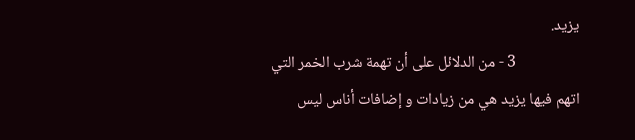يزيد.
                  3 - من الدلائل على أن تهمة شرب الخمر التي اتهم فيها يزيد هي من زيادات و إضافات أناس ليس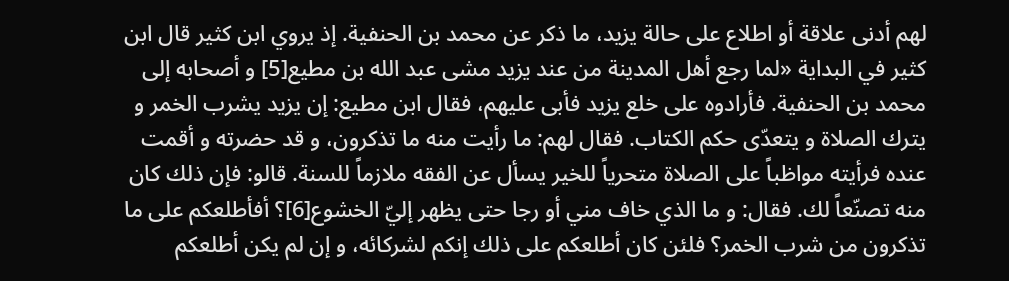لهم أدنى علاقة أو اطلاع على حالة يزيد، ما ذكر عن محمد بن الحنفية. إذ يروي ابن كثير قال ابن كثير في البداية «لما رجع أهل المدينة من عند يزيد مشى عبد الله بن مطيع[5] و أصحابه إلى محمد بن الحنفية. فأرادوه على خلع يزيد فأبى عليهم، فقال ابن مطيع: إن يزيد يشرب الخمر و يترك الصلاة و يتعدّى حكم الكتاب. فقال لهم: ما رأيت منه ما تذكرون، و قد حضرته و أقمت عنده فرأيته مواظباً على الصلاة متحرياً للخير يسأل عن الفقه ملازماً للسنة. قالو: فإن ذلك كان منه تصنّعاً لك. فقال: و ما الذي خاف مني أو رجا حتى يظهر إليّ الخشوع[6]؟ أفأطلعكم على ما تذكرون من شرب الخمر؟ فلئن كان أطلعكم على ذلك إنكم لشركائه، و إن لم يكن أطلعكم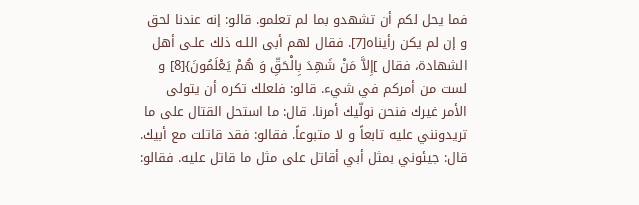فما يحل لكم أن تشهدو بما لم تعلمو. قالو: إنه عندنا لحق و إن لم يكن رأيناه[7]. فقال لهم أبى اللـه ذلك علـى أهل الشهادة، فقال ]إِلاَّ مَنْ شَهِدَ بِالْحَقِّ وَ هُمْ يَعْلَمُونَ}[8] و لست من أمركم في شيء. قالو: فلعلك تكره أن يتولى الأمر غيرك فنحن نولّيك أمرنا. قال: ما استحل القتال على ما تريدونني عليه تابعاً و لا متبوعاً. فقالو: فقد قاتلت مع أبيك. قال: جيئوني بمثل أبي أقاتل على مثل ما قاتل عليه. فقالو: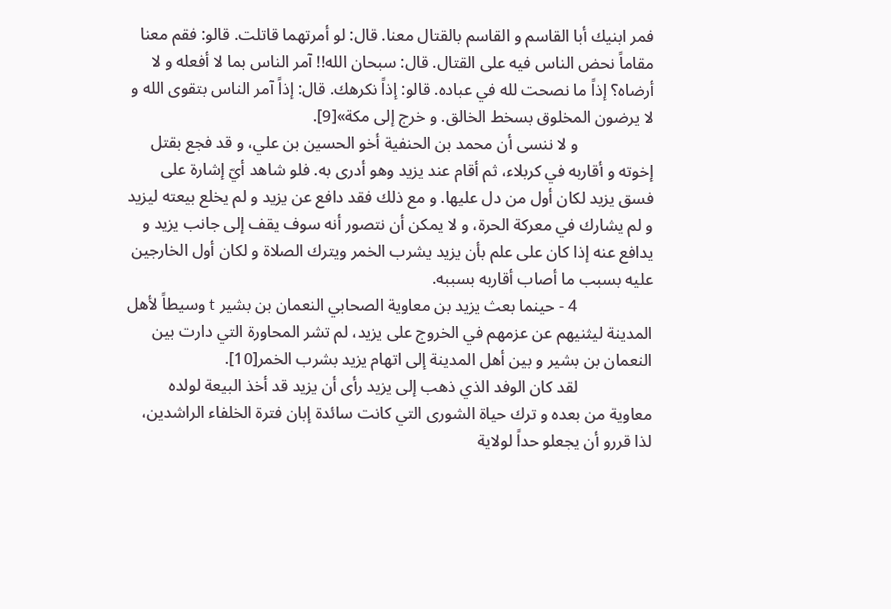فمر ابنيك أبا القاسم و القاسم بالقتال معنا. قال: لو أمرتهما قاتلت. قالو: فقم معنا مقاماً نحض الناس فيه على القتال. قال: سبحان الله!! آمر الناس بما لا أفعله و لا أرضاه؟ إذاً ما نصحت لله في عباده. قالو: إذاً نكرهك. قال: إذاً آمر الناس بتقوى الله و لا يرضون المخلوق بسخط الخالق. و خرج إلى مكة»[9].
                  و لا ننسى أن محمد بن الحنفية أخو الحسين بن علي، و قد فجع بقتل إخوته و أقاربه في كربلاء، ثم أقام عند يزيد وهو أدرى به. فلو شاهد أيّ إشارة على فسق يزيد لكان أول من دل عليها. و مع ذلك فقد دافع عن يزيد و لم يخلع بيعته ليزيد و لم يشارك في معركة الحرة، و لا يمكن أن نتصور أنه سوف يقف إلى جانب يزيد و يدافع عنه إذا كان على علم بأن يزيد يشرب الخمر ويترك الصلاة و لكان أول الخارجين عليه بسبب ما أصاب أقاربه بسببه.
                  4 - حينما بعث يزيد بن معاوية الصحابي النعمان بن بشير t وسيطاً لأهل المدينة ليثنيهم عن عزمهم في الخروج على يزيد، لم تشر المحاورة التي دارت بين النعمان بن بشير و بين أهل المدينة إلى اتهام يزيد بشرب الخمر[10].
                  لقد كان الوفد الذي ذهب إلى يزيد رأى أن يزيد قد أخذ البيعة لولده معاوية من بعده و ترك حياة الشورى التي كانت سائدة إبان فترة الخلفاء الراشدين، لذا قررو أن يجعلو حداً لولاية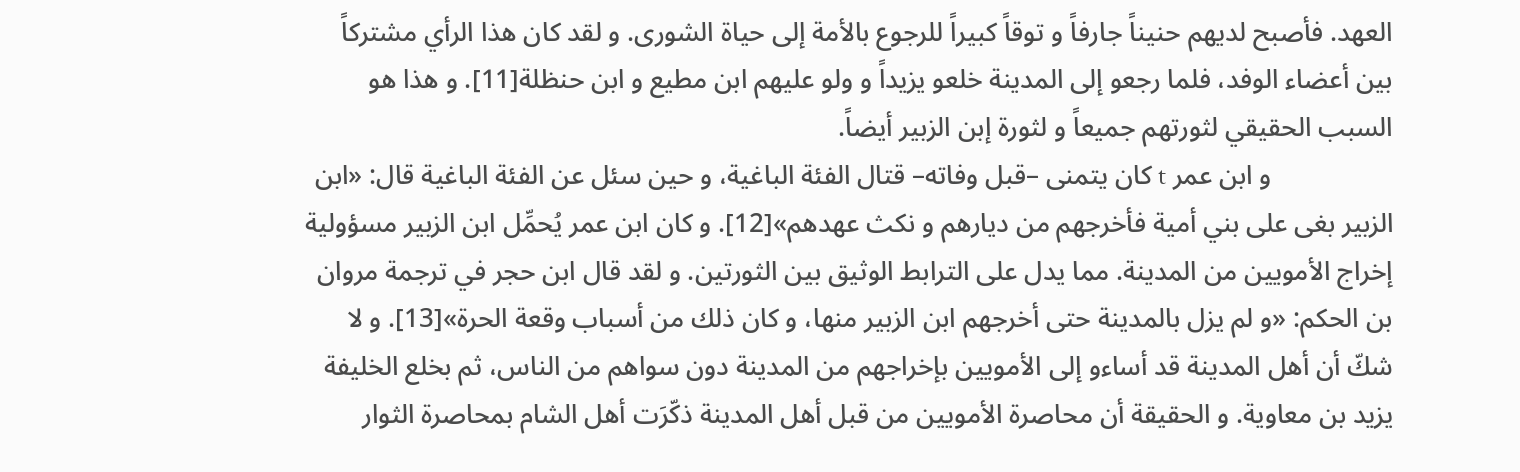العهد. فأصبح لديهم حنيناً جارفاً و توقاً كبيراً للرجوع بالأمة إلى حياة الشورى. و لقد كان هذا الرأي مشتركاً بين أعضاء الوفد، فلما رجعو إلى المدينة خلعو يزيداً و ولو عليهم ابن مطيع و ابن حنظلة[11]. و هذا هو السبب الحقيقي لثورتهم جميعاً و لثورة إبن الزبير أيضاً.
                  و ابن عمر t كان يتمنى –قبل وفاته– قتال الفئة الباغية، و حين سئل عن الفئة الباغية قال: «ابن الزبير بغى على بني أمية فأخرجهم من ديارهم و نكث عهدهم»[12]. و كان ابن عمر يُحمِّل ابن الزبير مسؤولية إخراج الأمويين من المدينة. مما يدل على الترابط الوثيق بين الثورتين. و لقد قال ابن حجر في ترجمة مروان بن الحكم: «و لم يزل بالمدينة حتى أخرجهم ابن الزبير منها، و كان ذلك من أسباب وقعة الحرة»[13]. و لا شكّ أن أهل المدينة قد أساءو إلى الأمويين بإخراجهم من المدينة دون سواهم من الناس، ثم بخلع الخليفة يزيد بن معاوية. و الحقيقة أن محاصرة الأمويين من قبل أهل المدينة ذكّرَت أهل الشام بمحاصرة الثوار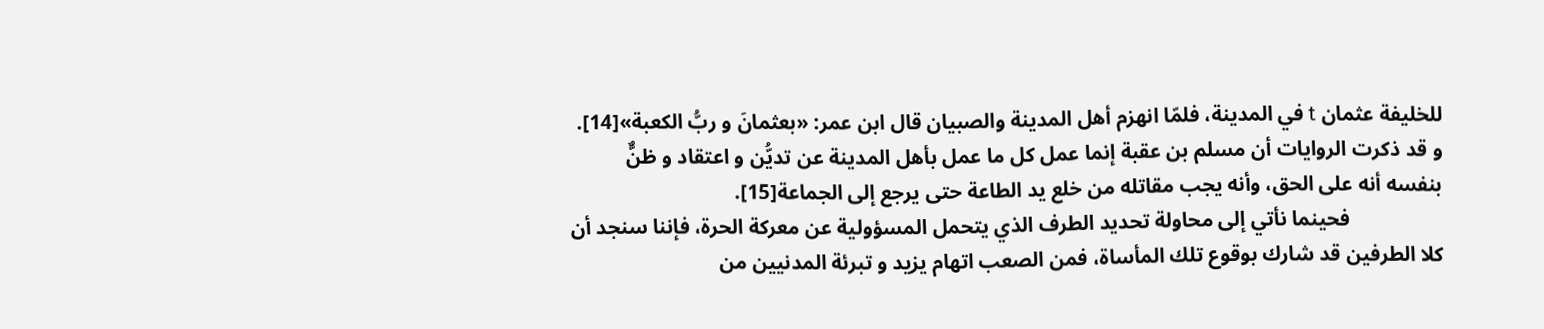للخليفة عثمان t في المدينة، فلمّا انهزم أهل المدينة والصبيان قال ابن عمر: «بعثمانَ و ربُّ الكعبة»[14]. و قد ذكرت الروايات أن مسلم بن عقبة إنما عمل كل ما عمل بأهل المدينة عن تديُّن و اعتقاد و ظنٌّ بنفسه أنه على الحق، وأنه يجب مقاتله من خلع يد الطاعة حتى يرجع إلى الجماعة[15].
                  فحينما نأتي إلى محاولة تحديد الطرف الذي يتحمل المسؤولية عن معركة الحرة، فإننا سنجد أن كلا الطرفين قد شارك بوقوع تلك المأساة، فمن الصعب اتهام يزيد و تبرئة المدنيين من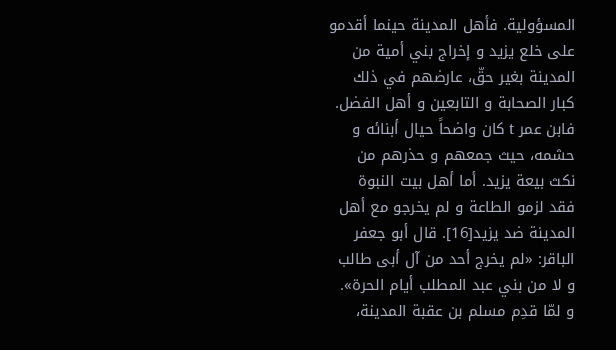المسؤولية. فأهل المدينة حينما أقدمو على خلع يزيد و إخراج بني أمية من المدينة بغير حقّ، عارضهم في ذلك كبار الصحابة و التابعين و أهل الفضل. فابن عمر t كان واضحاً حيال أبنائه و حشمه، حيث جمعهم و حذرهم من نكث بيعة يزيد. أما أهل بيت النبوة فقد لزمو الطاعة و لم يخرجو مع أهل المدينة ضد يزيد[16]. قال أبو جعفر الباقر: «لم يخرج أحد من آل أبى طالب و لا من بني عبد المطلب أيام الحرة». و لمّا قدِم مسلم بن عقبة المدينة،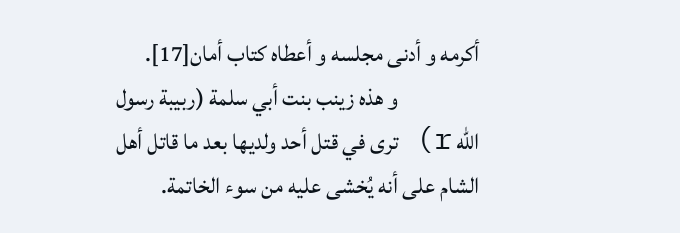أكرمه و أدنى مجلسه و أعطاه كتاب أمان[17].
                  و هذه زينب بنت أبي سلمة (ربيبة رسول الله r) ترى في قتل أحد ولديها بعد ما قاتل أهل الشام على أنه يُخشى عليه من سوء الخاتمة.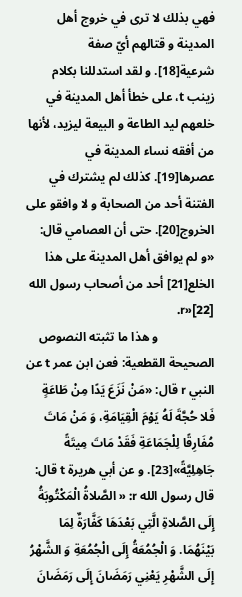فهي بذلك لا ترى في خروج أهل المدينة و قتالهم أيّ صفة شرعية[18]. و لقد استدللنا بكلام زينب t، على خطأ أهل المدينة في خلعهم ليد الطاعة و البيعة ليزيد، لأنها من أفقه نساء المدينة في عصرها[19]. كذلك لم يشترك في الفتنة أحد من الصحابة و لا وافقو على الخروج[20]. حتى أن العصامي قال: «و لم يوافق أهل المدينة على هذا الخلع[21] أحد من أصحاب رسول الله r»[22].
                  و هذا ما تثبته النصوص الصحيحة القطعية: فعن ابن عمر t عن النبي r قال: «مَنْ نَزَعَ يَدًا مِنْ طَاعَةٍ فَلا حُجَّةَ لَهُ يَوْمَ الْقِيَامَةِ، وَ مَنْ مَاتَ مُفَارِقًا لِلْجَمَاعَةِ فَقَدْ مَاتَ مِيتَةً جَاهِلِيَّةً»[23]. و عن أبي هريرة t قال: قال رسول الله r: « الصَّلاةُ الْمَكْتُوبَةُ إِلَى الصَّلاةِ الَّتِي بَعْدَهَا كَفَّارَةٌ لِمَا بَيْنَهُمَا. وَ الْجُمُعَةُ إِلَى الْجُمُعَةِ وَ الشَّهْرُ إِلَى الشَّهْرِ يَعْنِي رَمَضَانَ إِلَى رَمَضَانَ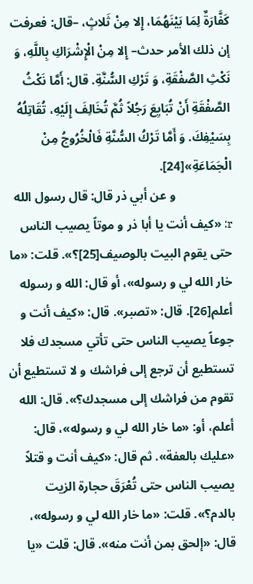كَفَّارَةٌ لِمَا بَيْنَهُمَا، إِلا مِنْ ثَلاثٍ، –قال: فعرفت إن ذلك الأمر حدث– إِلا مِنْ الْإِشْرَاكِ بِاللَّهِ، وَ نَكْثِ الصَّفْقَةِ، وَ تَرْكِ السُّنَّةِ. قال: أَمَّا نَكْثُ الصَّفْقَةِ أَنْ تُبَايِعَ رَجُلاً ثُمَّ تُخَالِفَ إِلَيْهِ، تُقَاتِلُهُ بِسَيْفِكَ. وَ أَمَّا تَرْكُ السُّنَّةِ فَالْخُرُوجُ مِنْ الْجَمَاعَةِ»[24].
                  و عن أبي ذر قال: قال رسول الله r: «كيف أنت يا أبا ذر و موتاً يصيب الناس حتى يقوم البيت بالوصيف[25]؟». قلت: «ما خار الله لي و رسوله»، أو قال: الله و رسوله أعلم[26]. قال: «تصبر». قال: «كيف أنت و جوعاً يصيب الناس حتى تأتي مسجدك فلا تستطيع أن ترجع إلى فراشك و لا تستطيع أن تقوم من فراشك إلى مسجدك؟». قال: الله أعلم، أو: «ما خار الله لي و رسوله»، قال: «عليك بالعفة». ثم قال: «كيف أنت و قتلاً يصيب الناس حتى تُعْرَقَ حجارة الزيت بالدم؟». قلت: «ما خار الله لي و رسوله»، قال: «إلحق بمن أنت منه». قال: قلت «يا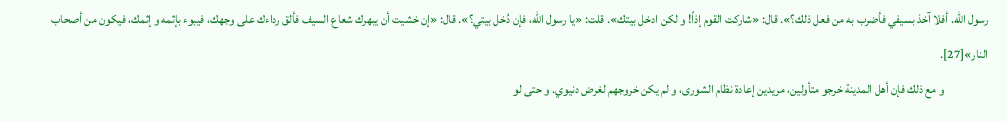رسول الله. أفلا آخذ بسيفي فأضرب به من فعل ذلك؟». قال: «شاركت القوم إذاً! و لكن ادخل بيتك». قلت: «يا رسول الله، فإن دُخل بيتي؟». قال: «إن خشيت أن يبهرك شعاع السيف فألق رداءك على وجهك، فيبوء بإثمه و إثمك، فيكون من أصحاب النار»[27].
                  و مع ذلك فإن أهل المدينة خرجو متأولين، مريدين إعادة نظام الشورى، و لم يكن خروجهم لغرض دنيوي. و حتى لو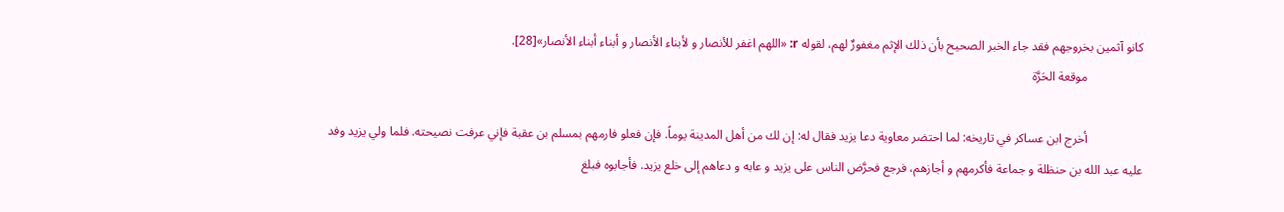كانو آثمين بخروجهم فقد جاء الخبر الصحيح بأن ذلك الإثم مغفورٌ لهم، لقوله r: «اللهم اغفر للأنصار و لأبناء الأنصار و أبناء أبناء الأنصار»[28].
                  موقعة الحَرَّة

                  أخرج ابن عساكر في تاريخه: لما احتضر معاوية دعا يزيد فقال له: إن لك من أهل المدينة يوماً. فإن فعلو فارمهم بمسلم بن عقبة فإني عرفت نصيحته. فلما ولي يزيد وفد عليه عبد الله بن حنظلة و جماعة فأكرمهم و أجازهم، فرجع فحرَّض الناس على يزيد و عابه و دعاهم إلى خلع يزيد. فأجابوه فبلغ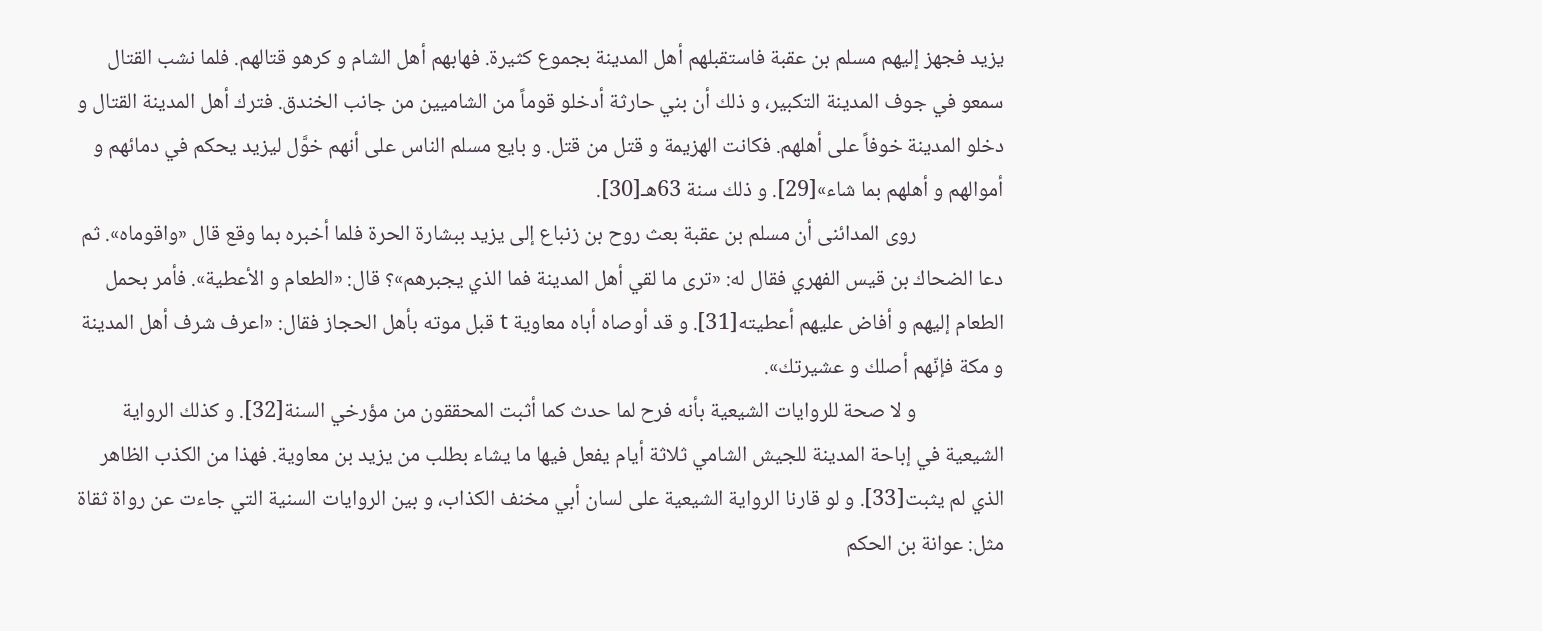يزيد فجهز إليهم مسلم بن عقبة فاستقبلهم أهل المدينة بجموع كثيرة. فهابهم أهل الشام و كرهو قتالهم. فلما نشب القتال سمعو في جوف المدينة التكبير، و ذلك أن بني حارثة أدخلو قوماً من الشاميين من جانب الخندق. فترك أهل المدينة القتال و دخلو المدينة خوفاً على أهلهم. فكانت الهزيمة و قتل من قتل. و بايع مسلم الناس على أنهم خوَّل ليزيد يحكم في دمائهم و أموالهم و أهلهم بما شاء»[29]. و ذلك سنة 63هـ[30].
                  روى المدائنى أن مسلم بن عقبة بعث روح بن زنباع إلى يزيد ببشارة الحرة فلما أخبره بما وقع قال «واقوماه». ثم دعا الضحاك بن قيس الفهري فقال له: «ترى ما لقي أهل المدينة فما الذي يجبرهم»؟ قال: «الطعام و الأعطية». فأمر بحمل الطعام إليهم و أفاض عليهم أعطيته[31]. و قد أوصاه أباه معاوية t قبل موته بأهل الحجاز فقال: «اعرف شرف أهل المدينة و مكة فإنّهم أصلك و عشيرتك».
                  و لا صحة للروايات الشيعية بأنه فرح لما حدث كما أثبت المحققون من مؤرخي السنة[32]. و كذلك الرواية الشيعية في إباحة المدينة للجيش الشامي ثلاثة أيام يفعل فيها ما يشاء بطلب من يزيد بن معاوية. فهذا من الكذب الظاهر الذي لم يثبت[33]. و لو قارنا الرواية الشيعية على لسان أبي مخنف الكذاب، و بين الروايات السنية التي جاءت عن رواة ثقاة مثل: عوانة بن الحكم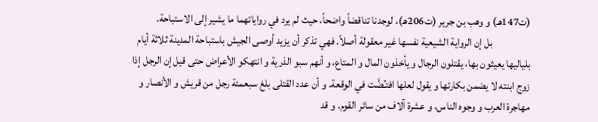(ت147هـ) و وهب بن جرير (ت206هـ)، لوجدنا تناقضاً واضحاً، حيث لم يرد في رواياتهما ما يشير إلى الاستباحة.
                  بل إن الرواية الشيعية نفسها غير معقولة أصلاً. فهي تذكر أن يزيد أوصى الجيش باستباحة المدينة ثلاثة أيام بلياليها يعيثون بها، يقتلون الرجال و يأخذون المال و المتاع، و أنهم سبو الذرية و انتهكو الأعراض حتى قيل إن الرجل إذا زوج ابنته لا يضمن بكارتها و يقول لعلها افتـُضَّت في الوقعة. و أن عدد القتلى بلغ سبعمئة رجل من قريش و الأنصار و مهاجرة العرب و وجوه الناس، و عشرة آلاف من سائر القوم. و قد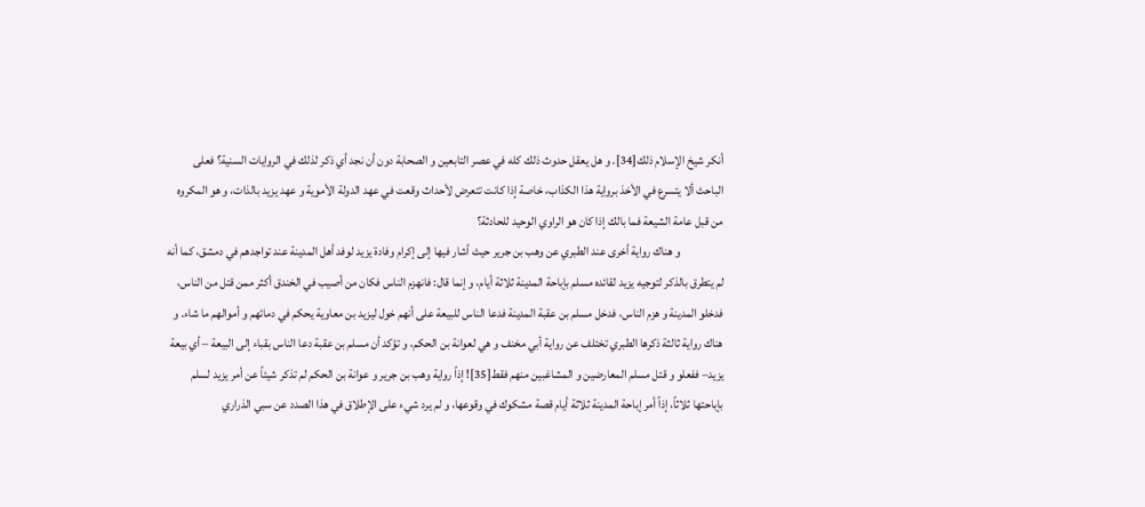أنكر شيخ الإسلام ذلك[34]. و هل يعقل حدوث ذلك كله في عصر التابعين و الصحابة دون أن نجد أي ذكر لذلك في الروايات السنية؟ فعلى الباحث ألا يتسرع في الأخذ برواية هذا الكذاب، خاصة إذا كانت تتعرض لأحداث وقعت في عهد الدولة الأموية و عهد يزيد بالذات، و هو المكروه من قبل عامة الشيعة فما بالك إذا كان هو الراوي الوحيد للحادثة؟
                  و هناك رواية أخرى عند الطبري عن وهب بن جرير حيث أشار فيها إلى إكرام وفادة يزيد لوفد أهل المدينة عند تواجدهم في دمشق، كما أنه لم يتطرق بالذكر لتوجيه يزيد لقائده مسلم بإباحة المدينة ثلاثة أيام، و إنما قال: فانهزم الناس فكان من أصيب في الخندق أكثر ممن قتل من الناس، فدخلو المدينة و هزم الناس، فدخل مسلم بن عقبة المدينة فدعا الناس للبيعة على أنهم خول ليزيد بن معاوية يحكم في دمائهم و أموالهم ما شاء. و هناك رواية ثالثة ذكرها الطبري تختلف عن رواية أبي مخنف و هي لعوانة بن الحكم، و تؤكد أن مسلم بن عقبة دعا الناس بقباء إلى البيعة – أي بيعة يزيد– ففعلو و قتل مسلم المعارضين و المشاغبين منهم فقط[35]! إذاً رواية وهب بن جرير و عوانة بن الحكم لم تذكر شيئاً عن أمر يزيد لسلم بإباحتها ثلاثاً، إذاً أمر إباحة المدينة ثلاثة أيام قصة مشكوك في وقوعها، و لم يرد شيء على الإطلاق في هذا الصدد عن سبي الذراري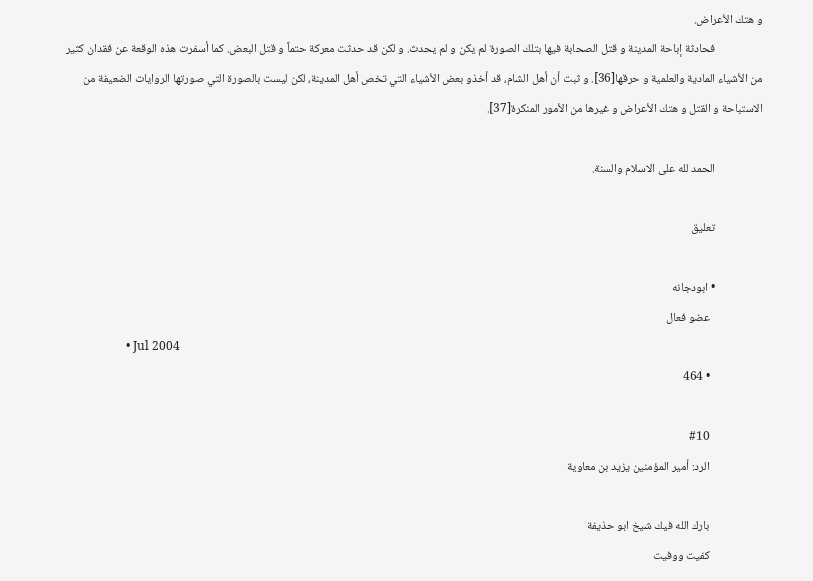و هتك الأعراض.
                  فحادثة إباحة المدينة و قتل الصحابة فيها بتلك الصورة لم يكن و لم يحدث. و لكن قد حدثت معركة حتماً و قتل البعض. كما أسفرت هذه الوقعة عن فقدان كثير من الأشياء المادية والعلمية و حرقها[36]. و ثبت أن أهل الشام، قد أخذو بعض الأشياء التي تخص أهل المدينة، لكن ليست بالصورة التي صورتها الروايات الضعيفة من الاستباحة و القتل و هتك الأعراض و غيرها من الأمور المنكرة[37].

                  الحمد لله على الاسلام والسنة.

                  تعليق

                  • ابودجانه
                    عضو فعال
                    • Jul 2004
                    • 464

                    #10
                    الرد: أمير المؤمنين يزيد بن معاوية

                    بارك الله فيك شيخ ابو حذيفة
                    كفيت ووفيت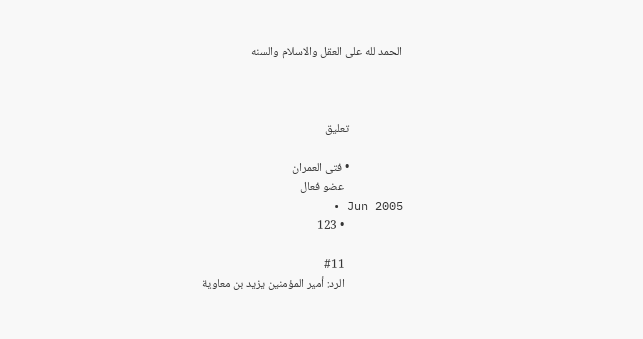الحمد لله على العقل والاسلام والسنه



                    تعليق

                    • فتى العمران
                      عضو فعال
                      • Jun 2005
                      • 123

                      #11
                      الرد: أمير المؤمنين يزيد بن معاوية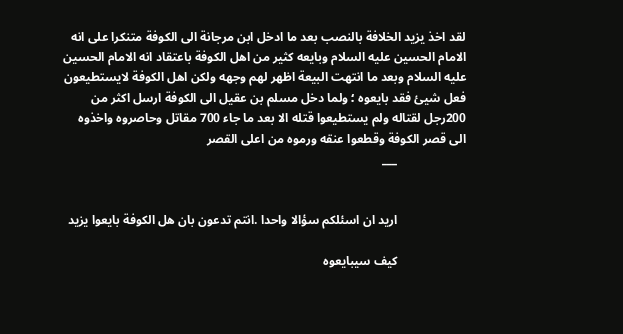لقد اخذ يزيد الخلافة بالنصب بعد ما ادخل ابن مرجانة الى الكوفة متنكرا على انه الامام الحسين عليه السلام وبايعه كثير من اهل الكوفة باعتقاد انه الامام الحسين عليه السلام وبعد ما انتهت البيعة اظهر لهم وجهه ولكن اهل الكوفة لايستطيعون فعل شيئ فقد بايعوه ؛ ولما دخل مسلم بن عقيل الى الكوفة ارسل اكثر من 200رجل لقتاله ولم يستطيعوا قتله الا بعد ما جاء 700 مقاتل وحاصروه واخذوه الى قصر الكوفة وقطعوا عنقه ورموه من اعلى القصر
                      ___


                      اريد ان اسئلكم سؤالا واحدا .انتم تدعون بان هل الكوفة بايعوا يزيد

                      كيف سيبايعوه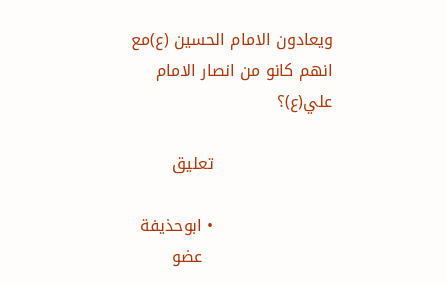ويعادون الامام الحسين (ع)مع انهم كانو من انصار الامام علي(ع)؟

                      تعليق

                      • ابوحذيفة
                        عضو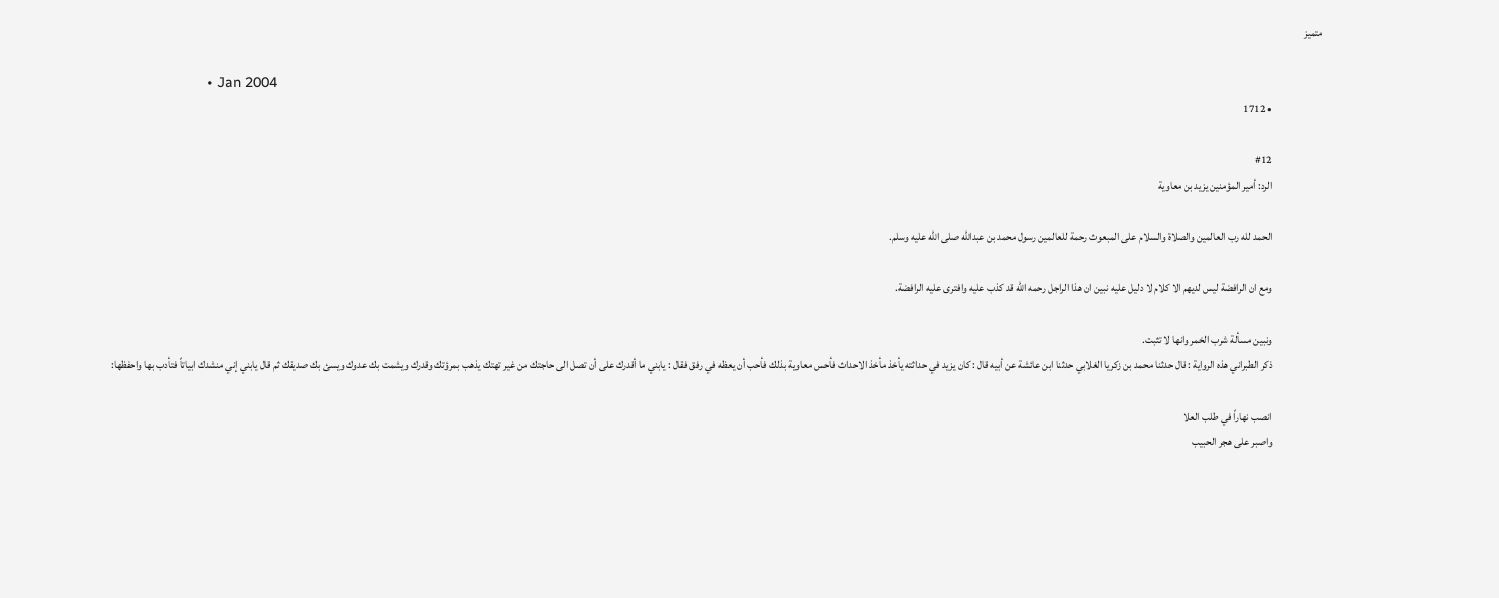متميز

                        • Jan 2004
                        • 1712

                        #12
                        الرد: أمير المؤمنين يزيد بن معاوية

                        الحمد لله رب العالمين والصلاة والسلام على المبعوث رحمة للعالمين رسول محمد بن عبدالله صلى الله عليه وسلم.

                        ومع ان الرافضة ليس لديهم الا كلام لا دليل عليه نبين ان هذا الراجل رحمه الله قد كذب عليه وافترى عليه الرافضة.

                        ونبين مسألة شرب الخمر وانها لا تثبت.
                        ذكر الطبراني هذه الرواية : قال حدثنا محمد بن زكريا الغلابي حدثنا ابن عائشة عن أبيه قال : كان يزيد في حداثته يأخذ مأخذ الاحداث فأحس معاوية بذلك فأحب أن يعظه في رفق فقال : يابني ما أقدرك على أن تصل الى حاجتك من غير تهتك يذهب بمرؤتك وقدرك ويشمت بك عدوك ويسئ بك صديقك ثم قال يابني إني منشدك ابياتاً فتأدب بها واحفظها:

                        انصب نهاراً في طلب العلا
                        واصبر على هجر الحبيب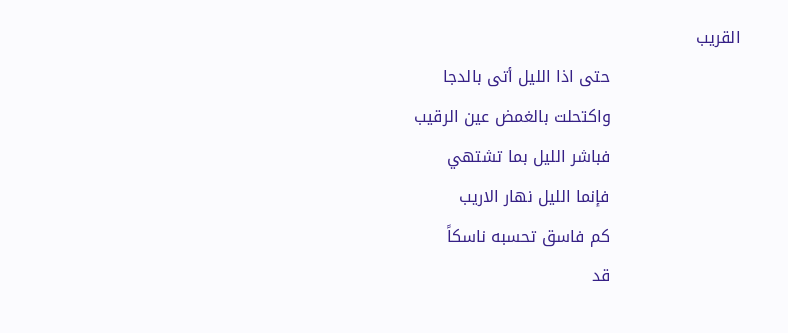القريب
                        حتى اذا الليل أتى بالدجا
                        واكتحلت بالغمض عين الرقيب
                        فباشر الليل بما تشتهي
                        فإنما الليل نهار الاريب
                        كم فاسق تحسبه ناسكاً
                        قد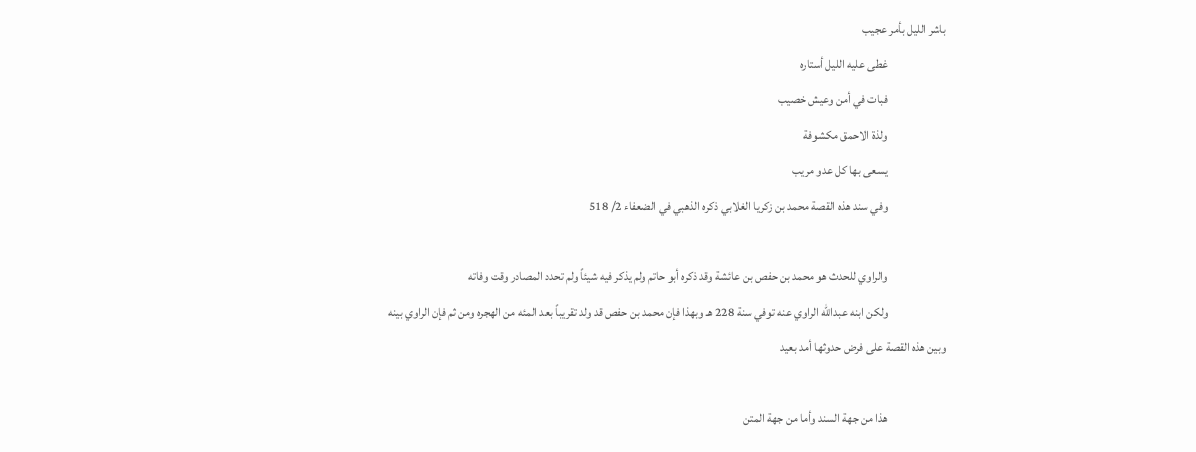باشر الليل بأمر عجيب
                        غطى عليه الليل أستاره
                        فبات في أمن وعيش خصيب
                        ولذة الاحمق مكشوفة
                        يسعى بها كل عدو مريب
                        وفي سند هذه القصة محمد بن زكريا الغلابي ذكره الذهبي في الضعفاء 2/ 518

                        والراوي للحدث هو محمد بن حفص بن عائشة وقد ذكره أبو حاتم ولم يذكر فيه شيئاً ولم تحدد المصادر وقت وفاته
                        ولكن ابنه عبدالله الراوي عنه توفي سنة 228 هـ وبهذا فإن محمد بن حفص قد ولد تقريباً بعد المئه من الهجره ومن ثم فإن الراوي بينه وبين هذه القصة على فرض حدوثها أمد بعيد

                        هذا من جهة السند وأما من جهة المتن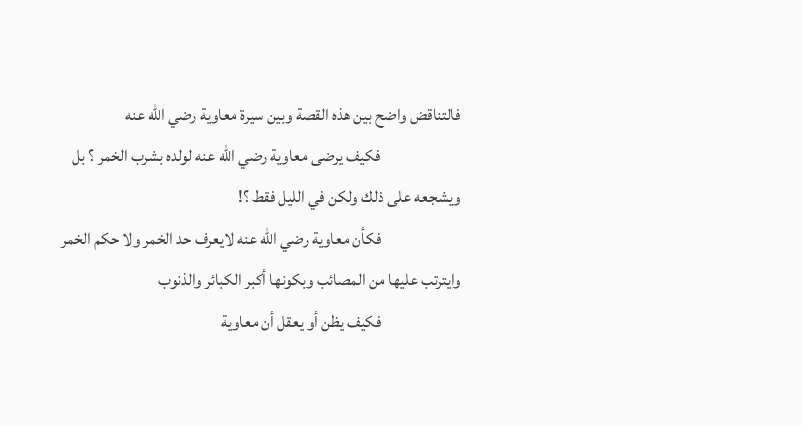فالتناقض واضح بين هذه القصة وبين سيرة معاوية رضي الله عنه
                        فكيف يرضى معاوية رضي الله عنه لولده بشرب الخمر ؟ بل ويشجعه على ذلك ولكن في الليل فقط ؟!
                        فكأن معاوية رضي الله عنه لايعرف حد الخمر ولا حكم الخمر وايترتب عليها من المصائب وبكونها أكبر الكبائر والذنوب
                        فكيف يظن أو يعقل أن معاوية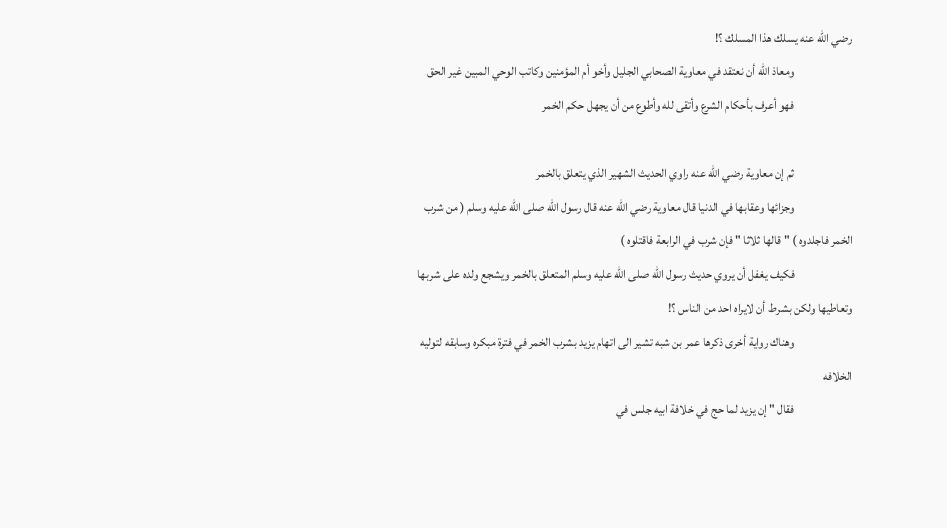رضي الله عنه يسلك هذا المسلك ؟!
                        ومعاذ الله أن نعتقد في معاوية الصحابي الجليل وأخو أم المؤمنين وكاتب الوحي المبين غير الحق
                        فهو أعرف بأحكام الشرع وأتقى لله وأطوع من أن يجهل حكم الخمر

                        ثم إن معاوية رضي الله عنه راوي الحديث الشهير الذي يتعلق بالخمر
                        وجزائها وعقابها في الدنيا قال معاوية رضي الله عنه قال رسول الله صلى الله عليه وسلم ( من شرب الخمر فاجلدوه ) " قالها ثلاثا " فإن شرب في الرابعة فاقتلوه )
                        فكيف يغفل أن يروي حديث رسول الله صلى الله عليه وسلم المتعلق بالخمر ويشجع ولده على شربها وتعاطيها ولكن بشرط أن لايراه احد من الناس ؟!
                        وهناك رواية أخرى ذكرها عمر بن شبه تشير الى اتهام يزيد بشرب الخمر في فترة مبكره وسابقه لتوليه الخلافه
                        فقال " إن يزيد لما حج في خلافة ابيه جلس في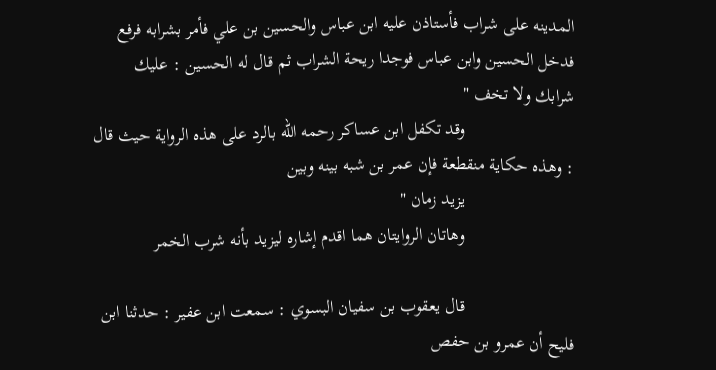المدينه على شراب فأستاذن عليه ابن عباس والحسين بن علي فأمر بشرابه فرفع فدخل الحسين وابن عباس فوجدا ريحة الشراب ثم قال له الحسين : عليك شرابك ولا تخف "
                        وقد تكفل ابن عساكر رحمه الله بالرد على هذه الرواية حيث قال : وهذه حكاية منقطعة فإن عمر بن شبه بينه وبين
                        يزيد زمان "
                        وهاتان الروايتان هما اقدم إشاره ليزيد بأنه شرب الخمر

                        قال يعقوب بن سفيان البسوي : سمعت ابن عفير : حدثنا ابن فليح أن عمرو بن حفص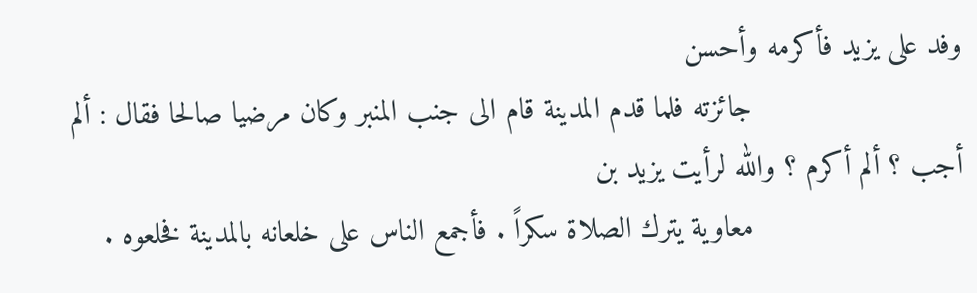وفد على يزيد فأكرمه وأحسن
                        جائزته فلما قدم المدينة قام الى جنب المنبر وكان مرضيا صالحا فقال : ألم أجب ؟ ألم أكرم ؟ والله لرأيت يزيد بن
                        معاوية يترك الصلاة سكراً . فأجمع الناس على خلعانه بالمدينة فخلعوه .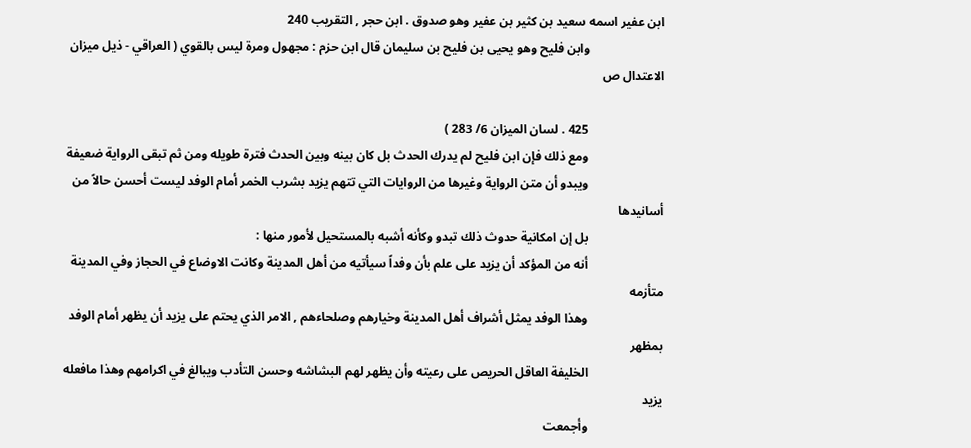ابن عفير اسمه سعيد بن كثير بن عفير وهو صدوق . ابن حجر , التقريب 240
                        وابن فليح وهو يحيى بن فليح بن سليمان قال ابن حزم : مجهول ومرة ليس بالقوي ( العراقي - ذيل ميزان الاعتدال ص

                        425 . لسان الميزان 6/ 283 )
                        ومع ذلك فإن ابن فليح لم يدرك الحدث بل كان بينه وبين الحدث فترة طويله ومن ثم تبقى الرواية ضعيفة
                        ويبدو أن متن الرواية وغيرها من الروايات التي تتهم يزيد بشرب الخمر أمام الوفد ليست أحسن حالاً من أسانيدها
                        بل إن امكانية حدوث ذلك تبدو وكأنه أشبه بالمستحيل لأمور منها :
                        أنه من المؤكد أن يزيد على علم بأن وفداً سيأتيه من أهل المدينة وكانت الاوضاع في الحجاز وفي المدينة متأزمه
                        وهذا الوفد يمثل أشراف أهل المدينة وخيارهم وصلحاءهم , الامر الذي يحتم على يزيد أن يظهر أمام الوفد بمظهر
                        الخليفة العاقل الحريص على رعيته وأن يظهر لهم البشاشه وحسن التأدب ويبالغ في اكرامهم وهذا مافعله يزيد
                        وأجمعت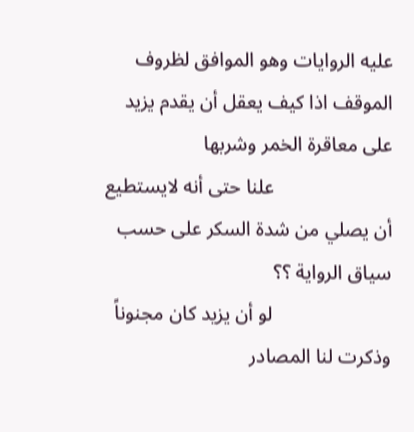عليه الروايات وهو الموافق لظروف الموقف اذا كيف يعقل أن يقدم يزيد على معاقرة الخمر وشربها
                        علنا حتى أنه لايستطيع أن يصلي من شدة السكر على حسب سياق الرواية ؟؟
                        لو أن يزيد كان مجنوناً وذكرت لنا المصادر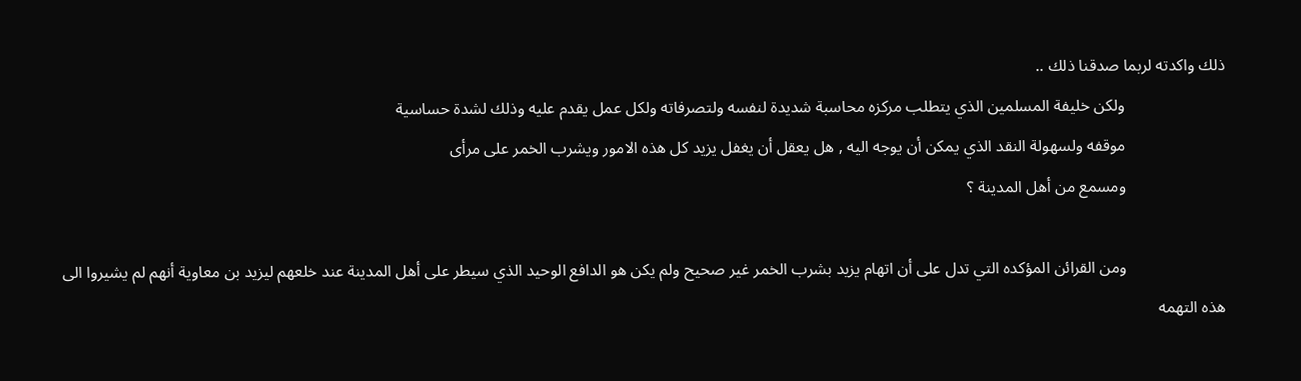ذلك واكدته لربما صدقنا ذلك ..
                        ولكن خليفة المسلمين الذي يتطلب مركزه محاسبة شديدة لنفسه ولتصرفاته ولكل عمل يقدم عليه وذلك لشدة حساسية
                        موقفه ولسهولة النقد الذي يمكن أن يوجه اليه , هل يعقل أن يغفل يزيد كل هذه الامور ويشرب الخمر على مرأى
                        ومسمع من أهل المدينة ؟

                        ومن القرائن المؤكده التي تدل على أن اتهام يزيد بشرب الخمر غير صحيح ولم يكن هو الدافع الوحيد الذي سيطر على أهل المدينة عند خلعهم ليزيد بن معاوية أنهم لم يشيروا الى هذه التهمه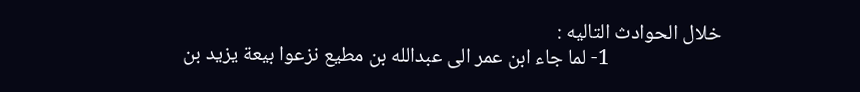خلال الحوادث التاليه :
                        1- لما جاء ابن عمر الى عبدالله بن مطيع نزعوا بيعة يزيد بن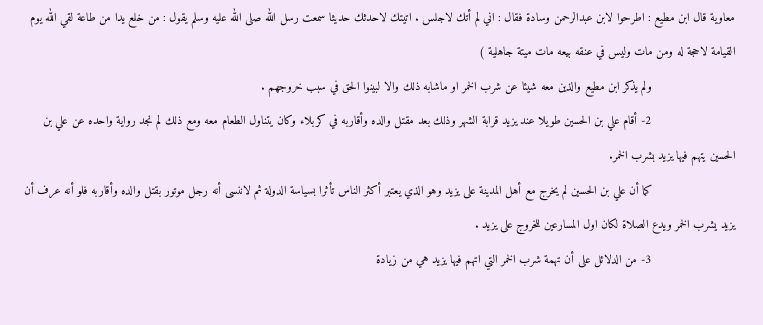معاوية قال ابن مطيع : اطرحوا لابن عبدالرحمن وسادة فقال : اني لم أتك لاجلس . اتيتك لاحدثك حديثا سمعت رسل الله صلى الله عليه وسلم يقول : من خلع يدا من طاعة لقي الله يوم القيامة لاحجة له ومن مات وليس في عنقه بيعه مات ميتة جاهلية )
                        ولم يذكر ابن مطيع والذين معه شيئا عن شرب الخمر او ماشابه ذلك والا لبينوا الحق في سبب خروجهم .
                        2- أقام علي بن الحسين طويلا عند يزيد قرابة الشهر وذلك بعد مقتل والده وأقاربه في كربلاء وكان يتناول الطعام معه ومع ذلك لم نجد رواية واحده عن علي بن الحسين يتهم فيها يزيد بشرب الخمر.
                        كما أن علي بن الحسين لم يخرج مع أهل المدينة على يزيد وهو الذي يعتبر أكثر الناس تأثرا بسياسة الدولة ثم لاننسى أنه رجل موتور بقتل والده وأقاربه فلو أنه عرف أن يزيد يشرب الخمر ويدع الصلاة لكان اول المسارعين للخروج على يزيد .
                        3- من الدلائل على أن تهمة شرب الخمر التي اتهم فيها يزيد هي من زيادة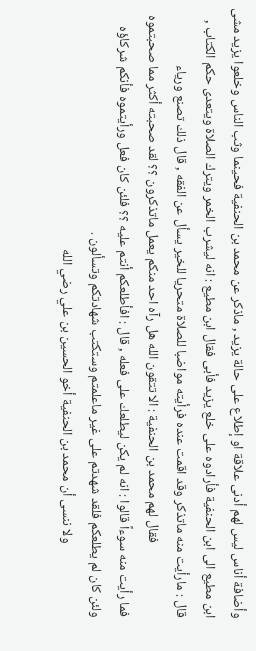وأضافة أناس ليس لهم أدنى علاقة او إطلاع على حالة يزيد , ماذكر عن محمد بن الحنفية فحينما وثب الناس وخلعوا يزيد مشى ابن مطيع الى ابن الحنفية فأرادوه على خلع يزيد فأبى فقال ابن مطيع : انه ليشرب الخمر ويترك الصلاة ويتعدى حكم الكتاب , قال : مارأيت منه ماتذكر وقد اقمت عنده فرأيته مواضبا للصلاة متحريا للخير يسأل عن الفقه , قال ذلك تصنع ورياء
                        فقال لهم محمد بن الحنفية : الا تتقون الله هل رآه احد منكم يعمل ماتذكرون ؟؟ لقد صحبته أكثر مما صحبتموه فما رأيت منه سوءاً قالوا : انه لم يكن ليطلعك على فعله , قال : افأطلعكم أنتم عليه ؟؟ فلئن كان فعل ورأيتموه فأنكم شركاؤه ولئن كان لم يطلعكم فلقد شهدتم على غير ماعلمتم وستكتب شهادتكم وتسألون .
                        ولا ننسى أن محمد بن الحنفية أخو الحسين بن علي رضي الله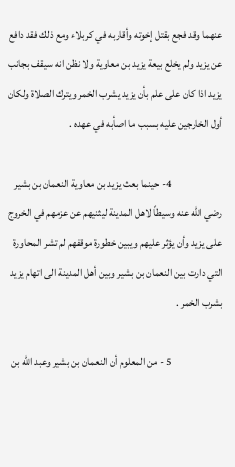عنهما وقد فجع بقتل إخوته وأقاربه في كربلاء ومع ذلك فقد دافع عن يزيد ولم يخلع بيعة يزيد بن معاوية ولا نظن انه سيقف بجانب يزيد اذا كان على علم بأن يزيد يشرب الخمر ويترك الصلاة ولكان أول الخارجين عليه بسبب ما اصأبه في عهده .

                        4- حينما بعث يزيد بن معاوية النعمان بن بشير رضي الله عنه وسيطاً لاهل المدينة ليثنيهم عن عزمهم في الخروج على يزيد وأن يؤثر عليهم ويبين خطورة موقفهم لم تشر المحاورة التي دارت بين النعمان بن بشير وبين أهل المدينة الى اتهام يزيد بشرب الخمر .

                        5 - من المعلوم أن النعمان بن بشير وعبد الله بن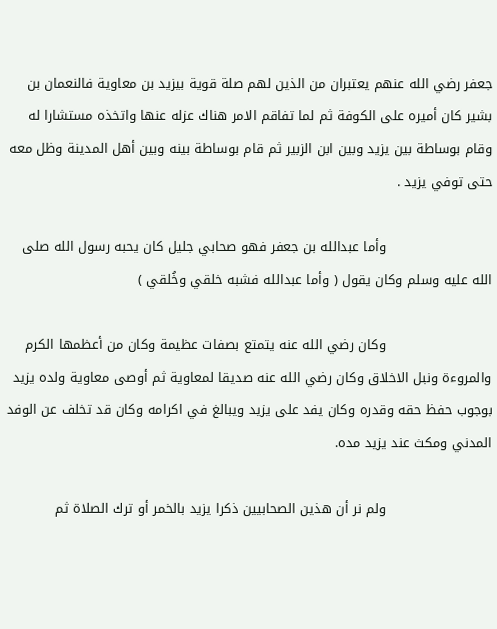جعفر رضي الله عنهم يعتبران من الذين لهم صلة قوية بيزيد بن معاوية فالنعمان بن بشير كان أميره على الكوفة ثم لما تفاقم الامر هناك عزله عنها واتخذه مستشارا له وقام بوساطة بين يزيد وبين ابن الزبير ثم قام بوساطة بينه وبين أهل المدينة وظل معه حتى توفي يزيد .

                        وأما عبدالله بن جعفر فهو صحابي جليل كان يحبه رسول الله صلى الله عليه وسلم وكان يقول ( وأما عبدالله فشبه خلقي وخُلقي )

                        وكان رضي الله عنه يتمتع بصفات عظيمة وكان من أعظمها الكرم والمروءة ونبل الاخلاق وكان رضي الله عنه صديقا لمعاوية ثم أوصى معاوية ولده يزيد بوجوب حفظ حقه وقدره وكان يفد على يزيد ويبالغ في اكرامه وكان قد تخلف عن الوفد المدني ومكث عند يزيد مده.

                        ولم نر أن هذين الصحابيين ذكرا يزيد بالخمر أو ترك الصلاة ثم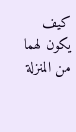كيف يكون لهما من المنزلة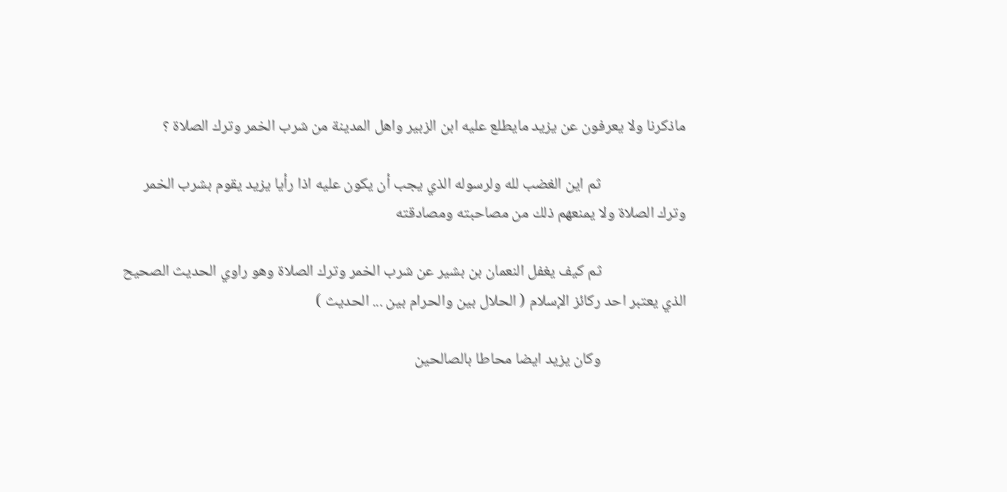ماذكرنا ولا يعرفون عن يزيد مايطلع عليه ابن الزبير واهل المدينة من شرب الخمر وترك الصلاة ؟

                        ثم اين الغضب لله ولرسوله الذي يجب أن يكون عليه اذا رأيا يزيد يقوم بشرب الخمر وترك الصلاة ولا يمنعهم ذلك من مصاحبته ومصادقته

                        ثم كيف يغفل النعمان بن بشير عن شرب الخمر وترك الصلاة وهو راوي الحديث الصحيح الذي يعتبر احد ركائز الإسلام ( الحلال بين والحرام بين ... الحديث )

                        وكان يزيد ايضا محاطا بالصالحين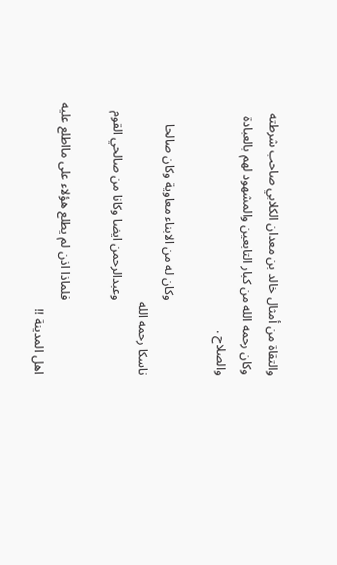والتقاة من أمثال خالد بن معدان الكلابي صاحب شرطته وكان رحمه الله من كبار التابعين والمشهود لهم بالعبادة والصلاح .

                        وكان له من الابناء معاوية وكان صالحا ناسكا رحمه الله
                        وعبدالرحمن ايضا وكانا من صالحي القوم

                        فلماذا اذن لم يطلع هؤلاء على مااطلع عليه اهل المدينة !!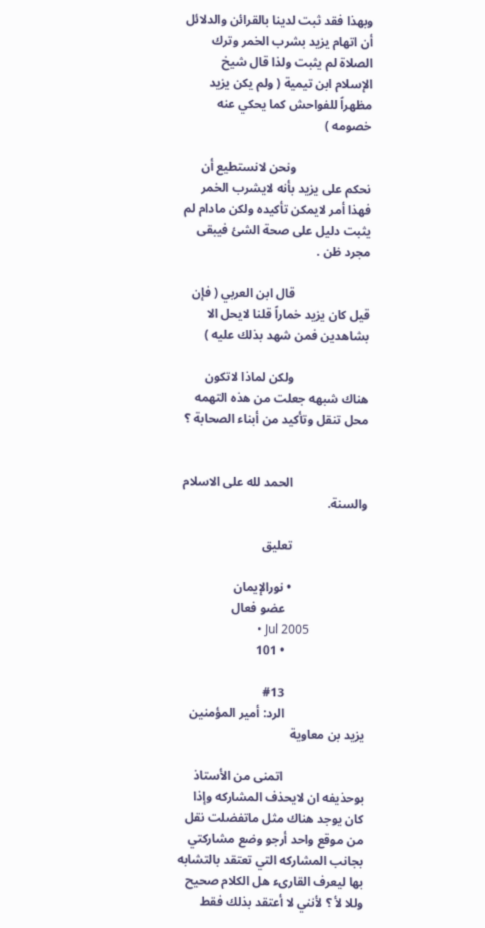وبهذا فقد ثبت لدينا بالقرائن والدلائل أن اتهام يزيد بشرب الخمر وترك الصلاة لم يثبت ولذا قال شيخ الإسلام ابن تيمية ( ولم يكن يزيد مظهراً للفواحش كما يحكي عنه خصومه )

                        ونحن لانستطيع أن نحكم على يزيد بأنه لايشرب الخمر فهذا أمر لايمكن تأكيده ولكن مادام لم يثبت دليل على صحة الشئ فيبقى مجرد ظن .

                        قال ابن العربي ( فإن قيل كان يزيد خماراً قلنا لايحل الا بشاهدين فمن شهد بذلك عليه )

                        ولكن لماذا لاتكون هناك شبهه جعلت من هذه التهمه محل تنقل وتأكيد من أبناء الصحابة ؟


                        الحمد لله على الاسلام والسنة.

                        تعليق

                        • نورالإيمان
                          عضو فعال
                          • Jul 2005
                          • 101

                          #13
                          الرد: أمير المؤمنين يزيد بن معاوية

                          اتمنى من الأستاذ بوحذيفه ان لايحذف المشاركه وإذا كان يوجد هناك مثل ماتفضلت نقل من موقع واحد أرجو وضع مشاركتي بجانب المشاركه التي تعتقد بالتشابه بها ليعرف القارىء هل الكلام صحيح وللا لأ ؟ لأنني لا أعتقد بذلك فقط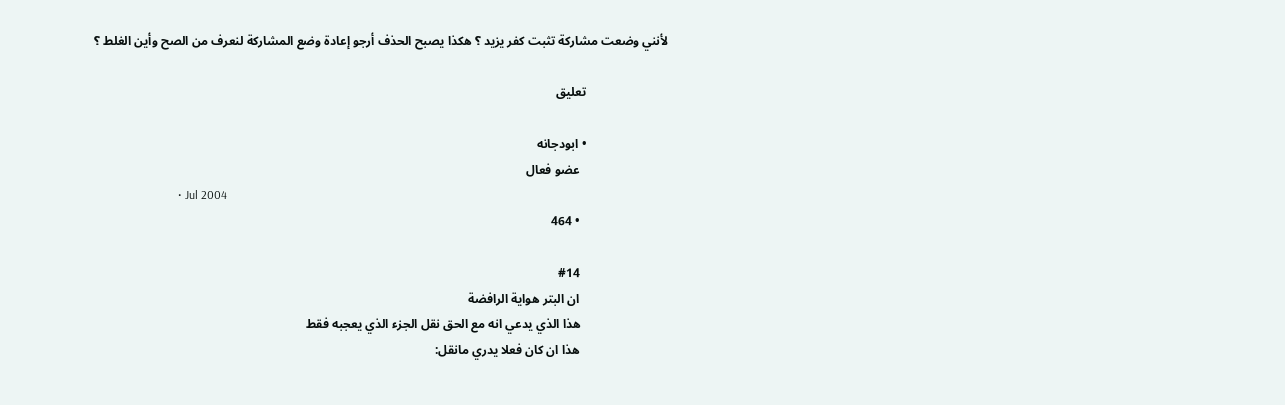لأنني وضعت مشاركة تثبت كفر يزيد ؟ هكذا يصبح الحذف أرجو إعادة وضع المشاركة لنعرف من الصح وأين الغلط ؟

                          تعليق

                          • ابودجانه
                            عضو فعال
                            • Jul 2004
                            • 464

                            #14
                            ان البتر هواية الرافضة
                            هذا الذي يدعي انه مع الحق نقل الجزء الذي يعجبه فقط
                            هذا ان كان فعلا يدري مانقل: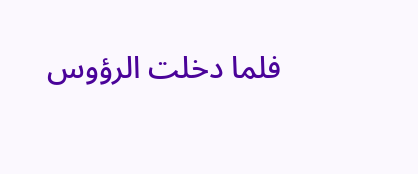فلما دخلت الرؤوس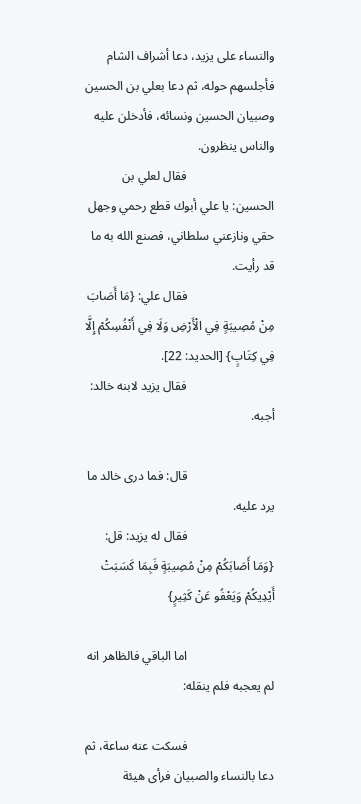والنساء على يزيد، دعا أشراف الشام فأجلسهم حوله، ثم دعا بعلي بن الحسين وصبيان الحسين ونسائه، فأدخلن عليه والناس ينظرون.
                            فقال لعلي بن الحسين: يا علي أبوك قطع رحمي وجهل حقي ونازعني سلطاني، فصنع الله به ما قد رأيت.
                            فقال علي: {مَا أَصَابَ مِنْ مُصِيبَةٍ فِي الْأَرْضِ وَلَا فِي أَنْفُسِكُمْ إِلَّا فِي كِتَابٍ} [الحديد: 22].
                            فقال يزيد لابنه خالد: أجبه.

                            قال: فما درى خالد ما يرد عليه.
                            فقال له يزيد: قل: {وَمَا أَصَابَكُمْ مِنْ مُصِيبَةٍ فَبِمَا كَسَبَتْ أَيْدِيكُمْ وَيَعْفُو عَنْ كَثِيرٍ}

                            اما الباقي فالظاهر انه لم يعجبه فلم ينقله:

                            فسكت عنه ساعة، ثم دعا بالنساء والصبيان فرأى هيئة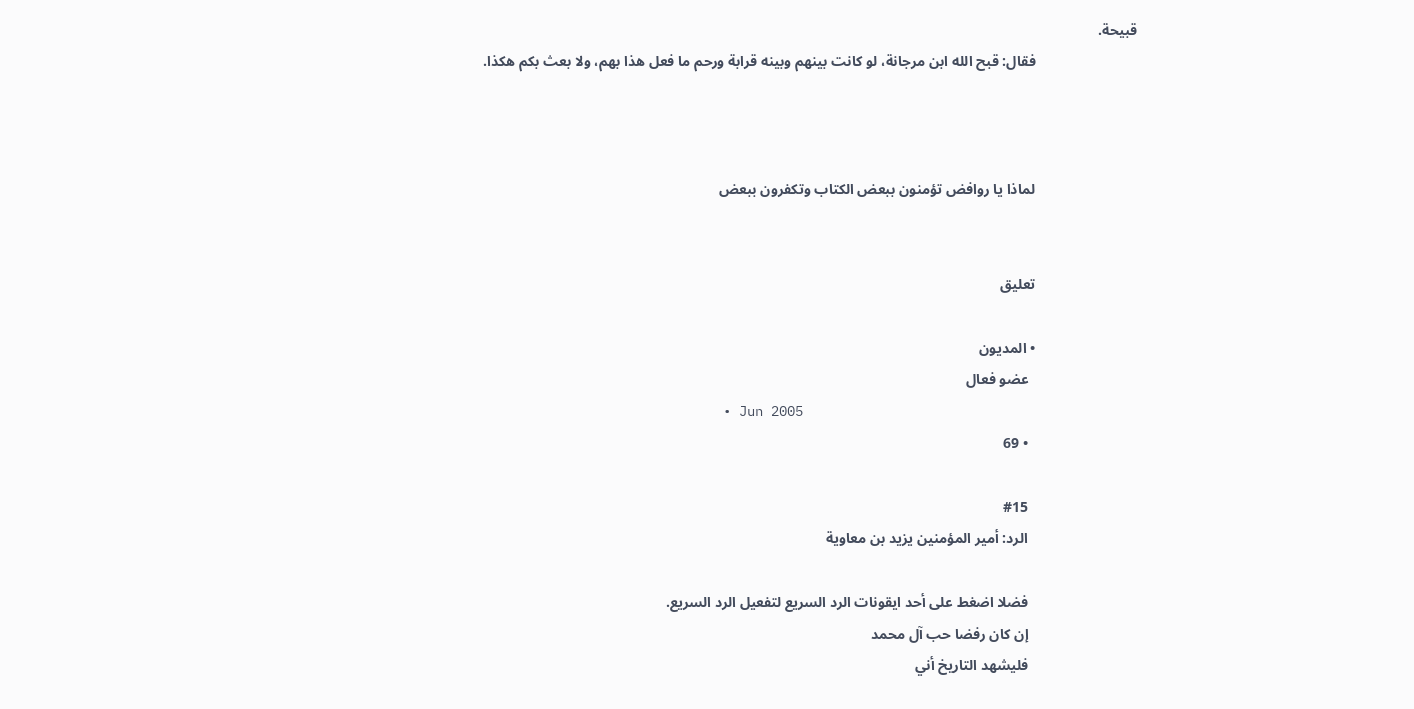قبيحة.
                            فقال: قبح الله ابن مرجانة، لو كانت بينهم وبينه قرابة ورحم ما فعل هذا بهم، ولا بعث بكم هكذا.



                            لماذا يا روافض تؤمنون ببعض الكتاب وتكفرون ببعض


                            تعليق

                            • المديون
                              عضو فعال
                              • Jun 2005
                              • 69

                              #15
                              الرد: أمير المؤمنين يزيد بن معاوية

                              فضلا اضغط على أحد ايقونات الرد السريع لتفعيل الرد السريع.
                              إن كان رفضا حب آل محمد
                              فليشهد التاريخ أني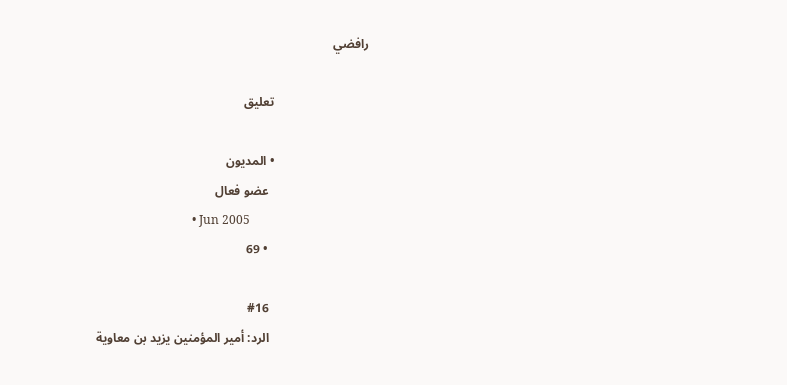رافضي

                              تعليق

                              • المديون
                                عضو فعال
                                • Jun 2005
                                • 69

                                #16
                                الرد: أمير المؤمنين يزيد بن معاوية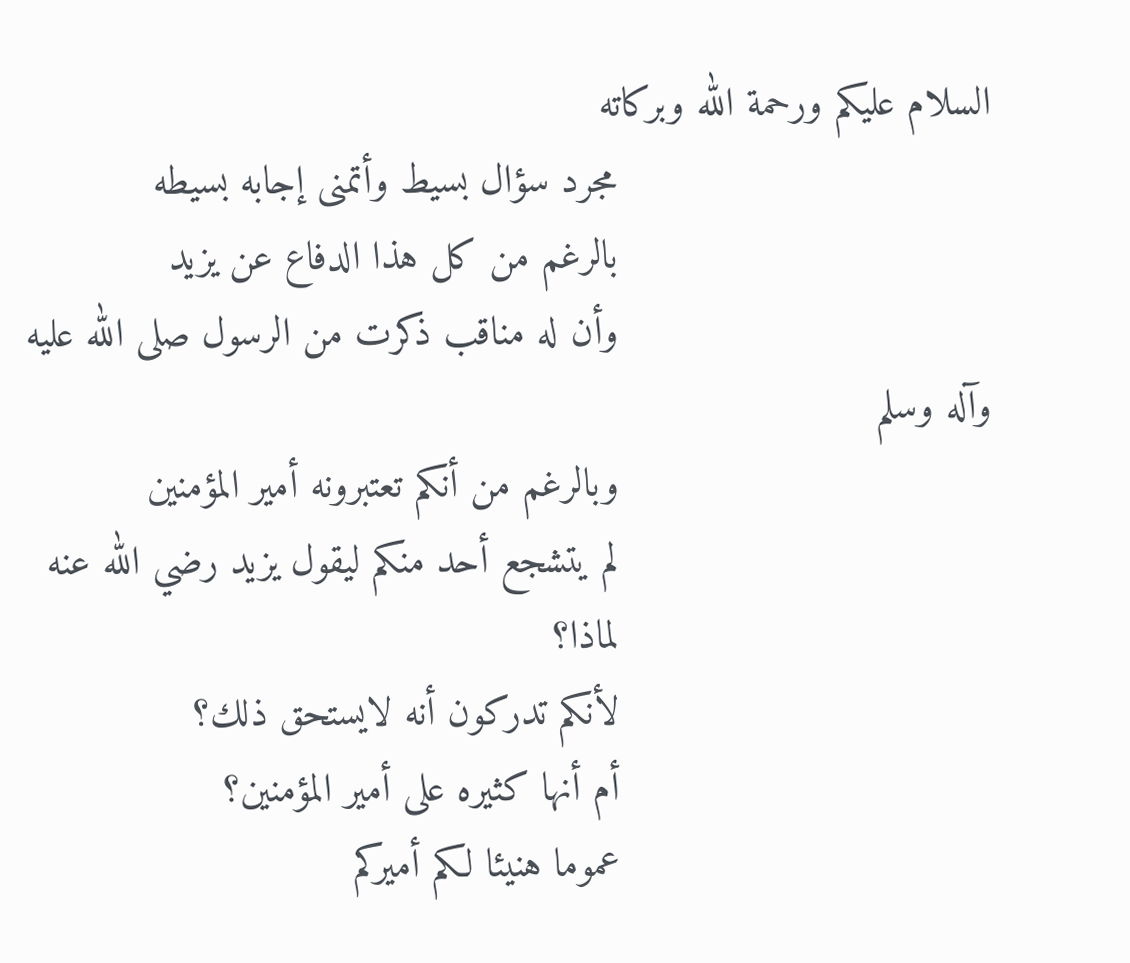السلام عليكم ورحمة الله وبركاته
                                مجرد سؤال بسيط وأتمنى إجابه بسيطه
                                بالرغم من كل هذا الدفاع عن يزيد
                                وأن له مناقب ذكرت من الرسول صلى الله عليه وآله وسلم
                                وبالرغم من أنكم تعتبرونه أمير المؤمنين
                                لم يتشجع أحد منكم ليقول يزيد رضي الله عنه
                                لماذا؟
                                لأنكم تدركون أنه لايستحق ذلك؟
                                أم أنها كثيره على أمير المؤمنين؟
                                عموما هنيئا لكم أميركم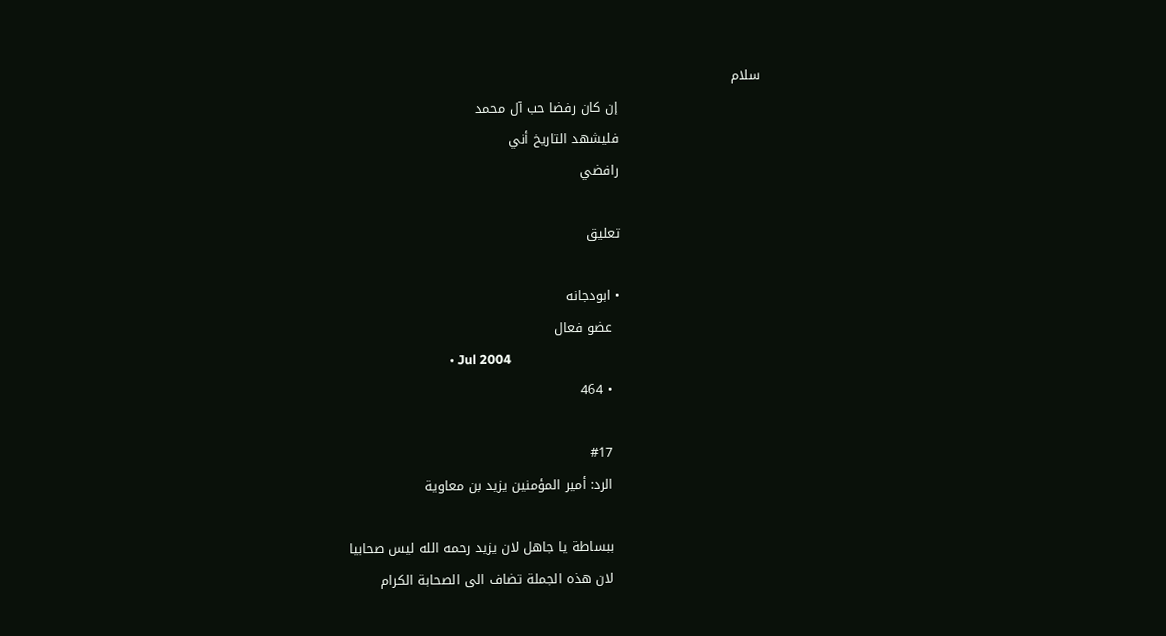سلام
                                إن كان رفضا حب آل محمد
                                فليشهد التاريخ أني
                                رافضي

                                تعليق

                                • ابودجانه
                                  عضو فعال
                                  • Jul 2004
                                  • 464

                                  #17
                                  الرد: أمير المؤمنين يزيد بن معاوية

                                  ببساطة يا جاهل لان يزيد رحمه الله ليس صحابيا
                                  لان هذه الجملة تضاف الى الصحابة الكرام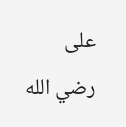على رضي الله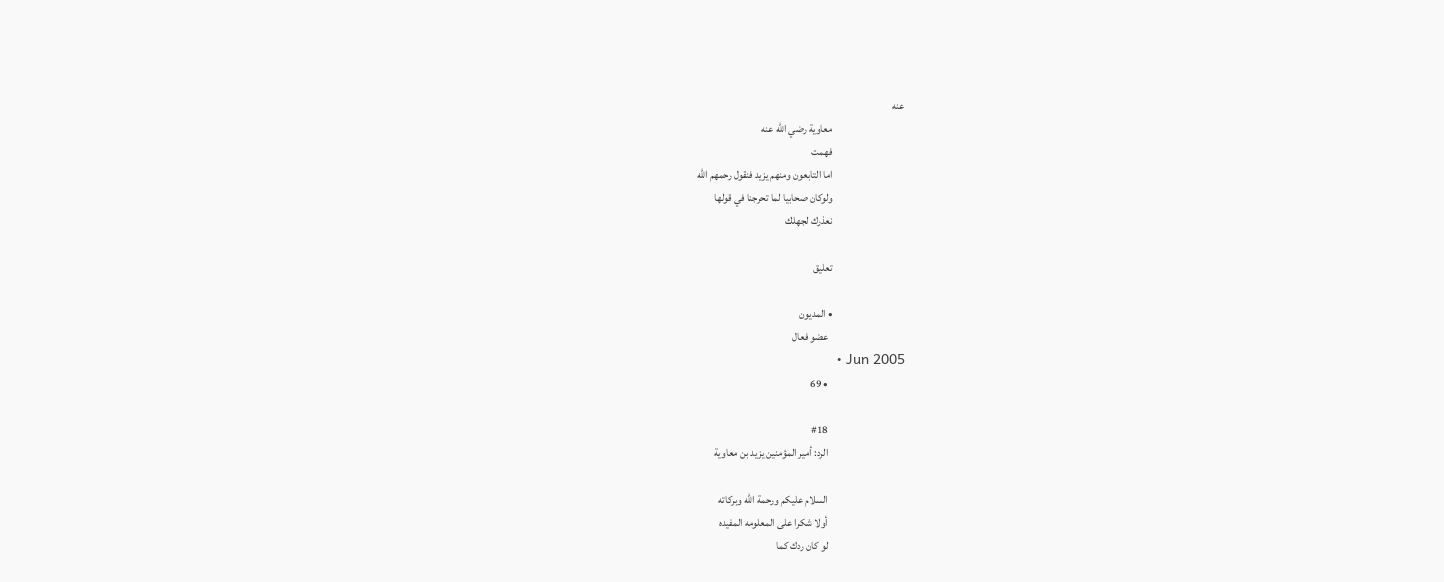عنه
                                  معاوية رضي الله عنه
                                  فهمت
                                  اما التابعون ومنهم يزيد فنقول رحمهم الله
                                  ولوكان صحابيا لما تحرجنا في قولها
                                  نعذرك لجهلك

                                  تعليق

                                  • المديون
                                    عضو فعال
                                    • Jun 2005
                                    • 69

                                    #18
                                    الرد: أمير المؤمنين يزيد بن معاوية

                                    السلام عليكم ورحمة الله وبركاته
                                    أولا شكرا على المعلومه المفيده
                                    لو كان ردك كما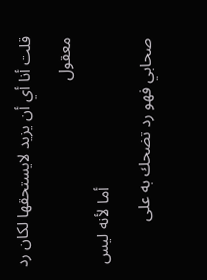قلت أنا أي أن يزيد لايستحقها لكان رد معقول
                                    أما لأنه ليس صحابي فهو رد تضحك به على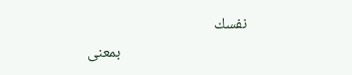نفسك
                                    بمعنى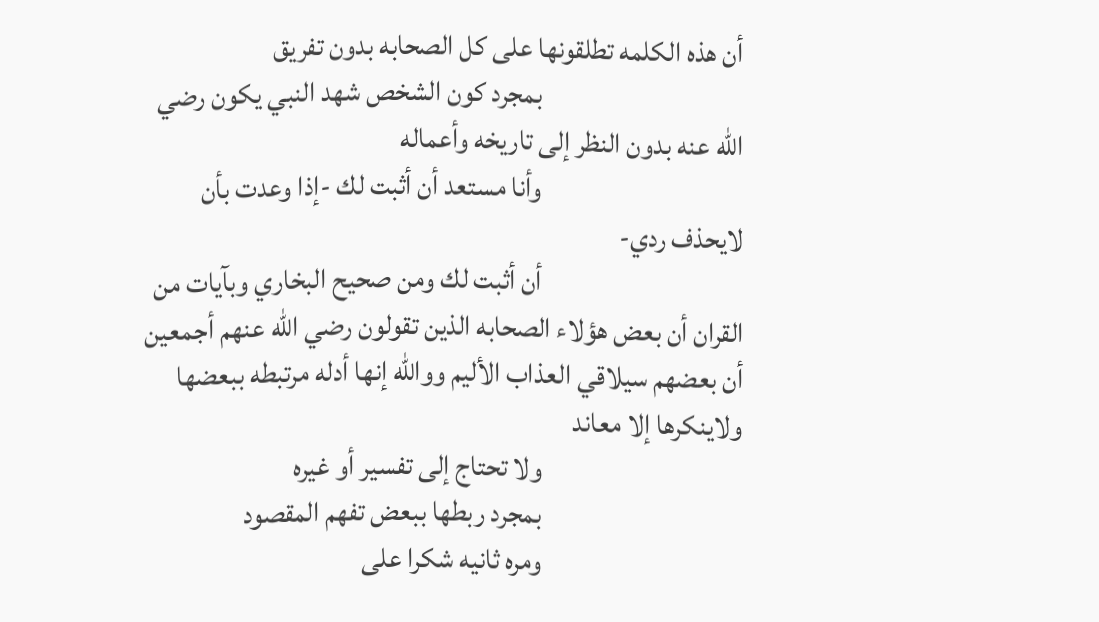أن هذه الكلمه تطلقونها على كل الصحابه بدون تفريق
                                    بمجرد كون الشخص شهد النبي يكون رضي الله عنه بدون النظر إلى تاريخه وأعماله
                                    وأنا مستعد أن أثبت لك -إذا وعدت بأن لايحذف ردي-
                                    أن أثبت لك ومن صحيح البخاري وبآيات من القران أن بعض هؤلاء الصحابه الذين تقولون رضي الله عنهم أجمعين أن بعضهم سيلاقي العذاب الأليم ووالله إنها أدله مرتبطه ببعضها ولاينكرها إلا معاند
                                    ولا تحتاج إلى تفسير أو غيره
                                    بمجرد ربطها ببعض تفهم المقصود
                                    ومره ثانيه شكرا على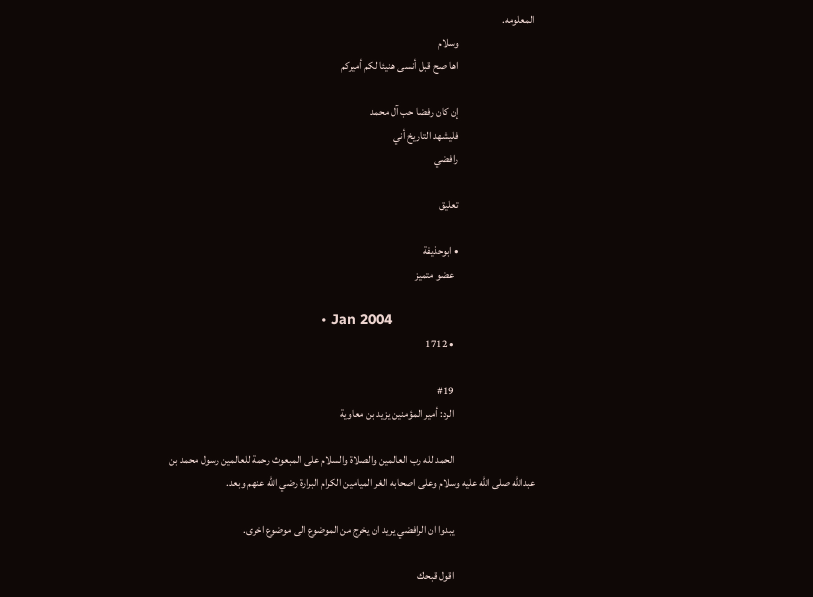المعلومه.
                                    وسلام
                                    اها صح قبل أنسى هنيئا لكم أميركم

                                    إن كان رفضا حب آل محمد
                                    فليشهد التاريخ أني
                                    رافضي

                                    تعليق

                                    • ابوحذيفة
                                      عضو متميز

                                      • Jan 2004
                                      • 1712

                                      #19
                                      الرد: أمير المؤمنين يزيد بن معاوية

                                      الحمد لله رب العالمين والصلاة والسلام على المبعوث رحمة للعالمين رسول محمد بن عبدالله صلى الله عليه وسلام وعلى اصحابه الغر الميامين الكرام البرارة رضي الله عنهم وبعد.

                                      يبدوا ان الرافضي يريد ان يخرج من الموضوع الى موضوع اخرى.

                                      اقول قبحك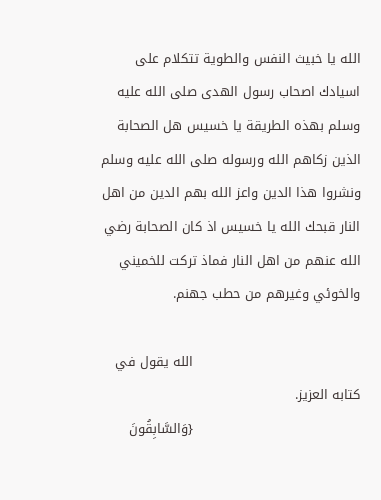الله يا خبيث النفس والطوية تتكلام على اسيادك اصحاب رسول الهدى صلى الله عليه وسلم بهذه الطريقة يا خسيس هل الصحابة الذين زكاهم الله ورسوله صلى الله عليه وسلم ونشروا هذا الدين واعز الله بهم الدين من اهل النار قبحك الله يا خسيس اذ كان الصحابة رضي الله عنهم من اهل النار فماذ تركت للخميني والخوئي وغيرهم من حطب جهنم.

                                      الله يقول في كتابه العزيز.
                                      {وَالسَّابِقُونَ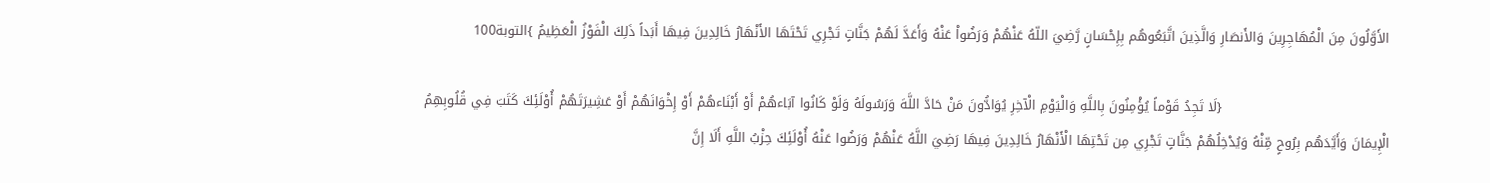الأَوَّلُونَ مِنَ الْمُهَاجِرِينَ وَالأَنصَارِ وَالَّذِينَ اتَّبَعُوهُم بِإِحْسَانٍ رَّضِيَ اللّهُ عَنْهُمْ وَرَضُواْ عَنْهُ وَأَعَدَّ لَهُمْ جَنَّاتٍ تَجْرِي تَحْتَهَا الأَنْهَارُ خَالِدِينَ فِيهَا أَبَداً ذَلِكَ الْفَوْزُ الْعَظِيمُ }التوبة100

                                      {لَا تَجِدُ قَوْماً يُؤْمِنُونَ بِاللَّهِ وَالْيَوْمِ الْآخِرِ يُوَادُّونَ مَنْ حَادَّ اللَّهَ وَرَسُولَهُ وَلَوْ كَانُوا آبَاءهُمْ أَوْ أَبْنَاءهُمْ أَوْ إِخْوَانَهُمْ أَوْ عَشِيرَتَهُمْ أُوْلَئِكَ كَتَبَ فِي قُلُوبِهِمُ الْإِيمَانَ وَأَيَّدَهُم بِرُوحٍ مِّنْهُ وَيُدْخِلُهُمْ جَنَّاتٍ تَجْرِي مِن تَحْتِهَا الْأَنْهَارُ خَالِدِينَ فِيهَا رَضِيَ اللَّهُ عَنْهُمْ وَرَضُوا عَنْهُ أُوْلَئِكَ حِزْبُ اللَّهِ أَلَا إِنَّ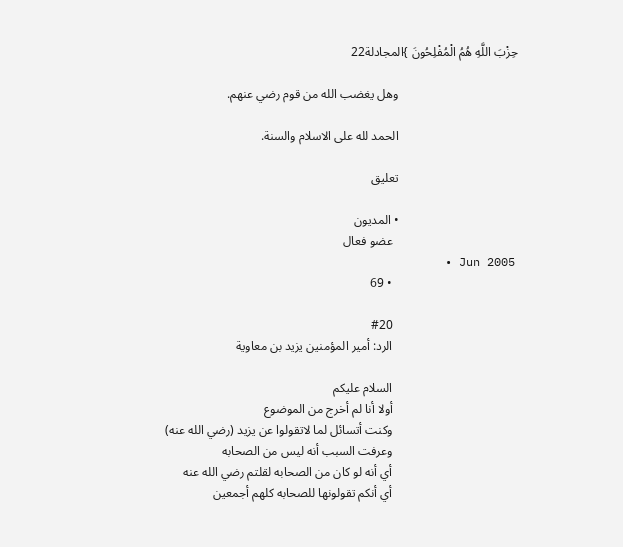حِزْبَ اللَّهِ هُمُ الْمُفْلِحُونَ }المجادلة22

                                      وهل يغضب الله من قوم رضي عنهم.

                                      الحمد لله على الاسلام والسنة.

                                      تعليق

                                      • المديون
                                        عضو فعال
                                        • Jun 2005
                                        • 69

                                        #20
                                        الرد: أمير المؤمنين يزيد بن معاوية

                                        السلام عليكم
                                        أولا أنا لم أخرج من الموضوع
                                        وكنت أتسائل لما لاتقولوا عن يزيد (رضي الله عنه)
                                        وعرفت السبب أنه ليس من الصحابه
                                        أي أنه لو كان من الصحابه لقلتم رضي الله عنه
                                        أي أنكم تقولونها للصحابه كلهم أجمعين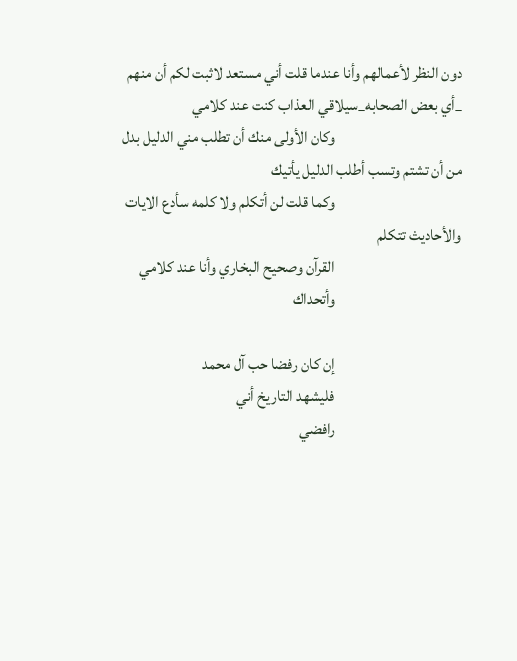دون النظر لأعمالهم وأنا عندما قلت أني مستعد لاثبت لكم أن منهم _أي بعض الصحابه_سيلاقي العذاب كنت عند كلامي
                                        وكان الأولى منك أن تطلب مني الدليل بدل من أن تشتم وتسب أطلب الدليل يأتيك
                                        وكما قلت لن أتكلم ولا كلمه سأدع الايات والأحاديث تتكلم
                                        القرآن وصحيح البخاري وأنا عند كلامي
                                        وأتحداك

                                        إن كان رفضا حب آل محمد
                                        فليشهد التاريخ أني
                                        رافضي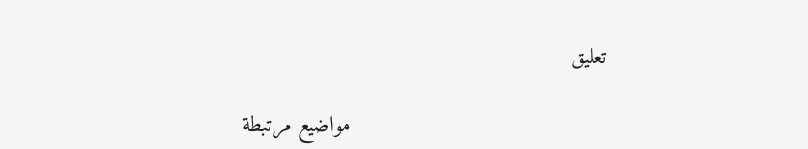تعليق

                                        مواضيع مرتبطة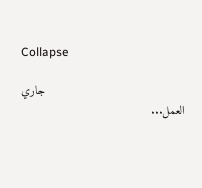Collapse

                                        جاري العمل...